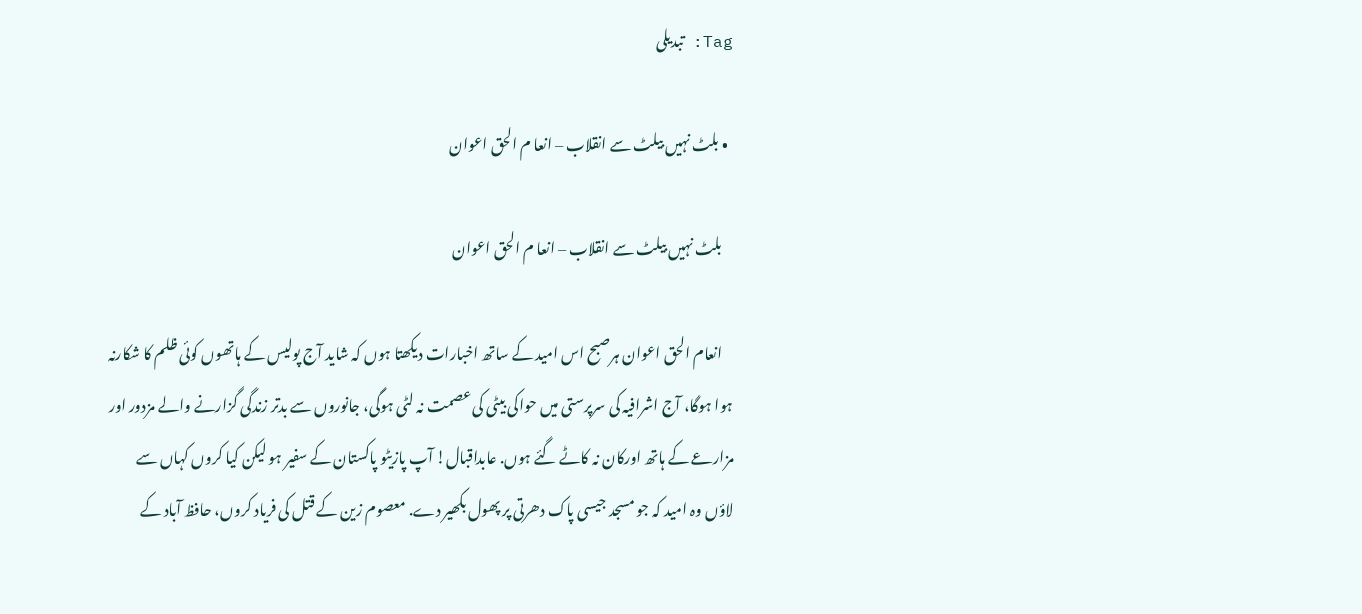Tag: تبدیلی

  • بلٹ نہیں بیلٹ سے انقلاب – انعا م الحق اعوان

    بلٹ نہیں بیلٹ سے انقلاب – انعا م الحق اعوان

    انعام الحق اعوان ہرصبح اس امید کے ساتھ اخبارات دیکھتا ہوں کہ شاید آج پولیس کے ہاتھوں کوئی ظلم کا شکارنہ ہوا ہوگا، آج اشرافیہ کی سرپرستی میں حواکی بیٹی کی عصمت نہ لٹی ہوگی، جانوروں سے بدتر زندگی گزارنے والے مزدور اور مزارعے کے ہاتھ اورکان نہ کاٹے گئے ہوں. عابداقبال! آپ پازیٹو پاکستان کے سفیر ہو لیکن کیا کروں کہاں سے لاؤں وہ امید کہ جو مسجد جیسی پاک دھرتی پر پھول بکھیر دے. معصوم زین کے قتل کی فریاد کروں، حافظ آباد کے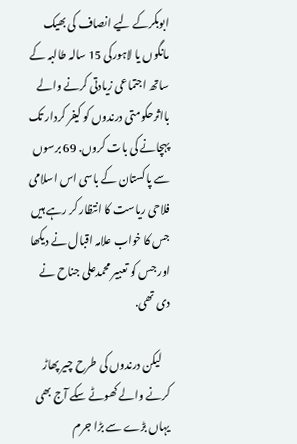ابوبکرکے لیے انصاف کی بھیک مانگوں یا لاہورکی 15 سالہ طالبہ کے ساتھ اجتماعی زیادتی کرنے والے بااثرحکومتی درندوں کو کیفر کردار تک پہچانے کی بات کروں. 69 برسوں سے پاکستان کے باسی اس اسلامی فلاحی ریاست کا انتظار کر رہے ہیں جس کا خواب علامہ اقبال نے دیکھا اور جس کو تعبیر محمدعلی جناح نے دی تھی.

    لیکن درندوں کی طرح چیر پھاڑ کرنے والے کھوٹے سکے آج بھی یہاں بڑے سے بڑا جرم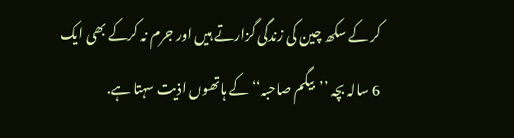کر کے سکھ چین کی زندگی گزارتے ہیں اور جرم نہ کرکے بھی ایک 6 سالہ بچہ ’’بیگم صاحبہ‘‘ کے ہاتھوں اذیت سہتا ہے.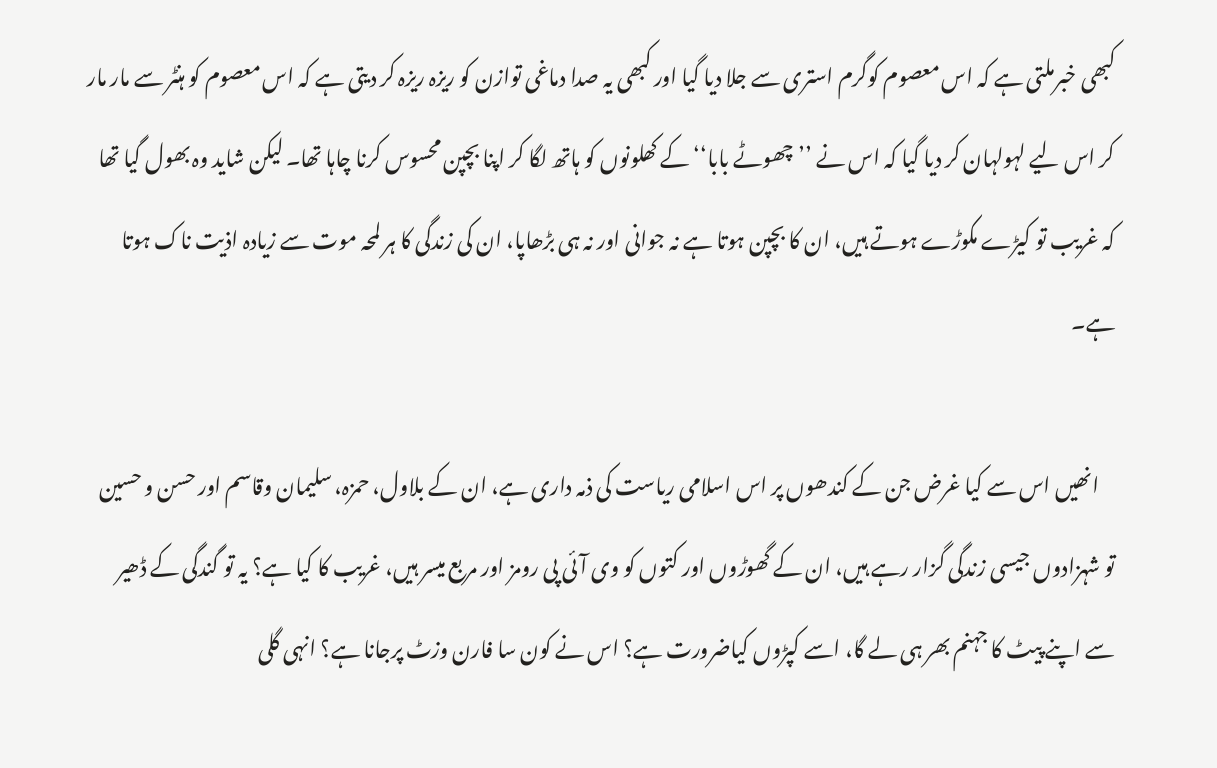کبھی خبرملتی ہے کہ اس معصوم کوگرم استری سے جلا دیا گیا اور کبھی یہ صدا دماغی توازن کو ریزہ ریزہ کر دیتی ہے کہ اس معصوم کو ہنٹر سے مار مار کر اس لیے لہولہان کر دیا گیا کہ اس نے ’’چھوٹے بابا‘‘ کے کھلونوں کو ہاتھ لگا کر اپنا بچپن محسوس کرنا چاہا تھا۔ لیکن شاید وہ بھول گیا تھا کہ غریب تو کیڑے مکوڑے ہوتے ہیں، ان کا بچپن ہوتا ہے نہ جوانی اور نہ ہی بڑھاپا، ان کی زندگی کا ہر لمحہ موت سے زیادہ اذیت ناک ہوتا ہے۔

    انھیں اس سے کیا غرض جن کے کندھوں پر اس اسلامی ریاست کی ذمہ داری ہے، ان کے بلاول، حمزہ، سلیمان وقاسم اور حسن و حسین تو شہزادوں جیسی زندگی گزار رہے ہیں، ان کے گھوڑوں اور کتوں کو وی آئی پی رومز اور مربع میسر ہیں، غریب کا کیا ہے؟ یہ تو گندگی کے ڈھیر سے اپنے پیٹ کا جہنم بھر ہی لے گا، اسے کپڑوں کیاضرورت ہے؟ اس نے کون سا فارن وزٹ پرجانا ہے؟ انہی گلی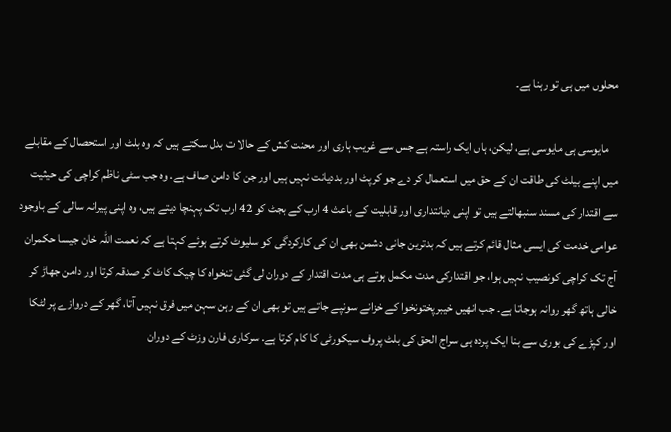محلوں میں ہی تو رہنا ہے۔

    مایوسی ہی مایوسی ہے، لیکن، ہاں ایک راستہ ہے جس سے غریب ہاری اور محنت کش کے حالا ت بدل سکتے ہیں کہ وہ بلٹ اور استحصال کے مقابلے میں اپنے بیلٹ کی طاقت ان کے حق میں استعمال کر دے جو کرپٹ اور بددیانت نہیں ہیں اور جن کا دامن صاف ہے. وہ جب سٹی ناظم کراچی کی حیثیت سے اقتدار کی مسند سنبھالتے ہیں تو اپنی دیانتداری اور قابلیت کے باعث 4 ارب کے بجٹ کو 42 ارب تک پہنچا دیتے ہیں، وہ اپنی پیرانہ سالی کے باوجود عوامی خدمت کی ایسی مثال قائم کرتے ہیں کہ بدترین جانی دشمن بھی ان کی کارکردگی کو سلیوٹ کرتے ہوئے کہتا ہے کہ نعمت اللہ خان جیسا حکمران آج تک کراچی کونصیب نہیں ہوا، جو اقتدارکی مدت مکمل ہوتے ہی مدت اقتدار کے دوران لی گئی تنخواہ کا چیک کاٹ کر صدقہ کرتا اور دامن جھاڑ کر خالی ہاتھ گھر روانہ ہوجاتا ہے۔ جب انھیں خیبرپختونخوا کے خزانے سونپے جاتے ہیں تو بھی ان کے رہن سہن میں فرق نہیں آتا، گھر کے دروازے پر لٹکا اور کپڑے کی بوری سے بنا ایک پردہ ہی سراج الحق کی بلٹ پروف سیکورٹی کا کام کرتا ہے. سرکاری فارن وزٹ کے دوران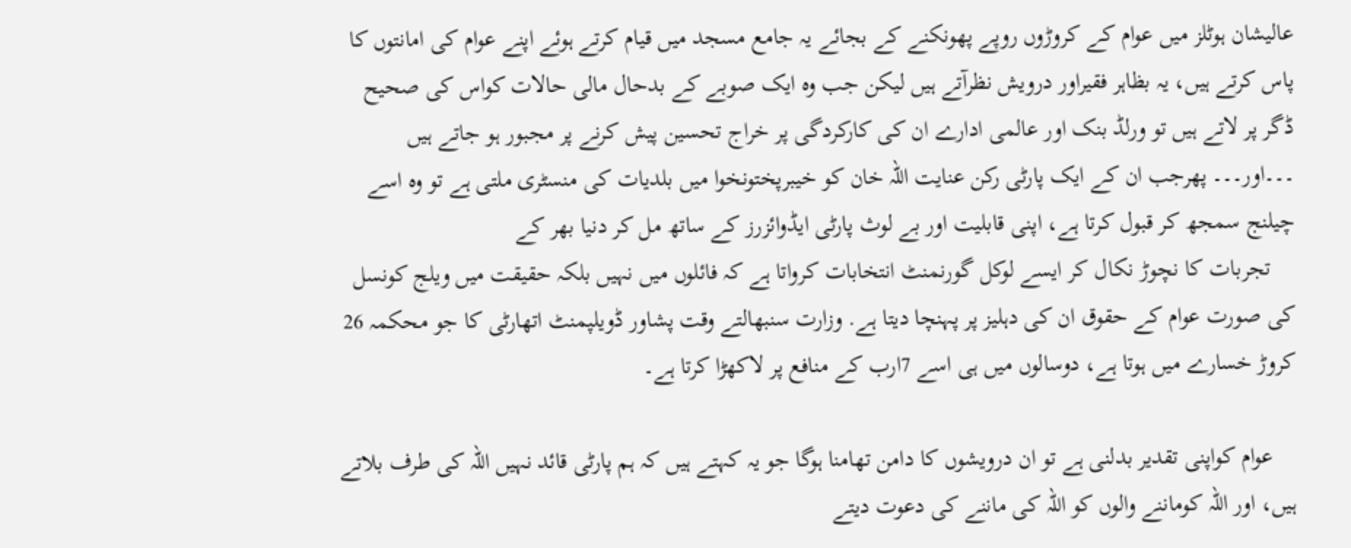عالیشان ہوٹلز میں عوام کے کروڑوں روپے پھونکنے کے بجائے یہ جامع مسجد میں قیام کرتے ہوئے اپنے عوام کی امانتوں کا پاس کرتے ہیں، یہ بظاہر فقیراور درویش نظرآتے ہیں لیکن جب وہ ایک صوبے کے بدحال مالی حالات کواس کی صحیح ڈگر پر لاتے ہیں تو ورلڈ بنک اور عالمی ادارے ان کی کارکردگی پر خراج تحسین پیش کرنے پر مجبور ہو جاتے ہیں ۔۔۔اور۔۔۔ پھرجب ان کے ایک پارٹی رکن عنایت اللہ خان کو خیبرپختونخوا میں بلدیات کی منسٹری ملتی ہے تو وہ اسے چیلنج سمجھ کر قبول کرتا ہے، اپنی قابلیت اور بے لوث پارٹی ایڈوائزرز کے ساتھ مل کر دنیا بھر کے
    تجربات کا نچوڑ نکال کر ایسے لوکل گورنمنٹ انتخابات کرواتا ہے کہ فائلوں میں نہیں بلکہ حقیقت میں ویلج کونسل کی صورت عوام کے حقوق ان کی دہلیز پر پہنچا دیتا ہے. وزارت سنبھالتے وقت پشاور ڈویلپمنٹ اتھارٹی کا جو محکمہ 26 کروڑ خسارے میں ہوتا ہے، دوسالوں میں ہی اسے 7ارب کے منافع پر لاکھڑا کرتا ہے۔

    عوام کواپنی تقدیر بدلنی ہے تو ان درویشوں کا دامن تھامنا ہوگا جو یہ کہتے ہیں کہ ہم پارٹی قائد نہیں اللہ کی طرف بلاتے ہیں، اور اللہ کوماننے والوں کو اللہ کی ماننے کی دعوت دیتے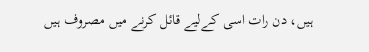ہیں، دن رات اسی کےلیے قائل کرنے میں مصروف ہیں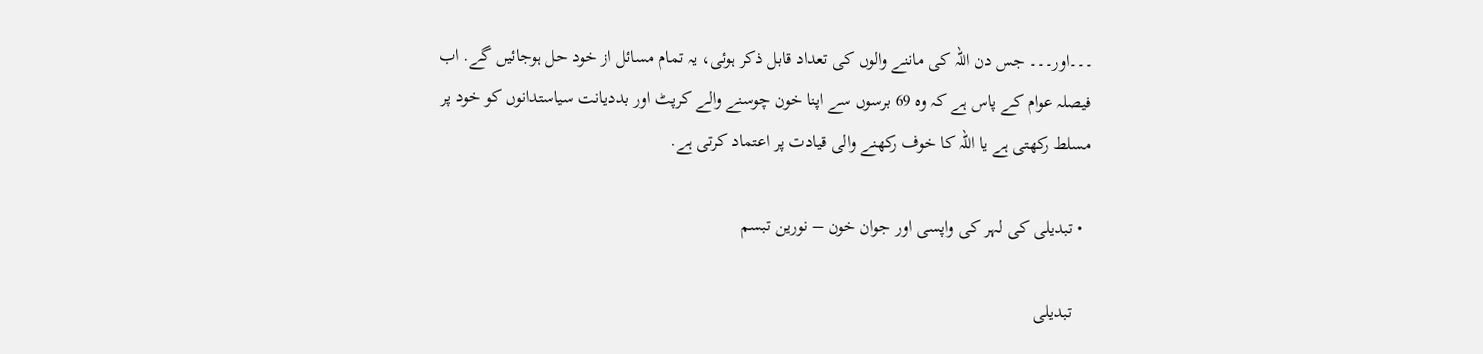۔۔۔اور۔۔۔ جس دن اللہ کی ماننے والوں کی تعداد قابل ذکر ہوئی، یہ تمام مسائل از خود حل ہوجائیں گے. اب فیصلہ عوام کے پاس ہے کہ وہ 69 برسوں سے اپنا خون چوسنے والے کرپٹ اور بددیانت سیاستدانوں کو خود پر مسلط رکھتی ہے یا اللہ کا خوف رکھنے والی قیادت پر اعتماد کرتی ہے.

  • تبدیلی کی لہر کی واپسی اور جوان خون – نورین تبسم

    تبدیلی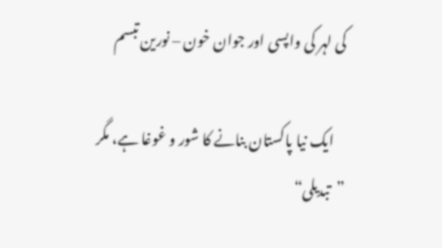کی لہر کی واپسی اور جوان خون – نورین تبسم

    ایک نیا پاکستان بنانے کا شور و غوغا ہے، مگر ”تبدیلی“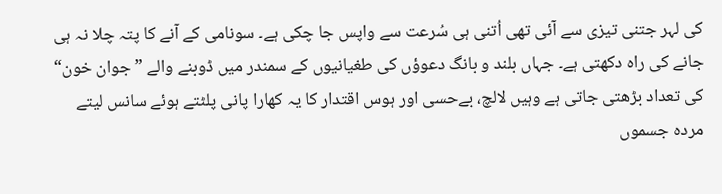کی لہر جتنی تیزی سے آئی تھی اُتنی ہی سُرعت سے واپس جا چکی ہے۔ سونامی کے آنے کا پتہ چلا نہ ہی جانے کی راہ دکھتی ہے۔ جہاں بلند و بانگ دعوؤں کی طغیانیوں کے سمندر میں ڈوبنے والے ”جوان خون“ کی تعداد بڑھتی جاتی ہے وہیں لالچ، بےحسی اور ہوس اقتدار کا یہ کھارا پانی پلٹتے ہوئے سانس لیتے مردہ جسموں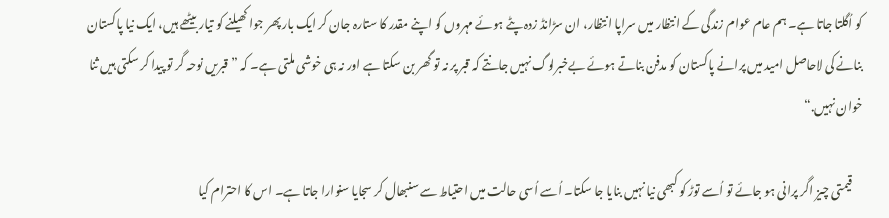کو اُگلتا جاتا ہے۔ ہم عام عوام زندگی کے انتظار میں سراپا انتظار، ان سڑانڈ زدہ پٹے ہوئے مہروں کو اپنے مقدر کا ستارہ جان کر ایک بار پھر جوا کھیلنے کو تیار بیٹھے ہیں، ایک نیا پاکستان بنانے کی لاحاصل امید میں پرانے پاکستان کو مدفن بناتے ہوئے بےخبرلوگ نہیں جانتے کہ قبر پر نہ تو گھر بن سکتا ہے اور نہ ہی خوشی ملتی ہے۔ کہ ”قبریں نوحہ گر تو پیدا کر سکتی ہیں ثنا خوان نہیں.“

    قیمتی چیز اگر پرانی ہو جائے تو اُسے توڑ کو کبھی نیا نہیں بنایا جا سکتا۔ اُسے اُسی حالت میں احتیاط سے سنبھال کر سجایا سنوارا جاتا ہے۔ اس کا احترام کیا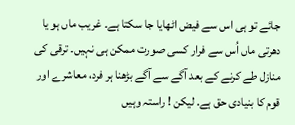جائے تو ہی اس سے فیض اٹھایا جا سکتا ہے۔ غریب ماں ہو یا دھرتی ماں اُس سے فرار کسی صورت ممکن ہی نہیں۔ ترقی کی منازل طے کرنے کے بعد آگے سے آگے بڑھنا ہر فرد، معاشرے اور قوم کا بنیادی حق ہے. لیکن ! راستہ وہیں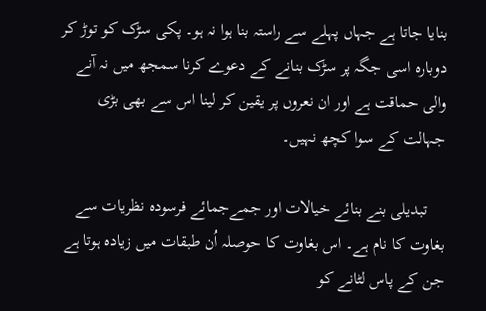بنایا جاتا ہے جہاں پہلے سے راستہ بنا ہوا نہ ہو۔ پکی سڑک کو توڑ کر دوبارہ اسی جگہ پر سڑک بنانے کے دعوے کرنا سمجھ میں نہ آنے والی حماقت ہے اور ان نعروں پر یقین کر لینا اس سے بھی بڑی جہالت کے سوا کچھ نہیں۔

    تبدیلی بنے بنائے خیالات اور جمےجمائے فرسودہ نظریات سے بغاوت کا نام ہے۔ اس بغاوت کا حوصلہ اُن طبقات میں زیادہ ہوتا ہے جن کے پاس لٹانے کو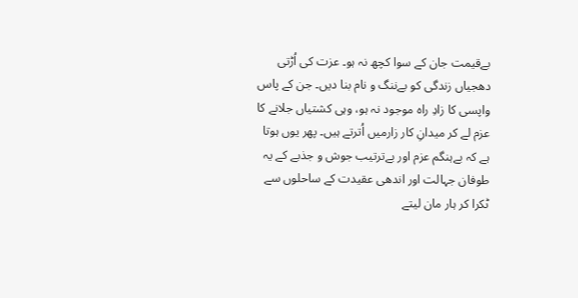بےقیمت جان کے سوا کچھ نہ ہو۔ عزت کی اُڑتی دھجیاں زندگی کو بےننگ و نام بنا دیں۔ جن کے پاس واپسی کا زادِ راہ موجود نہ ہو، وہی کشتیاں جلانے کا عزم لے کر میدانِ کار زارمیں اُترتے ہیں۔ پھر یوں ہوتا ہے کہ بےہنگم عزم اور بےترتیب جوش و جذبے کے یہ طوفان جہالت اور اندھی عقیدت کے ساحلوں سے ٹکرا کر ہار مان لیتے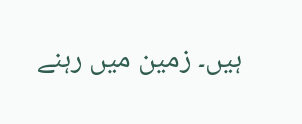ہیں۔ زمین میں رہنے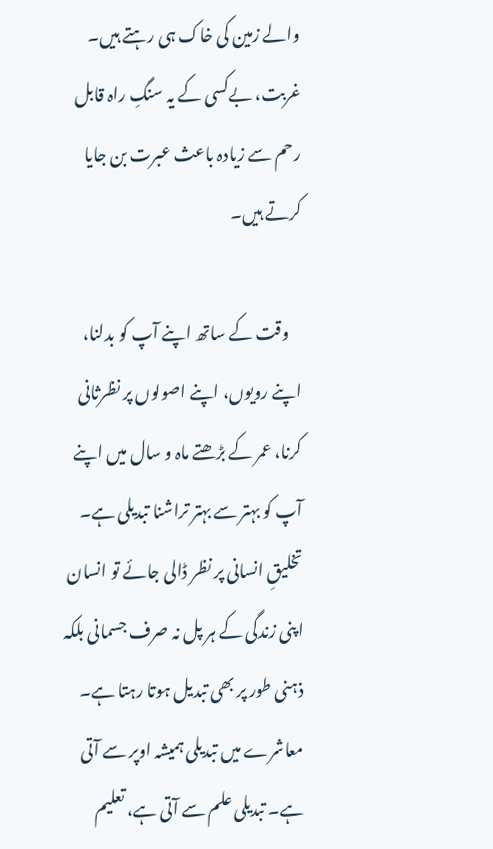والے زمین کی خاک ہی رہتے ہیں۔ غربت، بےکسی کے یہ سنگِ راہ قابل رحم سے زیادہ باعث عبرت بن جایا کرتے ہیں۔

    وقت کے ساتھ اپنے آپ کو بدلنا، اپنے رویوں، اپنے اصولوں پر نظرثانی کرنا، عمر کے بڑھتے ماہ و سال میں اپنے آپ کو بہتر سے بہتر تراشنا تبدیلی ہے۔ تخلیقِ انسانی پر نظر ڈالی جائے تو انسان اپنی زندگی کے ہر پل نہ صرف جسمانی بلکہ ذہنی طور پر بھی تبدیل ہوتا رہتا ہے۔ معاشرے میں تبدیلی ہمیشہ اوپر سے آتی ہے۔ تبدیلی علم سے آتی ہے، تعلیم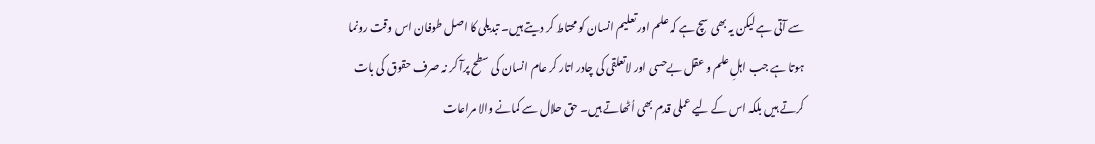سے آتی ہے لیکن یہ بھی سچ ہے کہ علم اور تعلیم انسان کو محتاط کر دیتے ہیں۔ تبدیلی کا اصل طوفان اس وقت رونما ہوتا ہے جب اہلِ علم و عقل بےحسی اور لاتعلقی کی چادر اتار کر عام انسان کی سطح پرآ کر نہ صرف حقوق کی بات کرتے ہیں بلکہ اس کے لیے عملی قدم بھی اُٹھاتے ہیں۔ حق حلال سے کمانے والا مراعات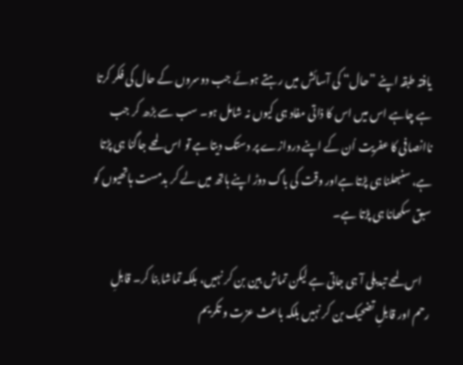یافتہ طبقہ اپنے ”حال“ کی آسائش میں رہتے ہوئے جب دوسروں کے حال کی فکر کرتا ہے چاہے اس میں اس کا ذاتی مفاد ہی کیوں نہ شامل ہو۔ سب سے بڑھ کر جب ناانصافی کا عفریت اُن کے اپنے دروازے پر دستک دیتا ہے تو اس لمحے جاگنا ہی پڑتا ہے، سنبھلنا ہی پڑتا ہےاور وقت کی باگ دوڑ اپنے ہاتھ میں لے کر بدمست ہاتھیوں کو سبق سکھانا ہی پڑتا ہے۔

    اس لمحے تبدیلی آ ہی جاتی ہے لیکن تماش بین بن کر نہیں، بلکہ تماشا بنا کر۔ قابلِ رحم اور قابلِ تضحیک بن کر نہیں بلکہ باعث عزت و تکریم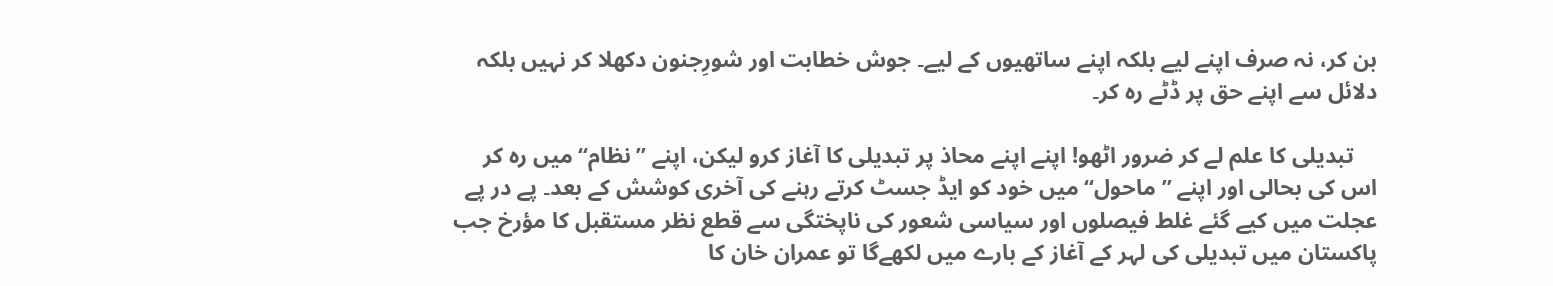بن کر، نہ صرف اپنے لیے بلکہ اپنے ساتھیوں کے لیے۔ جوش خطابت اور شورِجنون دکھلا کر نہیں بلکہ دلائل سے اپنے حق پر ڈٹے رہ کر۔

    تبدیلی کا علم لے کر ضرور اٹھو! اپنے اپنے محاذ پر تبدیلی کا آغاز کرو لیکن، اپنے ”نظام“ میں رہ کر اس کی بحالی اور اپنے ”ماحول“ میں خود کو ایڈ جسٹ کرتے رہنے کی آخری کوشش کے بعد۔ پے در پے عجلت میں کیے گئے غلط فیصلوں اور سیاسی شعور کی ناپختگی سے قطع نظر مستقبل کا مؤرخ جب پاکستان میں تبدیلی کی لہر کے آغاز کے بارے میں لکھےگا تو عمران خان کا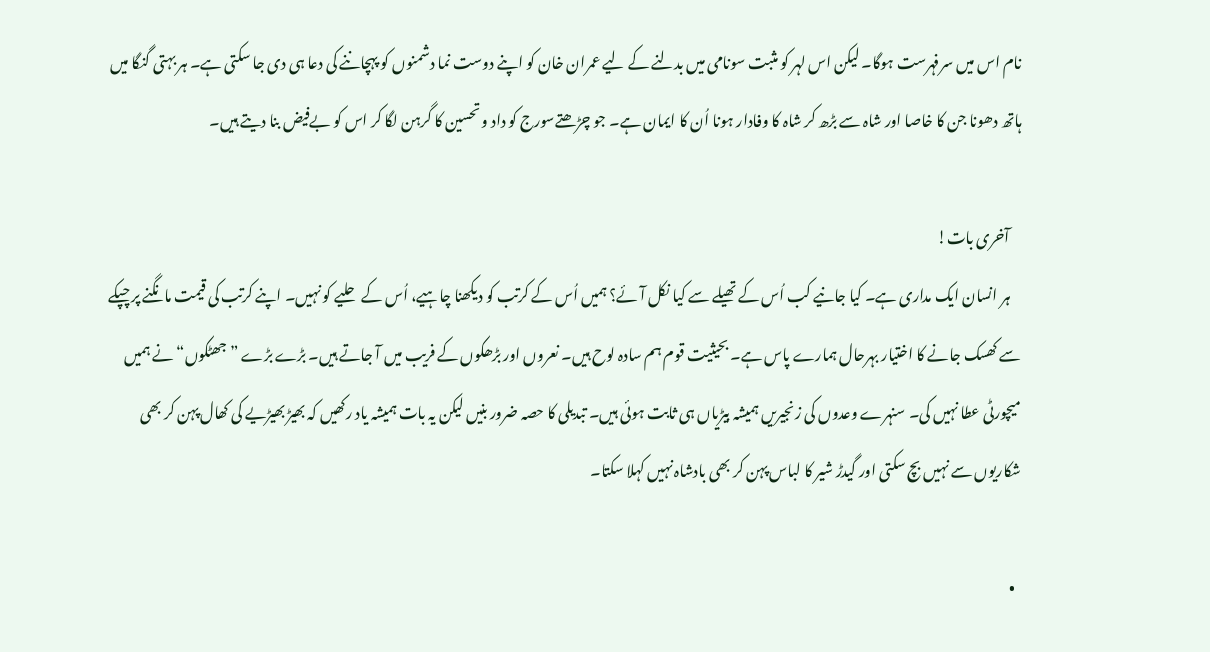نام اس میں سرفہرست ہوگا۔ لیکن اس لہر کو مثبت سونامی میں بدلنے کے لیے عمران خان کو اپنے دوست نما دشمنوں کو پہچاننے کی دعا ہی دی جا سکتی ہے۔ ہر بہتی گنگا میں ہاتھ دھونا جن کا خاصا اور شاہ سے بڑھ کر شاہ کا وفادار ہونا اُن کا ایمان ہے۔ جو چڑھتےسورج کو داد و تحسین کا گرہن لگا کر اس کو بےفیض بنا دیتے ہیں۔

    آخری بات!
    ہر انسان ایک مداری ہے۔ کیا جانیے کب اُس کے تھیلے سے کیا نکل آئے؟ ہمیں اُس کے کرتب کو دیکھنا چاہیے، اُس کے حلیے کو نہیں۔ اپنے کرتب کی قیمت مانگنے پر چپکے سے کھسک جانے کا اختیار بہرحال ہمارے پاس ہے۔ بحیثیت قوم ہم سادہ لوح ہیں۔ نعروں اور بڑھکوں کے فریب میں آ جاتے ہیں۔ بڑے بڑے ”جھٹکوں“ نے ہمیں میچورٹی عطا نہیں کی۔ سنہرے وعدوں کی زنجیریں ہمیشہ بیڑیاں ہی ثابت ہوئی ہیں۔ تبدیلی کا حصہ ضرور بنیں لیکن یہ بات ہمیشہ یاد رکھیں کہ بھیڑ بھیڑیے کی کھال پہن کر بھی شکاریوں سے نہیں بچ سکتی اور گیدڑ شیر کا لباس پہن کر بھی بادشاہ نہیں کہلا سکتا۔

  •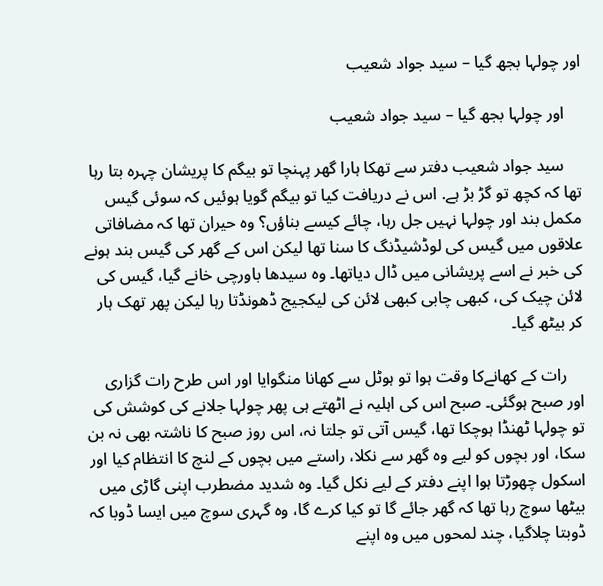اور چولہا بجھ گیا – سید جواد شعیب

    اور چولہا بجھ گیا – سید جواد شعیب

    سید جواد شعیب دفتر سے تھکا ہارا گھر پہنچا تو بیگم کا پریشان چہرہ بتا رہا تھا کہ کچھ تو گڑ بڑ ہے. اس نے دریافت کیا تو بیگم گویا ہوئیں کہ سوئی گیس مکمل بند اور چولہا نہیں جل رہا، چائے کیسے بناؤں؟ وہ حیران تھا کہ مضافاتی علاقوں میں گیس کی لوڈشیڈنگ کا سنا تھا لیکن اس کے گھر کی گیس بند ہونے کی خبر نے اسے پریشانی میں ڈال دیاتھا۔ وہ سیدھا باورچی خانے گیا، گیس کی لائن چیک کی، کبھی چابی کبھی لائن کی لیکجیج ڈھونڈتا رہا لیکن پھر تھک ہار کر بیٹھ گیا۔

    رات کے کھانےکا وقت ہوا تو ہوٹل سے کھانا منگوایا اور اس طرح رات گزاری اور صبح ہوگئی۔ صبح اس کی اہلیہ نے اٹھتے ہی پھر چولہا جلانے کی کوشش کی تو چولہا ٹھنڈا ہوچکا تھا، گیس آتی تو جلتا نہ، اس روز صبح کا ناشتہ بھی نہ بن سکا، اور بچوں کو لیے وہ گھر سے نکلا، راستے میں بچوں کے لنچ کا انتظام کیا اور اسکول چھوڑتا ہوا اپنے دفتر کے لیے نکل گیا۔ وہ شدید مضطرب اپنی گاڑی میں بیٹھا سوچ رہا تھا کہ گھر جائے گا تو کیا کرے گا، وہ گہری سوچ میں ایسا ڈوبا کہ ڈوبتا چلاگیا، چند لمحوں میں وہ اپنے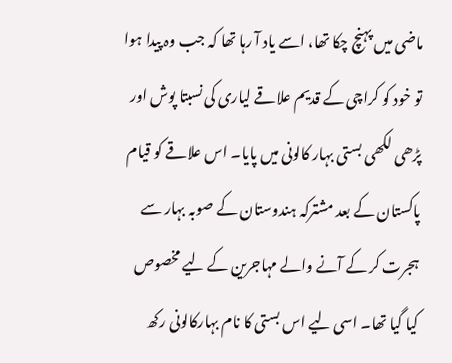ماضی میں پہنچ چکا تھا، اسے یاد آ رہا تھا کہ جب وہ پیدا ہوا تو خود کو کراچی کے قدیم علاقے لیاری کی نسبتا پوش اور پڑھی لکھی بستی بہار کالونی میں پایا۔ اس علاقے کو قیام پاکستان کے بعد مشترکہ ہندوستان کے صوبہ بہار سے ہجرت کر کے آنے والے مہاجرین کے لیے مخصوص کیا گیا تھا۔ اسی لیے اس بستی کا نام بہارکالونی رکھ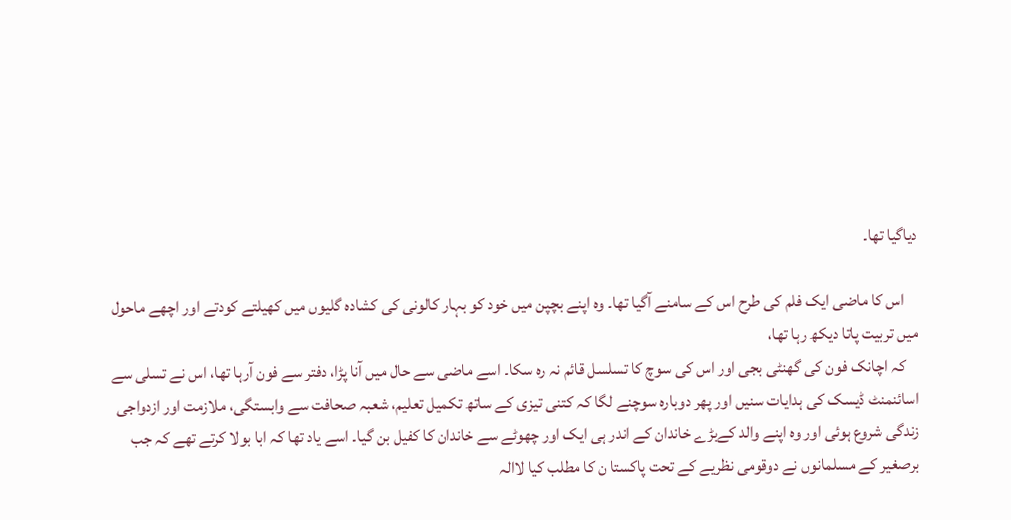دیاگیا تھا۔

    اس کا ماضی ایک فلم کی طرح اس کے سامنے آگیا تھا۔ وہ اپنے بچپن میں خود کو بہار کالونی کی کشادہ گلیوں میں کھیلتے کودتے اور اچھے ماحول میں تربیت پاتا دیکھ رہا تھا،
    کہ اچانک فون کی گھنٹی بجی اور اس کی سوچ کا تسلسل قائم نہ رہ سکا۔ اسے ماضی سے حال میں آنا پڑا، دفتر سے فون آرہا تھا، اس نے تسلی سے اسائنمنٹ ڈیسک کی ہدایات سنیں اور پھر دوبارہ سوچنے لگا کہ کتنی تیزی کے ساتھ تکمیل تعلیم، شعبہ صحافت سے وابستگی، ملازمت اور ازدواجی زندگی شروع ہوئی اور وہ اپنے والد کےبڑے خاندان کے اندر ہی ایک اور چھوٹے سے خاندان کا کفیل بن گیا۔ اسے یاد تھا کہ ابا بولا کرتے تھے کہ جب برصغیر کے مسلمانوں نے دوقومی نظریے کے تحت پاکستا ن کا مطلب کیا لاالہ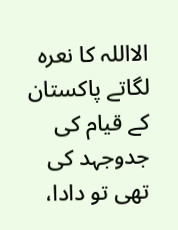الااللہ کا نعرہ لگاتے پاکستان کے قیام کی جدوجہد کی تھی تو دادا،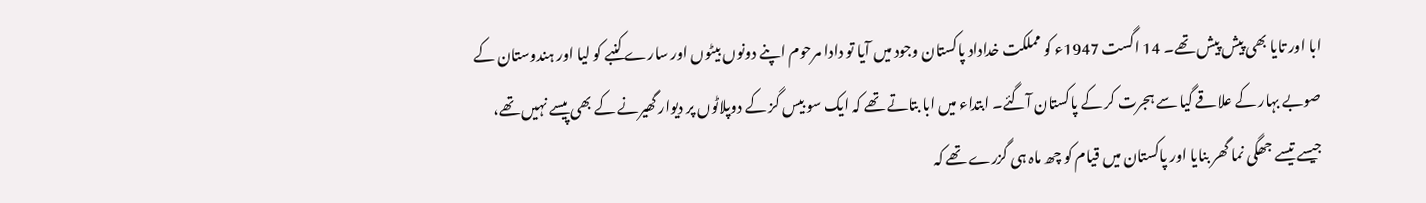ابا اور تایا بھی پیش پیش تھے۔ 14 اگست 1947ء کو مملکت خداداد پاکستان وجود میں آیا تو دادا مرحوم اپنے دونوں بیٹوں اور سارے کنبے کو لیا اور ہندوستان کے صوبے بہار کے علاقے گیا سے ہجرت کر کے پاکستان آگئے۔ ابتداء میں ابا بتاتے تھے کہ ایک سو بیس گز کے دوپلاٹوں پر دیوار گھیرنے کے بھی پیسے نہیں تھے، جیسے تیسے جھگی نما گھر بنایا اور پاکستان میں قیام کو چھ ماہ ہی گزرے تھے کہ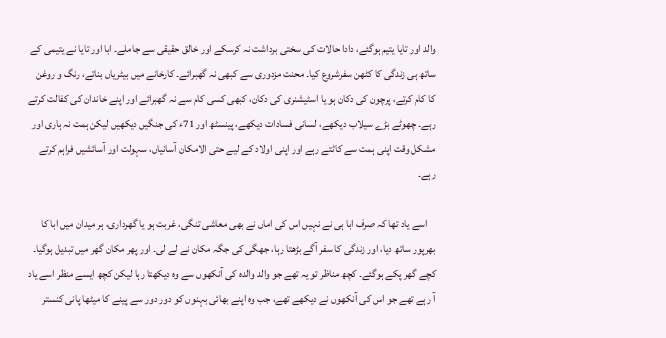والد اور تایا یتیم ہوگئے، دادا حالات کی سختی برداشت نہ کرسکے اور خالق حقیقی سے جاملے۔ ابا اور تایا نے یتیمی کے ساتھ ہی زندگی کا کٹھن سفرشروع کیا۔ محنت مزدوری سے کبھی نہ گھبرائے۔ کارخانے میں بیٹریاں بناتے، رنگ و روغن کا کام کرتے، پرچون کی دکان ہو یا اسٹیشنری کی دکان، کبھی کسی کام سے نہ گھبرائے اور اپنے خاندان کی کفالت کرتے رہے۔ چھوٹے بڑے سیلاب دیکھے، لسانی فسادات دیکھے، پینسٹھ اور 71ء کی جنگیں دیکھیں لیکن ہمت نہ ہاری اور مشکل وقت اپنی ہمت سے کاٹتے رہے اور اپنی اولاد کے لیے حتی الامکان آسانیاں، سہولت اور آسائشیں فراہم کرتے رہے۔

    اسے یاد تھا کہ صرف ابا ہی نے نہیں اس کی اماں نے بھی معاشی تنگی، غربت ہو یا گھرداری، ہر میدان میں ابا کا بھرپور ساتھ دیا، اور زندگی کا سفر آگے بڑھتا رہا، جھگی کی جگہ مکان نے لے لی۔ اور پھر مکان گھر میں تبدیل ہوگیا۔ کچے گھر پکے ہوگئے۔ کچھ مناظر تو یہ تھے جو والد والدہ کی آنکھوں سے وہ دیکھتا رہا لیکن کچھ ایسے منظر اسے یاد آ رہے تھے جو اس کی آنکھوں نے دیکھے تھے، جب وہ اپنے بھائی بہنوں کو دور دور سے پینے کا میٹھا پانی کنستر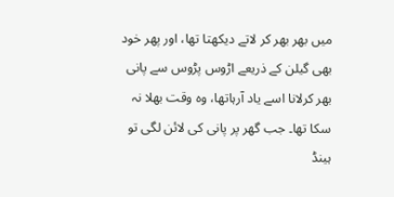میں بھر بھر کر لاتے دیکھتا تھا، اور پھر خود بھی گیلن کے ذریعے اڑوس پڑوس سے پانی بھر کرلانا اسے یاد آرہاتھا، وہ وقت بھلا نہ سکا تھا۔ جب گھر پر پانی کی لائن لگی تو ہینڈ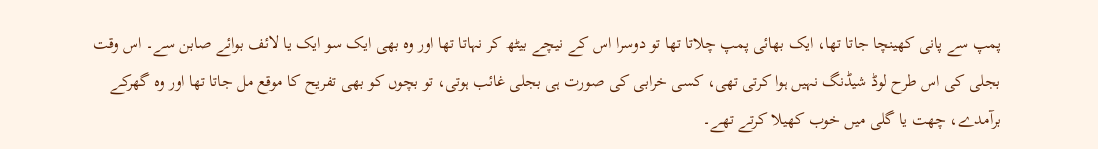پمپ سے پانی کھینچا جاتا تھا، ایک بھائی پمپ چلاتا تھا تو دوسرا اس کے نیچے بیٹھ کر نہاتا تھا اور وہ بھی ایک سو ایک یا لائف بوائے صابن سے۔ اس وقت بجلی کی اس طرح لوڈ شیڈنگ نہیں ہوا کرتی تھی، کسی خرابی کی صورت ہی بجلی غائب ہوتی، تو بچوں کو بھی تفریح کا موقع مل جاتا تھا اور وہ گھرکے برآمدے، چھت یا گلی میں خوب کھیلا کرتے تھے۔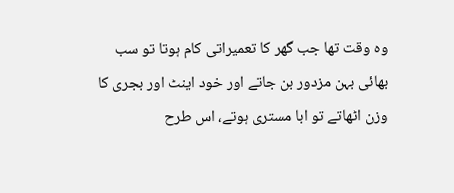وہ وقت تھا جب گھر کا تعمیراتی کام ہوتا تو سب بھائی بہن مزدور بن جاتے اور خود اینٹ اور بجری کا وزن اٹھاتے تو ابا مستری ہوتے، اس طرح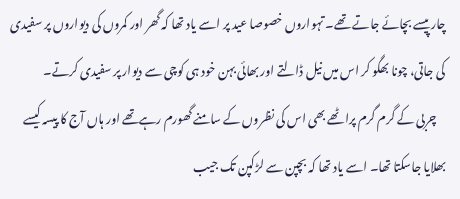چار پیسے بچائے جاتے تھے۔ تہواروں خصوصا عید پر اسے یاد تھا کہ گھر اور کمروں کی دیواروں پر سفیدی کی جاتی، چونا بھگو کر اس میں نیل ڈالتے اور بھائی بہن خود ہی کوچی سے دیوار پر سفیدی کرتے۔
    چربی کے گرم گرم پراٹھے بھی اس کی نظروں کے سامنے گھورم رہےتھے اور ہاں آج کا پیسہ کیسے بھلایا جاسکتا تھا۔ اسے یاد تھا کہ بچپن سے لڑکپن تک جیب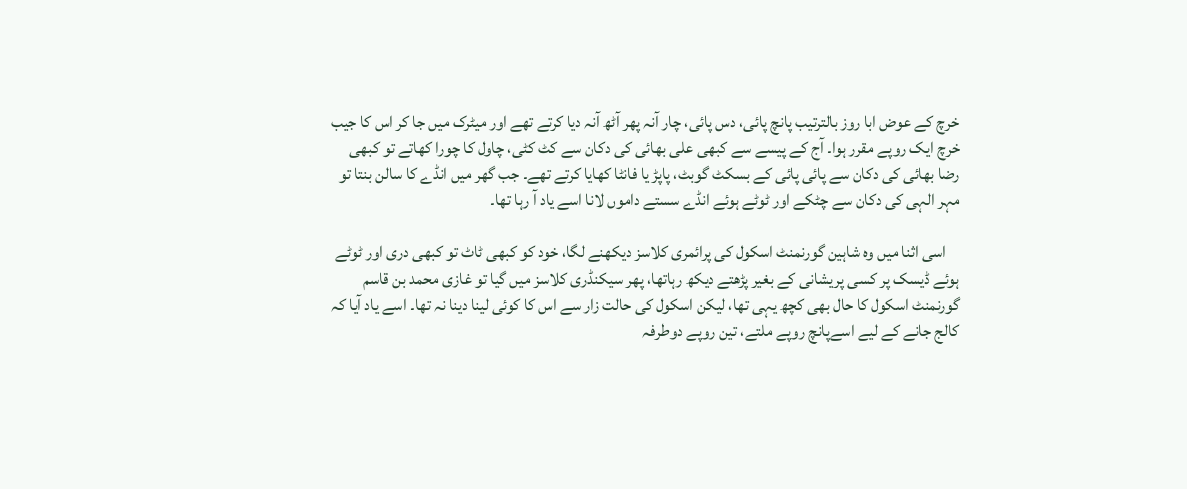خرچ کے عوض ابا روز بالترتیب پانچ پائی، دس پائی، چار آنہ پھر آٹھ آنہ دیا کرتے تھے اور میٹرک میں جا کر اس کا جیب خرچ ایک روپے مقرر ہوا۔ آج کے پیسے سے کبھی علی بھائی کی دکان سے کٹ کٹی، چاول کا چورا کھاتے تو کبھی رضا بھائی کی دکان سے پائی پائی کے بسکٹ گوبٹ، پاپڑ یا فانٹا کھایا کرتے تھے۔ جب گھر میں انڈے کا سالن بنتا تو مہر الہی کی دکان سے چٹکے اور ٹوٹے ہوئے انڈے سستے داموں لانا اسے یاد آ رہا تھا۔

    اسی اثنا میں وہ شاہین گورنمنٹ اسکول کی پرائمری کلاسز دیکھنے لگا، خود کو کبھی ٹاٹ تو کبھی دری اور ٹوٹے ہوئے ڈیسک پر کسی پریشانی کے بغیر پڑھتے دیکھ رہاتھا، پھر سیکنڈری کلاسز میں گیا تو غازی محمد بن قاسم گورنمنٹ اسکول کا حال بھی کچھ یہی تھا، لیکن اسکول کی حالت زار سے اس کا کوئی لینا دینا نہ تھا۔ اسے یاد آیا کہ کالج جانے کے لیے اسےپانچ روپے ملتے، تین روپے دوطرفہ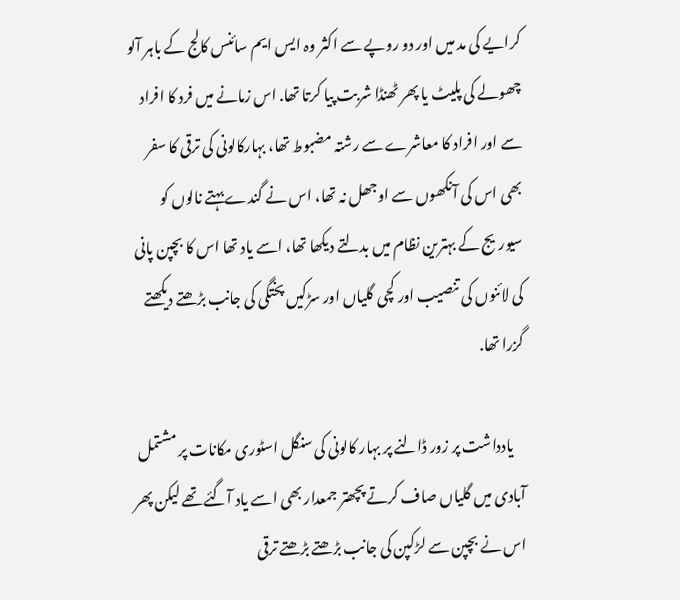کرایے کی مد میں اور دو روپے سے اکثر وہ ایس ایم سائنس کالج کے باہر آلو چھولے کی پلیٹ یا پھر ٹھنڈا شربت پیا کرتا تھا. اس زمانے میں فرد کا افراد سے اور افراد کا معاشرے سے رشتہ مضبوط تھا، بہارکالونی کی ترقی کا سفر بھی اس کی آنکھوں سے اوجھل نہ تھا، اس نے گندے بہتے نالوں کو سیوریج کے بہترین نظام میں بدلتے دیکھا تھا، اسے یاد تھا اس کا بچپن پانی کی لائنوں کی تنصیب اور کچی گلیاں اور سڑکیں پختگی کی جانب بڑھتے دیکھتے گزرا تھا.

    یادداشت پر زور ڈالنے پر بہار کالونی کی سنگل اسٹوری مکانات پر مشتمل آبادی میں گلیاں صاف کرتے پچھتر جمعدار بھی اسے یاد آگئے تھے لیکن پھر اس نے بچپن سے لڑکپن کی جانب بڑھتے بڑھتے ترقی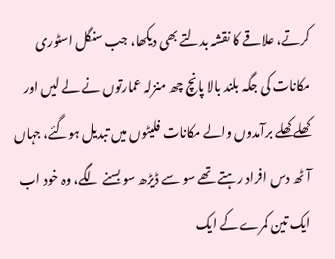کرتے، علاقے کا نقشہ بدلتے بھی دیکھا، جب سنگل اسٹوری مکانات کی جگہ بلند بالا پانچ چھ منزلہ عمارتوں نے لے لیں اور کھلے کھلے برآمدوں والے مکانات فلیٹوں میں تبدیل ہوگئے، جہاں آٹھ دس افراد رہتے تھے سو سے ڈیڑھ سو بسنے لگے، وہ خود اب ایک تین کمرے کے ایک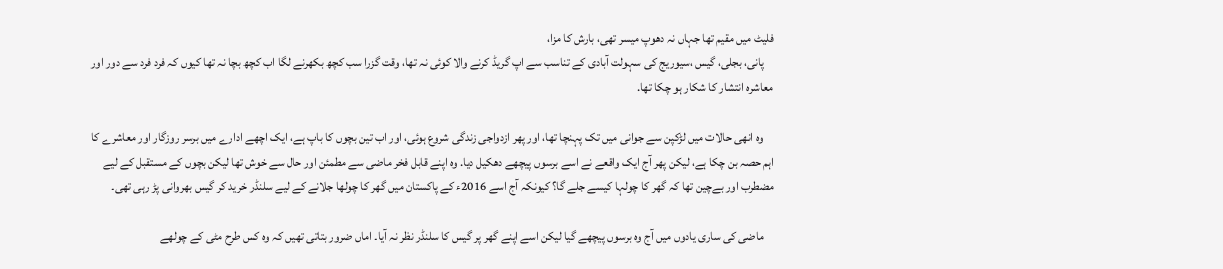فلیٹ میں مقیم تھا جہاں نہ دھوپ میسر تھی، بارش کا مزا،
    پانی، بجلی، گیس ،سیوریج کی سہولت آبادی کے تناسب سے اپ گریڈ کرنے والا کوئی نہ تھا، وقت گزرا سب کچھ بکھرنے لگا اب کچھ بچا نہ تھا کیوں کہ فرد فرد سے دور اور معاشرہ انتشار کا شکار ہو چکا تھا.

    وہ انھی حالات میں لڑکپن سے جوانی میں تک پہنچا تھا، اور پھر ازدواجی زندگی شروع ہوئی، اور اب تین بچوں کا باپ ہے، ایک اچھے ادارے میں برسر روزگار اور معاشرے کا اہم حصہ بن چکا ہے، لیکن پھر آج ایک واقعے نے اسے برسوں پیچھے دھکیل دیا. وہ اپنے قابل فخر ماضی سے مطمئن اور حال سے خوش تھا لیکن بچوں کے مستقبل کے لیے مضطرب اور بےچین تھا کہ گھر کا چولہا کیسے جلے گا؟ کیونکہ آج اسے 2016ء کے پاکستان میں گھر کا چولھا جلانے کے لیے سلنڈر خرید کر گیس بھروانی پڑ رہی تھی۔

    ماضی کی ساری یادوں میں آج وہ برسوں پیچھے گیا لیکن اسے اپنے گھر پر گیس کا سلنڈر نظر نہ آیا۔ اماں ضرور بتاتی تھیں کہ وہ کس طرح مٹی کے چولھے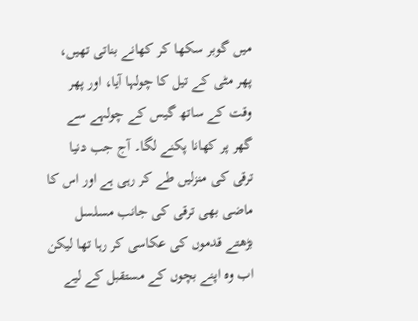میں گوبر سکھا کر کھانے بناتی تھیں، پھر مٹی کے تیل کا چولہا آیا، اور پھر وقت کے ساتھ گیس کے چولہے سے گھر پر کھانا پکنے لگا۔ آج جب دنیا ترقی کی منزلیں طے کر رہی ہے اور اس کا ماضی بھی ترقی کی جانب مسلسل بڑھتے قدموں کی عکاسی کر رہا تھا لیکن اب وہ اپنے بچوں کے مستقبل کے لیے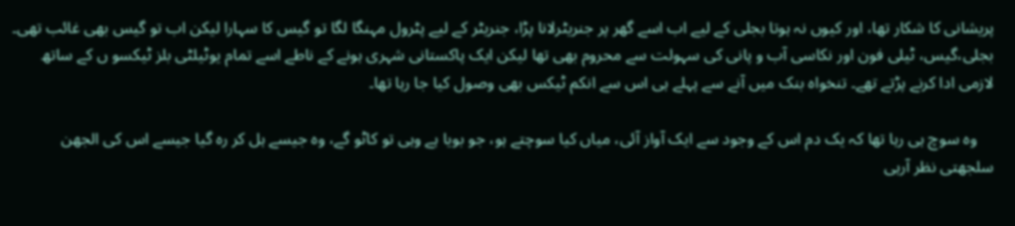پریشانی کا شکار تھا، اور کیوں نہ ہوتا بجلی کے لیے اب اسے گھر پر جنریٹرلانا پڑا، جنریٹر کے لیے پٹرول مہنگا لگا تو گیس کا سہارا لیکن اب تو گیس بھی غائب تھی۔ بجلی،گیس، ٹیلی فون اور نکاسی آب و پانی کی سہولت سے محروم بھی تھا لیکن ایک پاکستانی شہری ہونے کے ناطے اسے تمام یوٹیلٹی بلز ٹیکسو ں کے ساتھ لازمی ادا کرنے پڑتے تھے۔ تنخواہ بنک میں آنے سے پہلے ہی اس سے انکم ٹیکس بھی وصول کیا جا رہا تھا۔

    وہ سوچ ہی رہا تھا کہ یک دم اس کے وجود سے ایک آواز آئی، میاں کیا سوچتے ہو، جو بویا ہے وہی تو کاٹو گے، وہ جیسے ہل کر رہ گیا جیسے اس کی الجھن سلجھتی نظر آرہی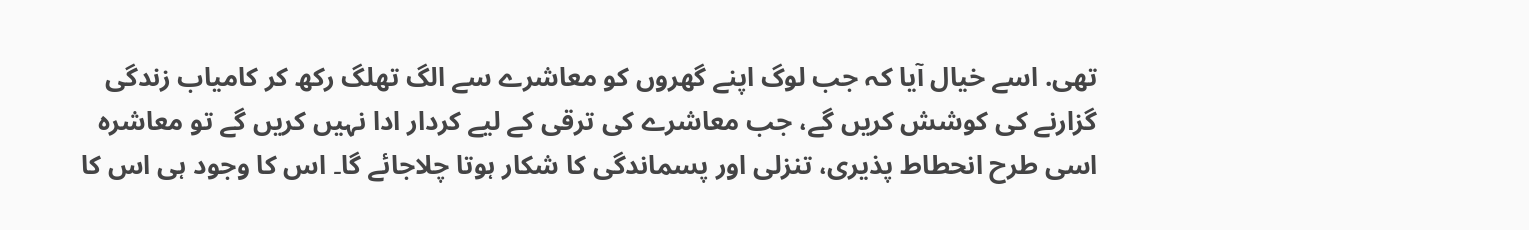تھی. اسے خیال آیا کہ جب لوگ اپنے گھروں کو معاشرے سے الگ تھلگ رکھ کر کامیاب زندگی گزارنے کی کوشش کریں گے، جب معاشرے کی ترقی کے لیے کردار ادا نہیں کریں گے تو معاشرہ اسی طرح انحطاط پذیری، تنزلی اور پسماندگی کا شکار ہوتا چلاجائے گا۔ اس کا وجود ہی اس کا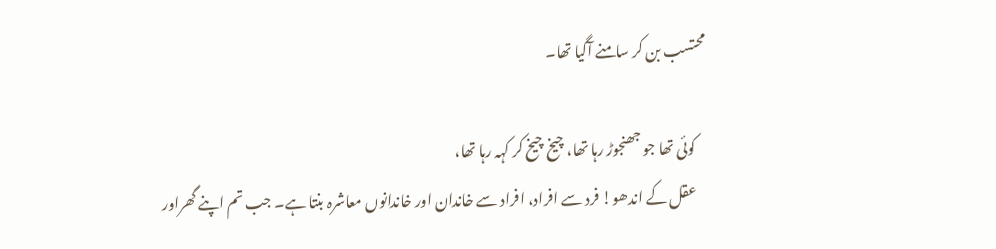محتسب بن کر سامنے آگیا تھا۔

    کوئی تھا جو جھنجوڑ رہا تھا، چیخ چیخ کر کہہ رہا تھا،
    عقل کے اندھو! فرد سے افراد، افراد سے خاندان اور خاندانوں معاشرہ بنتا ہے۔ جب تم اپنے گھراور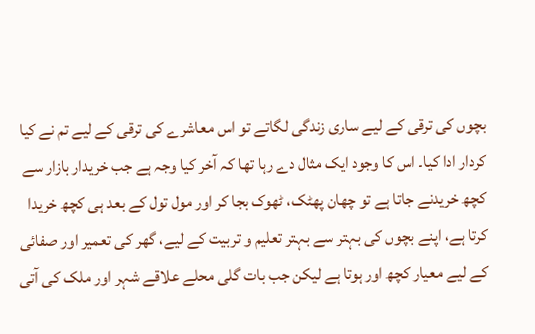بچوں کی ترقی کے لیے ساری زندگی لگاتے تو اس معاشرے کی ترقی کے لیے تم نے کیا کردار ادا کیا۔ اس کا وجود ایک مثال دے رہا تھا کہ آخر کیا وجہ ہے جب خریدار بازار سے کچھ خریدنے جاتا ہے تو چھان پھٹک، ٹھوک بجا کر اور مول تول کے بعد ہی کچھ خریدا کرتا ہے، اپنے بچوں کی بہتر سے بہتر تعلیم و تربیت کے لیے، گھر کی تعمیر اور صفائی کے لیے معیار کچھ اور ہوتا ہے لیکن جب بات گلی محلے علاقے شہر اور ملک کی آتی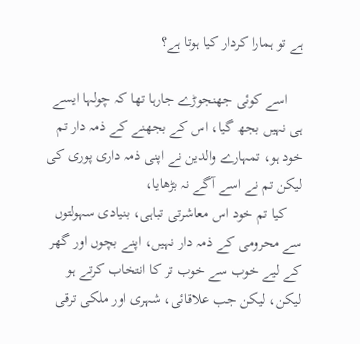ہے تو ہمارا کردار کیا ہوتا ہے؟

    اسے کوئی جھنجوڑے جارہا تھا کہ چولہا ایسے ہی نہیں بجھ گیا، اس کے بجھنے کے ذمہ دار تم خود ہو، تمہارے والدین نے اپنی ذمہ داری پوری کی لیکن تم نے اسے آگے نہ بڑھایا،
    کیا تم خود اس معاشرتی تباہی، بنیادی سہولتوں سے محرومی کے ذمہ دار نہیں، اپنے بچوں اور گھر کے لیے خوب سے خوب تر کا انتخاب کرتے ہو لیکن، لیکن جب علاقائی، شہری اور ملکی ترقی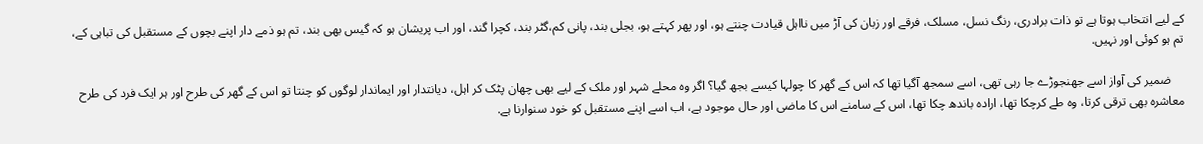کے لیے انتخاب ہوتا ہے تو ذات برادری، رنگ نسل، مسلک، فرقے اور زبان کی آڑ میں نااہل قیادت چنتے ہو، اور پھر کہتے ہو، بجلی بند، پانی کم،گٹر بند، کچرا گند، اور اب پریشان ہو کہ گیس بھی بند، تم ہو ذمے دار اپنے بچوں کے مستقبل کی تباہی کے، تم ہو کوئی اور نہیں.

    ضمیر کی آواز اسے جھنجوڑے جا رہی تھی، اسے سمجھ آگیا تھا کہ اس کے گھر کا چولہا کیسے بجھ گیا؟ اگر وہ محلے شہر اور ملک کے لیے بھی چھان پٹک کر اہل، دیانتدار اور ایماندار لوگوں کو چنتا تو اس کے گھر کی طرح اور ہر ایک فرد کی طرح معاشرہ بھی ترقی کرتا، وہ طے کرچکا تھا، ارادہ باندھ چکا تھا، اس کے سامنے اس کا ماضی اور حال موجود ہے، اب اسے اپنے مستقبل کو خود سنوارنا ہے.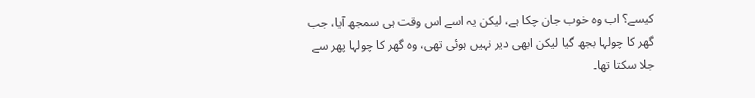کیسے؟ اب وہ خوب جان چکا ہے، لیکن یہ اسے اس وقت ہی سمجھ آیا، جب گھر کا چولہا بجھ گیا لیکن ابھی دیر نہیں ہوئی تھی، وہ گھر کا چولہا پھر سے جلا سکتا تھا۔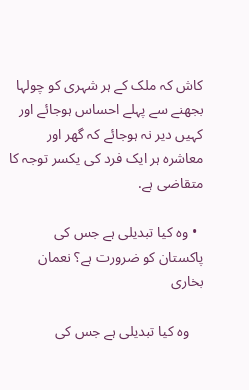کاش کہ ملک کے ہر شہری کو چولہا بجھنے سے پہلے احساس ہوجائے اور کہیں دیر نہ ہوجائے کہ گھر اور معاشرہ ہر ایک فرد کی یکسر توجہ کا متقاضی ہے.

  • وہ کیا تبدیلی ہے جس کی پاکستان کو ضرورت ہے؟ نعمان بخاری

    وہ کیا تبدیلی ہے جس کی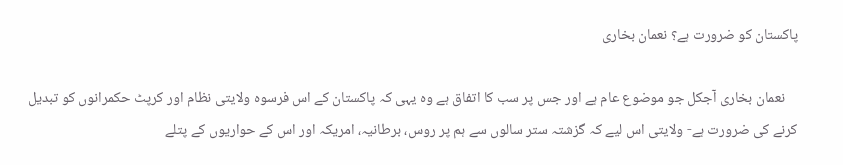پاکستان کو ضرورت ہے؟ نعمان بخاری

    نعمان بخاری آجکل جو موضوع عام ہے اور جس پر سب کا اتفاق ہے وہ یہی کہ پاکستان کے اس فرسوہ ولایتی نظام اور کرپٹ حکمرانوں کو تبدیل کرنے کی ضرورت ہے- ولایتی اس لیے کہ گزشتہ ستر سالوں سے ہم پر روس، برطانیہ، امریکہ اور اس کے حواریوں کے پتلے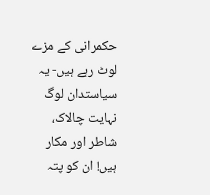حکمرانی کے مزے لوٹ رہے ہیں- یہ سیاستدان لوگ نہایت چالاک، شاطر اور مکار ہیں! ان کو پتہ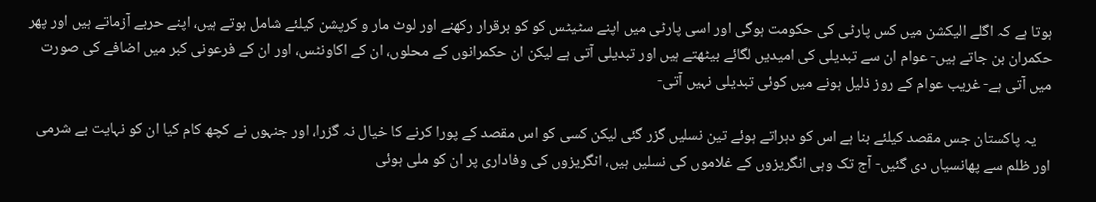ہوتا ہے کہ اگلے الیکشن میں کس پارٹی کی حکومت ہوگی اور اسی پارٹی میں اپنے سٹیٹس کو کو برقرار رکھنے اور لوٹ مار و کرپشن کیلئے شامل ہوتے ہیں، اپنے حربے آزماتے ہیں اور پھر حکمران بن جاتے ہیں- عوام ان سے تبدیلی کی امیدیں لگائے بیٹھتے ہیں اور تبدیلی آتی ہے لیکن ان حکمرانوں کے محلوں، ان کے اکاونٹس، اور ان کے فرعونی کبر میں اضافے کی صورت میں آتی ہے- غریب عوام کے روز ذلیل ہونے میں کوئی تبدیلی نہیں آتی-

    یہ پاکستان جس مقصد کیلئے بنا ہے اس کو دہراتے ہوئے تین نسلیں گزر گئی لیکن کسی کو اس مقصد کے پورا کرنے کا خیال نہ گزرا، اور جنہوں نے کچھ کام کیا ان کو نہایت بے شرمی اور ظلم سے پھانسیاں دی گئیں- آج تک وہی انگریزوں کے غلاموں کی نسلیں ہیں، انگریزوں کی وفاداری پر ان کو ملی ہوئی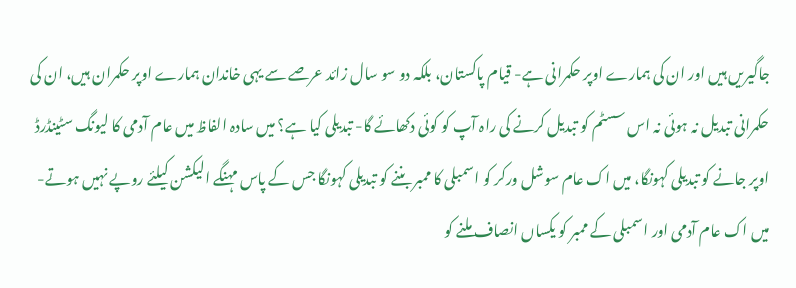جاگیریں ہیں اور ان کی ہمارے اوپر حکمرانی ہے- قیام پاکستان، بلکہ دو سو سال زائد عرصے سے یہی خاندان ہمارے اوپر حکمران ہیں، ان کی حکمرانی تبدیل نہ ہوئی نہ اس سسٹم کو تبدیل کرنے کی راہ آپ کو کوئی دکھائے گا- تبدیلی کیا ہے؟ میں سادہ الفاظ میں عام آدمی کا لیونگ سٹینڈرڈ اوپر جانے کو تبدیلی کہونگا، میں اک عام سوشل ورکر کو اسمبلی کا ممبر بننے کو تبدیلی کہونگا جس کے پاس مہنگے الیکشن کیلئے روپے نہیں ہوتے- میں اک عام آدمی اور اسمبلی کے ممبر کو یکساں انصاف ملنے کو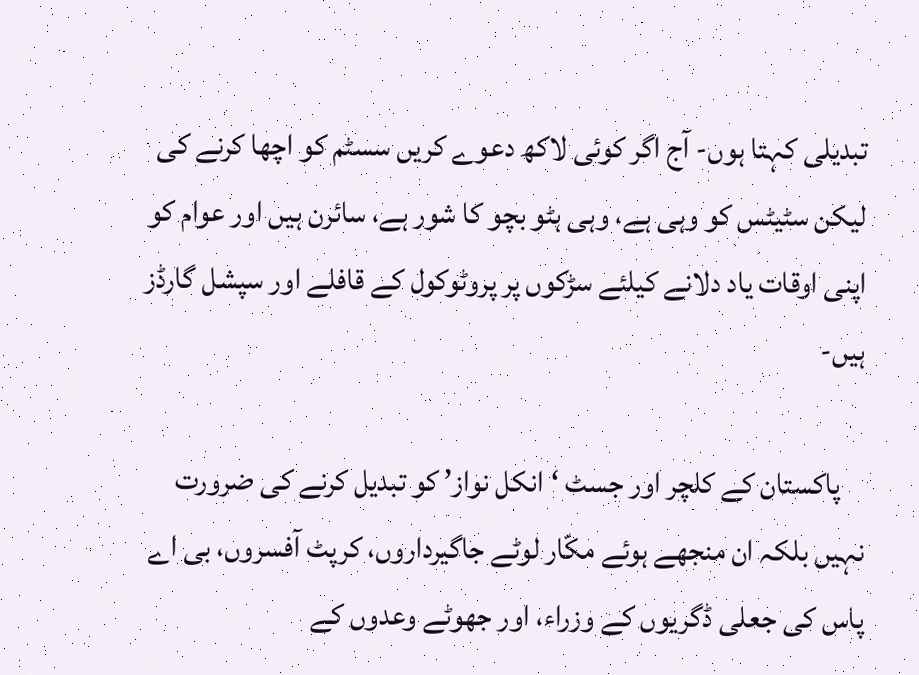تبدیلی کہتا ہوں- آج اگر کوئی لاکھ دعوے کریں سسٹم کو اچھا کرنے کی لیکن سٹیٹس کو وہی ہے، وہی ہٹو بچو کا شور ہے، سائرن ہیں اور عوام کو اپنی اوقات یاد دلانے کیلئے سڑکوں پر پروٹوکول کے قافلے اور سپشل گارڈز ہیں-

    پاکستان کے کلچر اور جسٹ ‘انکل نواز’ کو تبدیل کرنے کی ضرورت نہیں بلکہ ان منجھے ہوئے مکّار لوٹے جاگیرداروں، کرپٹ آفسروں، بی اے پاس کی جعلی ڈگریوں کے وزراء، اور جھوٹے وعدوں کے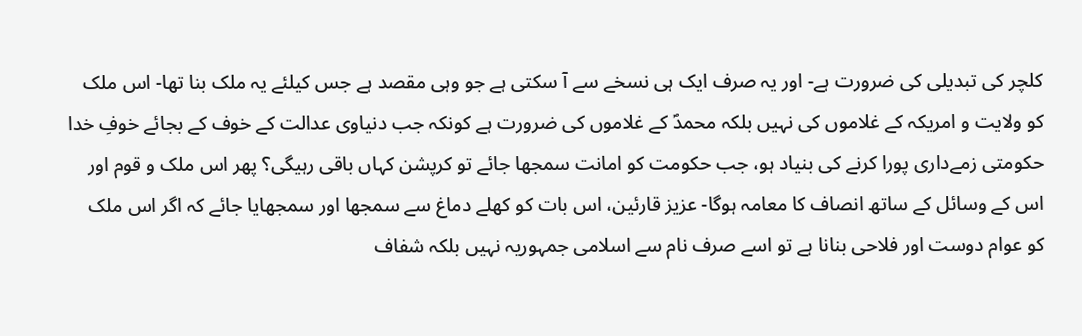کلچر کی تبدیلی کی ضرورت ہے- اور یہ صرف ایک ہی نسخے سے آ سکتی ہے جو وہی مقصد ہے جس کیلئے یہ ملک بنا تھا- اس ملک کو ولایت و امریکہ کے غلاموں کی نہیں بلکہ محمدؐ کے غلاموں کی ضرورت ہے کونکہ جب دنیاوی عدالت کے خوف کے بجائے خوفِ خدا حکومتی زمےداری پورا کرنے کی بنیاد ہو، جب حکومت کو امانت سمجھا جائے تو کرپشن کہاں باقی رہیگی؟ پھر اس ملک و قوم اور اس کے وسائل کے ساتھ انصاف کا معامہ ہوگا- عزیز قارئین، اس بات کو کھلے دماغ سے سمجھا اور سمجھایا جائے کہ اگر اس ملک کو عوام دوست اور فلاحی بنانا ہے تو اسے صرف نام سے اسلامی جمہوریہ نہیں بلکہ شفاف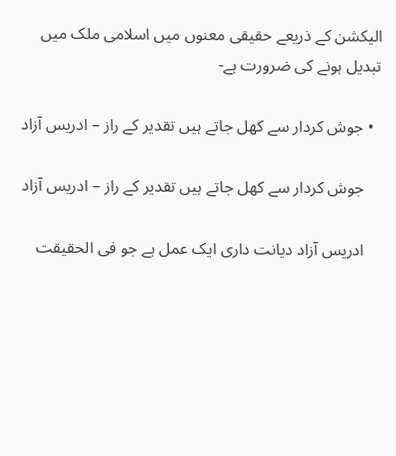الیکشن کے ذریعے حقیقی معنوں میں اسلامی ملک میں تبدیل ہونے کی ضرورت ہے-

  • جوش کردار سے کھل جاتے ہیں تقدیر کے راز – ادریس آزاد

    جوش کردار سے کھل جاتے ہیں تقدیر کے راز – ادریس آزاد

    ادریس آزاد دیانت داری ایک عمل ہے جو فی الحقیقت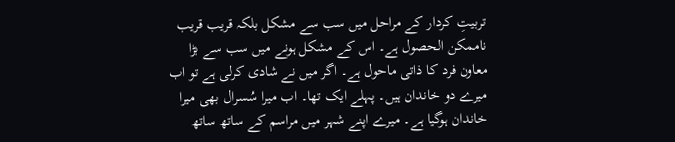تربیتِ کردار کے مراحل میں سب سے مشکل بلکہ قریب قریب ناممکن الحصول ہے۔ اس کے مشکل ہونے میں سب سے بڑا معاون فرد کا ذاتی ماحول ہے۔ اگر میں نے شادی کرلی ہے تو اب میرے دو خاندان ہیں۔ پہلے ایک تھا۔ اب میرا سُسرال بھی میرا خاندان ہوگیا ہے۔ میرے اپنے شہر میں مراسم کے ساتھ ساتھ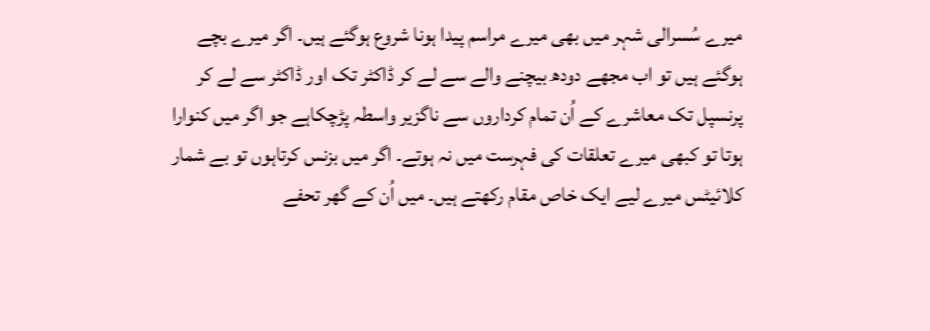میرے سُسرالی شہر میں بھی میرے مراسم پیدا ہونا شروع ہوگئے ہیں۔ اگر میرے بچے ہوگئے ہیں تو اب مجھے دودھ بیچنے والے سے لے کر ڈاکٹر تک اور ڈاکٹر سے لے کر پرنسپل تک معاشرے کے اُن تمام کرداروں سے ناگزیر واسطہ پڑچکاہے جو اگر میں کنوارا ہوتا تو کبھی میرے تعلقات کی فہرست میں نہ ہوتے۔ اگر میں بزنس کرتاہوں تو بے شمار کلائیٹس میرے لیے ایک خاص مقام رکھتے ہیں۔ میں اُن کے گھر تحفے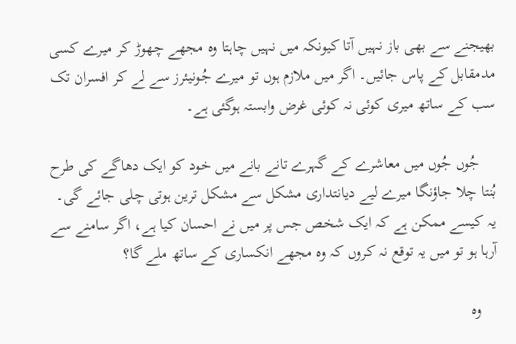بھیجنے سے بھی باز نہیں آتا کیونکہ میں نہیں چاہتا وہ مجھے چھوڑ کر میرے کسی مدمقابل کے پاس جائیں۔ اگر میں ملازم ہوں تو میرے جُونیئرز سے لے کر افسران تک سب کے ساتھ میری کوئی نہ کوئی غرض وابستہ ہوگئی ہے۔

    جُوں جُوں میں معاشرے کے گہرے تانے بانے میں خود کو ایک دھاگے کی طرح بُنتا چلا جاؤنگا میرے لیے دیانتداری مشکل سے مشکل ترین ہوتی چلی جائے گی۔ یہ کیسے ممکن ہے کہ ایک شخص جس پر میں نے احسان کیا ہے، اگر سامنے سے آرہا ہو تو میں یہ توقع نہ کروں کہ وہ مجھے انکساری کے ساتھ ملے گا؟

    وہ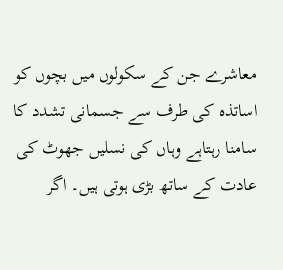معاشرے جن کے سکولوں میں بچوں کو اساتذہ کی طرف سے جسمانی تشدد کا سامنا رہتاہے وہاں کی نسلیں جھوٹ کی عادت کے ساتھ بڑی ہوتی ہیں۔ اگر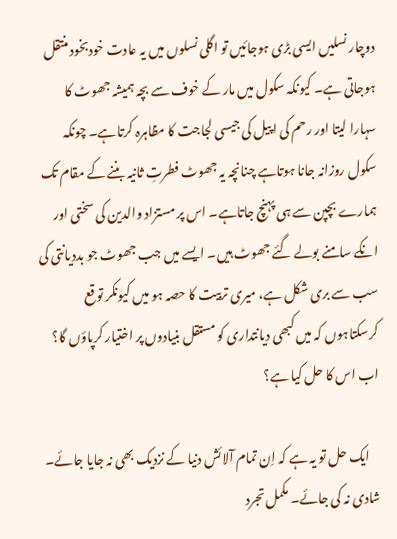دوچار نسلیں ایسی بڑی ہوجائیں تو اگلی نسلوں میں یہ عادت خودبخود منتقل ہوجاتی ہے۔ کیونکہ سکول میں مار کے خوف سے بچہ ہمیشہ جھوٹ کا سہارا لیتا اور رحم کی اپیل کی جیسی لجاجت کا مظاہرہ کرتاہے۔ چونکہ سکول روزانہ جانا ہوتاہے چنانچہ یہ جھوٹ فطرتِ ثانیہ بننے کے مقام تک ہمارے بچپن سے ہی پہنچ جاتاہے۔ اس پر مستزاد والدین کی سختی اور انکے سامنے بولے گئے جھوٹ ہیں۔ ایسے میں جب جھوٹ جو بددیانتی کی سب سے بری شکل ہے، میری تربیت کا حصہ ہو میں کیونکر توقع کرسکتاہوں کہ میں کبھی دیانتداری کو مستقل بنیادوں پر اختیار کرپاؤں گا؟ اب اس کا حل کیا ہے؟

    ایک حل تو یہ ہے کہ اِن تمام آلائش دنیا کے نزدیک بھی نہ جایا جائے۔ شادی نہ کی جائے۔ مکمل تجرد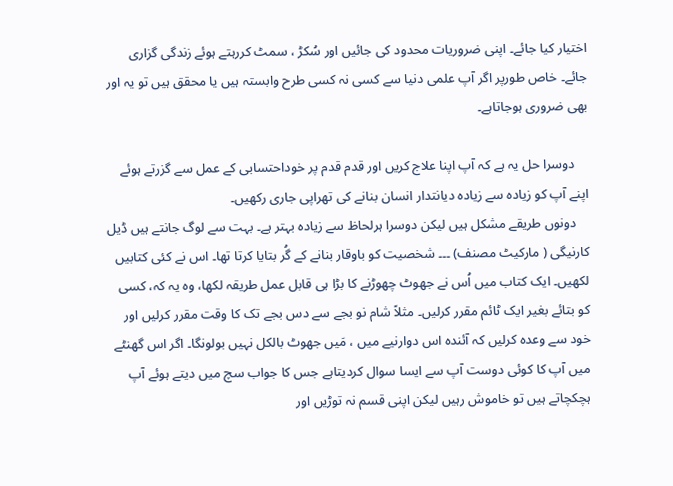اختیار کیا جائے۔ اپنی ضروریات محدود کی جائیں اور سُکڑ ، سمٹ کررہتے ہوئے زندگی گزاری جائے۔ خاص طورپر اگر آپ علمی دنیا سے کسی نہ کسی طرح وابستہ ہیں یا محقق ہیں تو یہ اور بھی ضروری ہوجاتاہے۔

    دوسرا حل یہ ہے کہ آپ اپنا علاج کریں اور قدم قدم پر خوداحتسابی کے عمل سے گزرتے ہوئے اپنے آپ کو زیادہ سے زیادہ دیانتدار انسان بنانے کی تھراپی جاری رکھیں۔
    دونوں طریقے مشکل ہیں لیکن دوسرا ہرلحاظ سے زیادہ بہتر ہے۔ بہت سے لوگ جانتے ہیں ڈیل کارنیگی ( مارکیٹ مصنف) ۔۔۔ شخصیت کو باوقار بنانے کے گُر بتایا کرتا تھا۔ اس نے کئی کتابیں لکھیں۔ ایک کتاب میں اُس نے جھوٹ چھوڑنے کا بڑا ہی قابل عمل طریقہ لکھا، وہ یہ کہ، کسی کو بتائے بغیر ایک ٹائم مقرر کرلیں۔ مثلاً شام نو بجے سے دس بجے تک کا وقت مقرر کرلیں اور خود سے وعدہ کرلیں کہ آئندہ اس دوارنیے میں ، مَیں جھوٹ بالکل نہیں بولونگا۔ اگر اس گھنٹے میں آپ کا کوئی دوست آپ سے ایسا سوال کردیتاہے جس کا جواب سچ میں دیتے ہوئے آپ ہچکچاتے ہیں تو خاموش رہیں لیکن اپنی قسم نہ توڑیں اور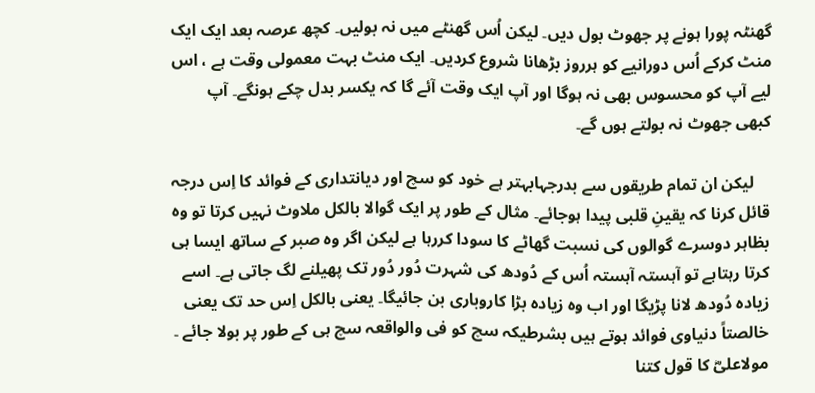گھنٹہ پورا ہونے پر جھوٹ بول دیں۔ لیکن اُس گھنٹے میں نہ بولیں۔ کچھ عرصہ بعد ایک ایک منٹ کرکے اُس دورانیے کو ہرروز بڑھانا شروع کردیں۔ ایک منٹ بہت معمولی وقت ہے ، اس لیے آپ کو محسوس بھی نہ ہوگا اور آپ ایک وقت آئے گا کہ یکسر بدل چکے ہونگے۔ آپ کبھی جھوٹ نہ بولتے ہوں گے۔

    لیکن ان تمام طریقوں سے بدرجہابہتر ہے خود کو سچ اور دیانتداری کے فوائد کا اِس درجہ قائل کرنا کہ یقینِ قلبی پیدا ہوجائے۔ مثال کے طور پر ایک گوالا بالکل ملاوٹ نہیں کرتا تو وہ بظاہر دوسرے گوالوں کی نسبت گھاٹے کا سودا کررہا ہے لیکن اگر وہ صبر کے ساتھ ایسا ہی کرتا رہتاہے تو آہستہ آہستہ اُس کے دُودھ کی شہرت دُور دُور تک پھیلنے لگ جاتی ہے۔ اسے زیادہ دُودھ لانا پڑیگا اور اب وہ زیادہ بڑا کاروباری بن جائیگا۔ یعنی بالکل اِس حد تک یعنی خالصتاً دنیاوی فوائد ہوتے ہیں بشرطیکہ سچ کو فی والواقعہ سچ ہی کے طور پر بولا جائے ۔ مولاعلیؓ کا قول کتنا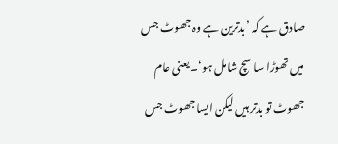صادق ہے کہ ’بدترین ہے وہ جھوٹ جس میں تھوڑا سا سچ شامل ہو‘۔ یعنی عام جھوٹ تو بدتر ہیں لیکن ایسا جھوٹ جس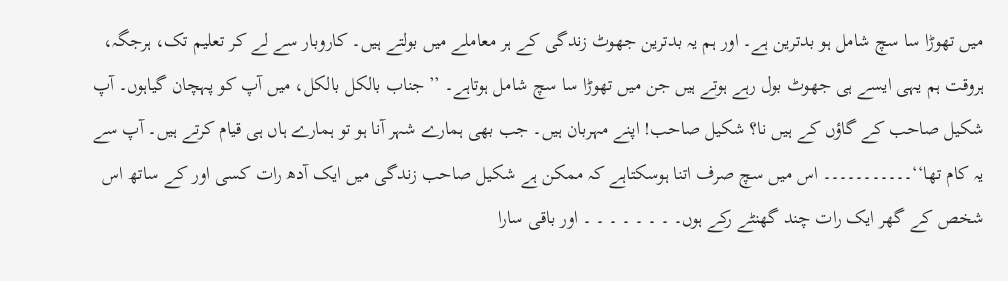میں تھوڑا سا سچ شامل ہو بدترین ہے۔ اور ہم یہ بدترین جھوٹ زندگی کے ہر معاملے میں بولتے ہیں۔ کاروبار سے لے کر تعلیم تک، ہرجگہ، ہروقت ہم یہی ایسے ہی جھوٹ بول رہے ہوتے ہیں جن میں تھوڑا سا سچ شامل ہوتاہے۔ ’’جناب بالکل بالکل، میں آپ کو پہچان گیاہوں۔ آپ شکیل صاحب کے گاؤں کے ہیں نا؟ شکیل صاحب! اپنے مہربان ہیں۔ جب بھی ہمارے شہر آنا ہو تو ہمارے ہاں ہی قیام کرتے ہیں۔ آپ سے یہ کام تھا‘‘۔۔۔۔۔۔۔۔۔۔۔ اس میں سچ صرف اتنا ہوسکتاہے کہ ممکن ہے شکیل صاحب زندگی میں ایک آدھ رات کسی اور کے ساتھ اس شخص کے گھر ایک رات چند گھنٹے رکے ہوں۔ ۔ ۔ ۔ ۔ ۔ ۔ ۔ اور باقی سارا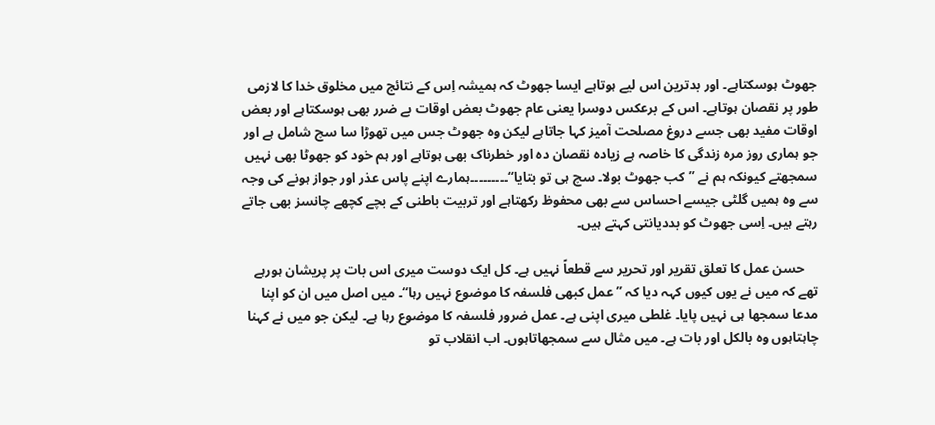جھوٹ ہوسکتاہے۔ اور بدترین اس لیے ہوتاہے ایسا جھوٹ کہ ہمیشہ اِس کے نتائج میں مخلوق خدا کا لازمی طور پر نقصان ہوتاہے۔ اس کے برعکس دوسرا یعنی عام جھوٹ بعض اوقات بے ضرر بھی ہوسکتاہے اور بعض اوقات مفید بھی جسے دروغ مصلحت آمیز کہا جاتاہے لیکن وہ جھوٹ جس میں تھوڑا سا سچ شامل ہے اور جو ہماری روز مرہ زندگی کا خاصہ ہے زیادہ نقصان دہ اور خطرناک بھی ہوتاہے اور ہم خود کو جھوٹا بھی نہیں سمجھتے کیونکہ ہم نے ’’کب جھوٹ بولا۔ سچ ہی تو بتایا‘‘۔۔۔۔۔۔۔۔۔ہمارے اپنے پاس عذر اور جواز ہونے کی وجہ سے وہ ہمیں گلٹی جیسے احساس سے بھی محفوظ رکھتاہے اور تربیت باطنی کے بچے کچھے چانسز بھی جاتے رہتے ہیں۔ اِسی جھوٹ کو بددیانتی کہتے ہیں۔

    حسن عمل کا تعلق تقریر اور تحریر سے قطعاً نہیں ہے۔ کل ایک دوست میری اس بات پر پریشان ہورہے تھے کہ میں نے یوں کیوں کہہ دیا کہ ’’عمل کبھی فلسفہ کا موضوع نہیں رہا‘‘۔ میں اصل میں ان کو اپنا مدعا سمجھا ہی نہیں پایا۔ غلطی میری اپنی ہے۔ عمل ضرور فلسفہ کا موضوع رہا ہے۔ لیکن جو میں نے کہنا چاہتاہوں وہ بالکل اور بات ہے۔ میں مثال سے سمجھاتاہوں۔ اب انقلاب تو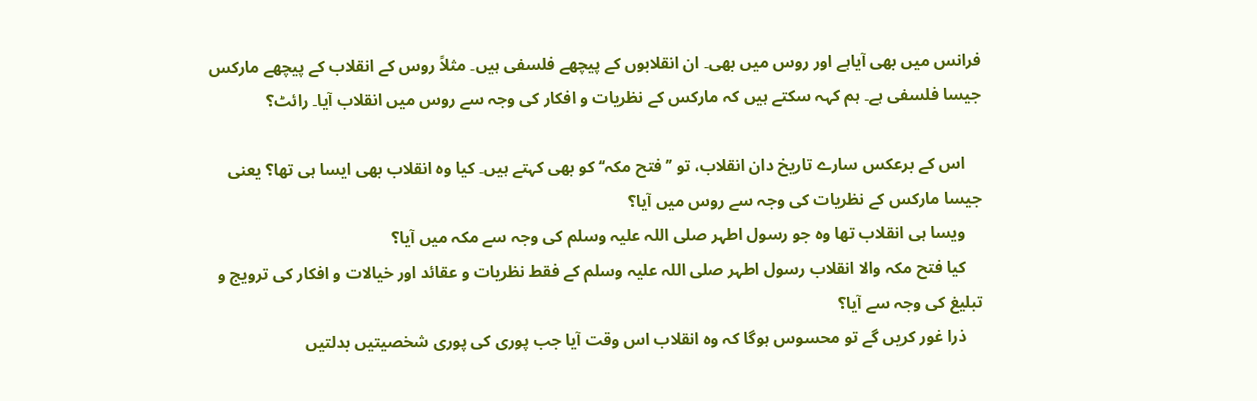فرانس میں بھی آیاہے اور روس میں بھی۔ ان انقلابوں کے پیچھے فلسفی ہیں۔ مثلاً روس کے انقلاب کے پیچھے مارکس جیسا فلسفی ہے۔ ہم کہہ سکتے ہیں کہ مارکس کے نظریات و افکار کی وجہ سے روس میں انقلاب آیا۔ رائٹ؟

    اس کے برعکس سارے تاریخ دان انقلاب، تو ’’فتح مکہ‘‘ کو بھی کہتے ہیں۔ کیا وہ انقلاب بھی ایسا ہی تھا؟ یعنی جیسا مارکس کے نظریات کی وجہ سے روس میں آیا؟
    ویسا ہی انقلاب تھا وہ جو رسول اطہر صلی اللہ علیہ وسلم کی وجہ سے مکہ میں آیا؟
    کیا فتح مکہ والا انقلاب رسول اطہر صلی اللہ علیہ وسلم کے فقط نظریات و عقائد اور خیالات و افکار کی ترویج و تبلیغ کی وجہ سے آیا؟
    ذرا غور کریں گے تو محسوس ہوگا کہ وہ انقلاب اس وقت آیا جب پوری کی پوری شخصیتیں بدلتیں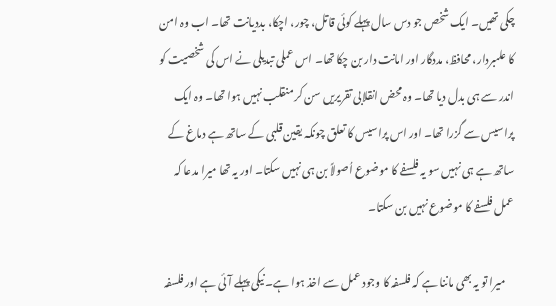چکی تھیں۔ ایک شخص جو دس سال پہلے کوئی قاتل، چور، اچکا، بددیانت تھا۔ اب وہ امن کا علمبردار، محافظ، مددگار اور امانت دار بن چکا تھا۔ اس عملی تبدیلی نے اس کی شخصیت کو اندر سے ہی بدل دیا تھا۔ وہ محض انقلابی تقریریں سن کر منقلب نہیں ہوا تھا۔ وہ ایک پراسیس سے گزرا تھا۔ اور اس پراسیس کا تعلق چونکہ یقین قلبی کے ساتھ ہے دماغ کے ساتھ ہے ہی نہیں سو یہ فلسفے کا موضوع اُصولاً بن ہی نہیں سکتا۔ اور یہ تھا میرا مدعا کہ عمل فلسفے کا موضوع نہیں بن سکتا۔

    میرا تو یہ بھی ماننا ہے کہ فلسفہ کا وجود عمل سے اخذ ہوا ہے۔ نیکی پہلے آئی ہے اور فلسفہ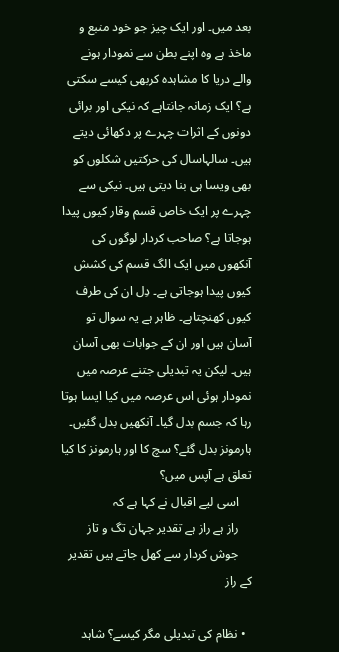بعد میں۔ اور ایک چیز جو خود منبع و ماخذ ہے وہ اپنے بطن سے نمودار ہونے والے دریا کا مشاہدہ کربھی کیسے سکتی ہے؟ ایک زمانہ جانتاہے کہ نیکی اور برائی دونوں کے اثرات چہرے پر دکھائی دیتے ہیں۔ سالہاسال کی حرکتیں شکلوں کو بھی ویسا ہی بنا دیتی ہیں۔ نیکی سے چہرے پر ایک خاص قسم وقار کیوں پیدا ہوجاتا ہے؟ صاحب کردار لوگوں کی آنکھوں میں ایک الگ قسم کی کشش کیوں پیدا ہوجاتی ہے۔ دِل ان کی طرف کیوں کھنچتاہے۔ ظاہر ہے یہ سوال تو آسان ہیں اور ان کے جوابات بھی آسان ہیں۔ لیکن یہ تبدیلی جتنے عرصہ میں نمودار ہوئی اس عرصہ میں کیا ایسا ہوتا رہا کہ جسم بدل گیا۔ آنکھیں بدل گئیں۔ ہارمونز بدل گئے؟ سچ کا اور ہارمونز کا کیا تعلق ہے آپس میں؟
    اسی لیے اقبال نے کہا ہے کہ
    راز ہے راز ہے تقدیر جہان تگ و تاز
    جوش کردار سے کھل جاتے ہیں تقدیر کے راز

  • نظام کی تبدیلی مگر کیسے؟ شاہد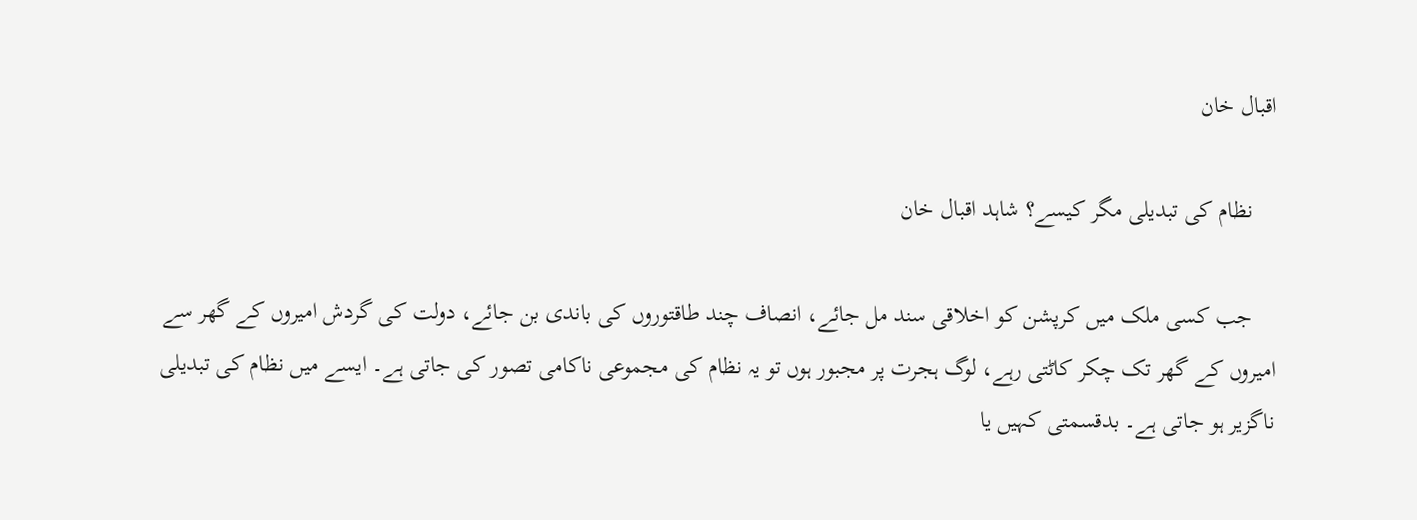اقبال خان

    نظام کی تبدیلی مگر کیسے؟ شاہد اقبال خان

    جب کسی ملک میں کرپشن کو اخلاقی سند مل جائے، انصاف چند طاقتوروں کی باندی بن جائے، دولت کی گردش امیروں کے گھر سے امیروں کے گھر تک چکر کاٹتی رہے، لوگ ہجرت پر مجبور ہوں تو یہ نظام کی مجموعی ناکامی تصور کی جاتی ہے۔ ایسے میں نظام کی تبدیلی ناگزیر ہو جاتی ہے۔ بدقسمتی کہیں یا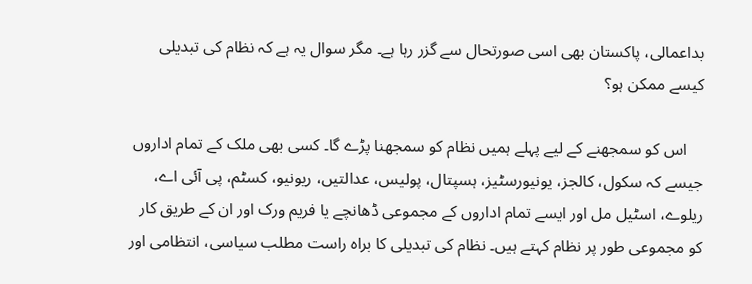بداعمالی، پاکستان بھی اسی صورتحال سے گزر رہا ہے۔ مگر سوال یہ ہے کہ نظام کی تبدیلی کیسے ممکن ہو؟

    اس کو سمجھنے کے لیے پہلے ہمیں نظام کو سمجھنا پڑے گا۔ کسی بھی ملک کے تمام اداروں جیسے کہ سکول، کالجز، یونیورسٹیز، ہسپتال، پولیس، عدالتیں، ریونیو، کسٹم، پی آئی اے، ریلوے، اسٹیل مل اور ایسے تمام اداروں کے مجموعی ڈھانچے یا فریم ورک اور ان کے طریق کار کو مجموعی طور پر نظام کہتے ہیں۔ نظام کی تبدیلی کا براہ راست مطلب سیاسی، انتظامی اور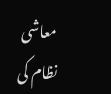معاشی نظام کی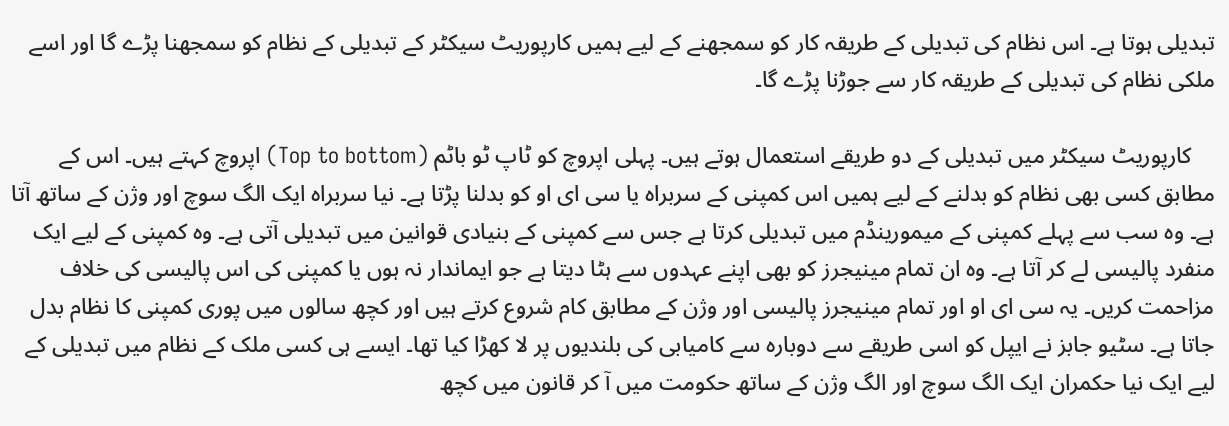تبدیلی ہوتا ہے۔ اس نظام کی تبدیلی کے طریقہ کار کو سمجھنے کے لیے ہمیں کارپوریٹ سیکٹر کے تبدیلی کے نظام کو سمجھنا پڑے گا اور اسے ملکی نظام کی تبدیلی کے طریقہ کار سے جوڑنا پڑے گا۔

    کارپوریٹ سیکٹر میں تبدیلی کے دو طریقے استعمال ہوتے ہیں۔ پہلی اپروچ کو ٹاپ ٹو باٹم (Top to bottom) اپروچ کہتے ہیں۔ اس کے مطابق کسی بھی نظام کو بدلنے کے لیے ہمیں اس کمپنی کے سربراہ یا سی ای او کو بدلنا پڑتا ہے۔ نیا سربراہ ایک الگ سوچ اور وژن کے ساتھ آتا ہے۔ وہ سب سے پہلے کمپنی کے میمورینڈم میں تبدیلی کرتا ہے جس سے کمپنی کے بنیادی قوانین میں تبدیلی آتی ہے۔ وہ کمپنی کے لیے ایک منفرد پالیسی لے کر آتا ہے۔ وہ ان تمام مینیجرز کو بھی اپنے عہدوں سے ہٹا دیتا ہے جو ایماندار نہ ہوں یا کمپنی کی اس پالیسی کی خلاف مزاحمت کریں۔ یہ سی ای او اور تمام مینیجرز پالیسی اور وژن کے مطابق کام شروع کرتے ہیں اور کچھ سالوں میں پوری کمپنی کا نظام بدل جاتا ہے۔ سٹیو جابز نے ایپل کو اسی طریقے سے دوبارہ سے کامیابی کی بلندیوں پر لا کھڑا کیا تھا۔ ایسے ہی کسی ملک کے نظام میں تبدیلی کے لیے ایک نیا حکمران ایک الگ سوچ اور الگ وژن کے ساتھ حکومت میں آ کر قانون میں کچھ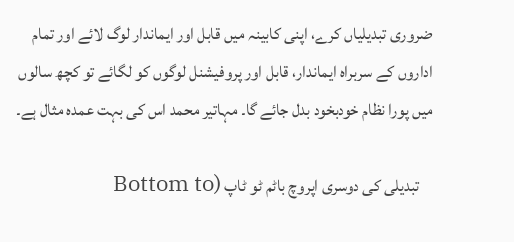ضروری تبدیلیاں کرے، اپنی کابینہ میں قابل اور ایماندار لوگ لائے اور تمام اداروں کے سربراہ ایماندار، قابل اور پروفیشنل لوگوں کو لگائے تو کچھ سالوں میں پورا نظام خودبخود بدل جائے گا۔ مہاتیر محمد اس کی بہت عمدہ مثال ہے۔

    تبدیلی کی دوسری اپروچ باٹم ٹو ٹاپ (Bottom to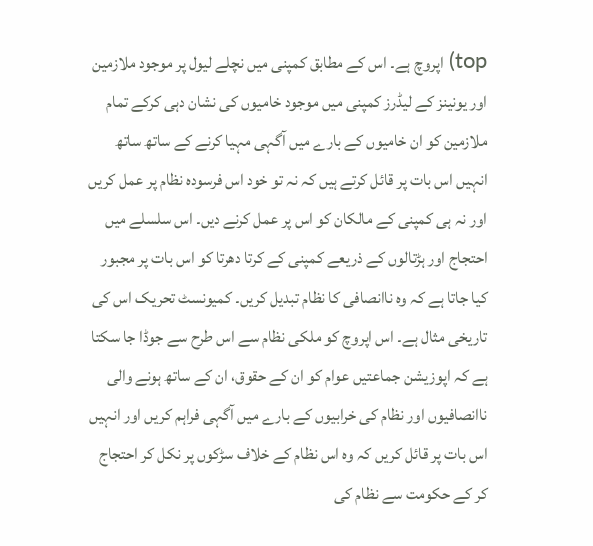top) اپروچ ہے۔ اس کے مطابق کمپنی میں نچلے لیول پر موجود ملازمین اور یونینز کے لیڈرز کمپنی میں موجود خامیوں کی نشان دہی کرکے تمام ملازمین کو ان خامیوں کے بارے میں آگہی مہیا کرنے کے ساتھ ساتھ انہیں اس بات پر قائل کرتے ہیں کہ نہ تو خود اس فرسودہ نظام پر عمل کریں اور نہ ہی کمپنی کے مالکان کو اس پر عمل کرنے دیں۔ اس سلسلے میں احتجاج اور ہڑتالوں کے ذریعے کمپنی کے کرتا دھرتا کو اس بات پر مجبور کیا جاتا ہے کہ وہ ناانصافی کا نظام تبدیل کریں۔ کمیونسٹ تحریک اس کی تاریخی مثال ہے۔ اس اپروچ کو ملکی نظام سے اس طرح سے جوڈا جا سکتا ہے کہ اپوزیشن جماعتیں عوام کو ان کے حقوق، ان کے ساتھ ہونے والی ناانصافیوں اور نظام کی خرابیوں کے بارے میں آگہی فراہم کریں اور انہیں اس بات پر قائل کریں کہ وہ اس نظام کے خلاف سڑکوں پر نکل کر احتجاج کر کے حکومت سے نظام کی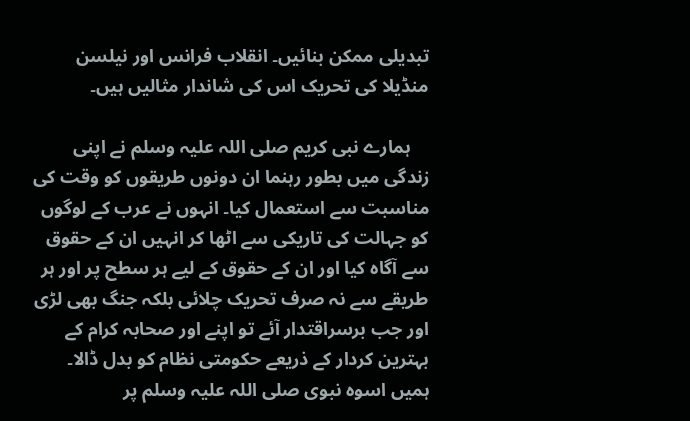تبدیلی ممکن بنائیں۔ انقلاب فرانس اور نیلسن منڈیلا کی تحریک اس کی شاندار مثالیں ہیں۔

    ہمارے نبی کریم صلی اللہ علیہ وسلم نے اپنی زندگی میں بطور رہنما ان دونوں طریقوں کو وقت کی مناسبت سے استعمال کیا۔ انہوں نے عرب کے لوگوں کو جہالت کی تاریکی سے اٹھا کر انہیں ان کے حقوق سے آگاہ کیا اور ان کے حقوق کے لیے ہر سطح پر اور ہر طریقے سے نہ صرف تحریک چلائی بلکہ جنگ بھی لڑی اور جب برسراقتدار آئے تو اپنے اور صحابہ کرام کے بہترین کردار کے ذریعے حکومتی نظام کو بدل ڈالا۔ ہمیں اسوہ نبوی صلی اللہ علیہ وسلم پر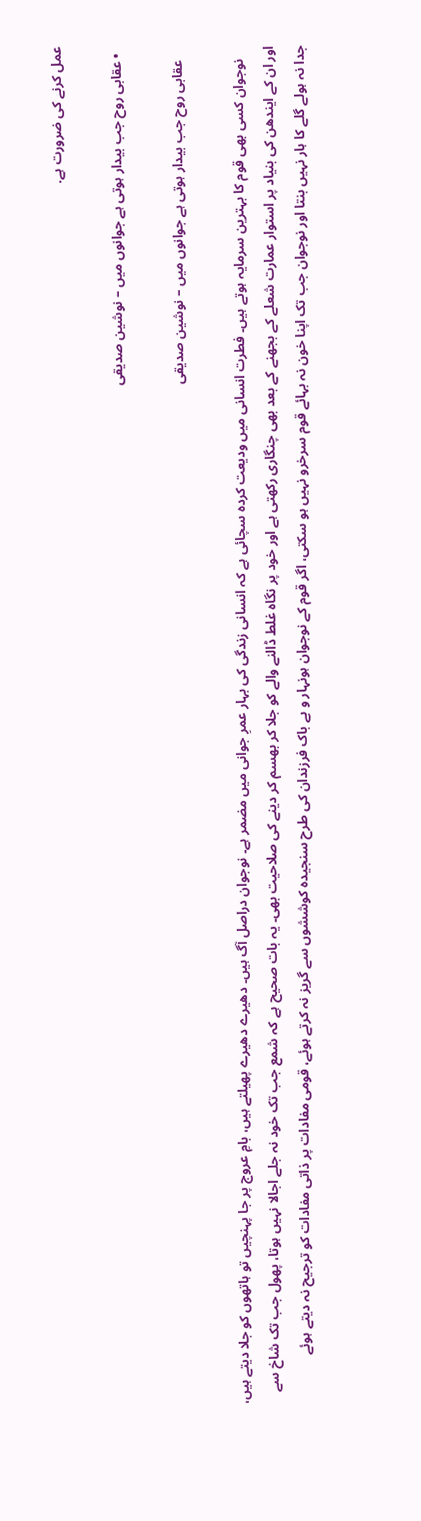عمل کرنے کی ضرورت ہے.

  • عقابی روح جب بیدار ہوتی ہے جوانوں میں – نوشین صدیقی

    عقابی روح جب بیدار ہوتی ہے جوانوں میں – نوشین صدیقی

    نوجوان کسی بھی قوم کا بہترین سرمایہ ہوتے ہیں۔ فطرت انسانی میں ودیعت کردہ سچائی ہے کہ انسانی زندگی کی بہار عمرِ جوانی میں مضمر ہے۔ نوجوان دراصل آگ ہیں۔ دھیرے دھیرے پھیلتے ہیں، بامِ عروج پر جا پہنچیں تو ہاتھوں کو جلا دیتے ہیں، اور ان کے ایندھن کی بنیاد پر استوار عمارت شعلے کے بجھنے کے بعد بھی چنگاری رکھتی ہے اور خود پر نگاہ غلط ڈالنے والے کو جلا کر بھسم کر دینے کی صلاحیت بھی۔ یہ بات صحیح ہے کہ شمع جب تک خود نہ جلے اجالا نہیں ہوتا، پھول جب تک شاخ سے جدا نہ ہولے گلے کا ہار نہیں بنتا اور نوجوان جب تک اپنا خون نہ بہائے قوم سرخرو نہیں ہو سکتی، اگر قوم کے نوجوان ہونہار و بے باک فرزندان کی طرح سنجیدہ کوششوں سے گریز نہ کرتے ہوئے، قومی مفادات پر ذاتی مفادات کو ترجیح نہ دیتے ہوئے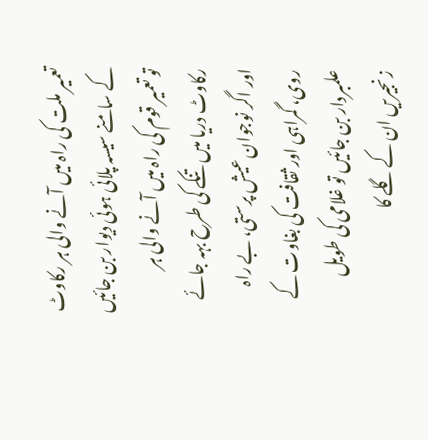تعمیر ملت کی راہ میں آنے والی ہر رکاوٹ کے سامنے سیسہ پلائی ہوئی دیوار بن جائیں تو تعمیر قوم کی راہ میں آنے والی ہر رکاوٹ دریا میں تنکے کی طرح بہہ جائے اور اگر نوجوان عیش پرستی، بے راہ روی، گمراہی اور ثقافت کی بغاوت کے علمبردار بن جائیں تو غلامی کی طویل زنجیریں ان کے گلے کا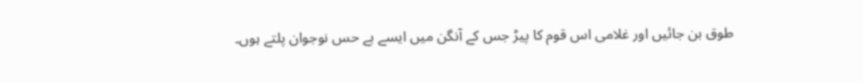طوق بن جائیں اور غلامی اس قوم کا پیڑ جس کے آنگن میں ایسے بے حس نوجوان پلتے ہوں۔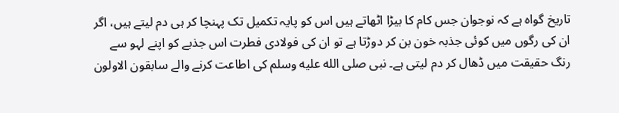تاریخ گواہ ہے کہ نوجوان جس کام کا بیڑا اٹھاتے ہیں اس کو پایہ تکمیل تک پہنچا کر ہی دم لیتے ہیں، اگر ان کی رگوں میں کوئی جذبہ خون بن کر دوڑتا ہے تو ان کی فولادی فطرت اس جذبے کو اپنے لہو سے رنگ حقیقت میں ڈھال کر دم لیتی ہے۔ نبی صلى الله عليه وسلم کی اطاعت کرنے والے سابقون الاولون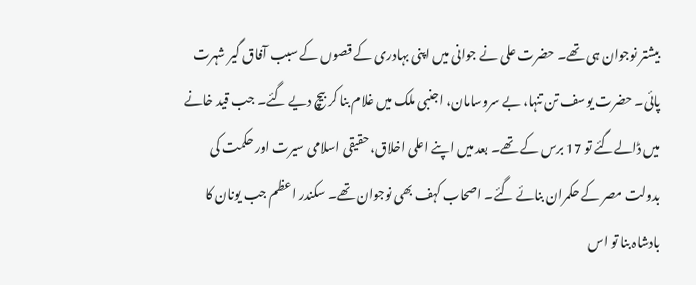بیشتر نوجوان ہی تھے۔ حضرت علی نے جوانی میں اپنی بہادری کے قصوں کے سبب آفاق گیر شہرت پائی۔ حضرت یوسف تن تنہا، بے سروسامان، اجنبی ملک میں غلام بنا کر بیچ دیے گئے۔ جب قید خانے میں ڈالےگئے تو 17 برس کے تھے۔ بعد میں اپنے اعلی اخلاق، حقیقی اسلامی سیرت اور حکمت کی بدولت مصر کے حکمران بنائے گئے۔ اصحاب کہف بھی نوجوان تھے۔ سکندر اعظم جب یونان کا بادشاہ بنا تو اس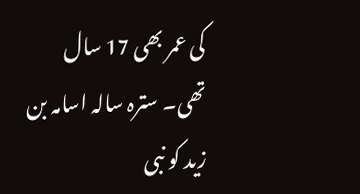کی عمر بھی 17 سال تھی۔ سترہ سالہ اسامہ بن زید کو نبی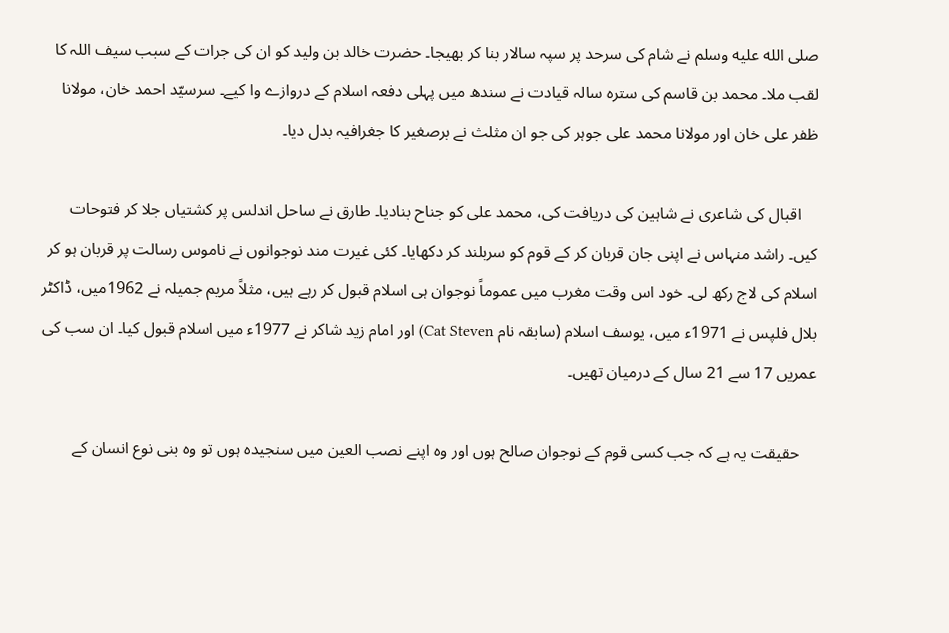صلى الله عليه وسلم نے شام کی سرحد پر سپہ سالار بنا کر بھیجا۔ حضرت خالد بن ولید کو ان کی جرات کے سبب سیف اللہ کا لقب ملا۔ محمد بن قاسم کی سترہ سالہ قیادت نے سندھ میں پہلی دفعہ اسلام کے دروازے وا کیے۔ سرسیّد احمد خان، مولانا ظفر علی خان اور مولانا محمد علی جوہر کی جو ان مثلث نے برصغیر کا جغرافیہ بدل دیا۔

    اقبال کی شاعری نے شاہین کی دریافت کی، محمد علی کو جناح بنادیا۔ طارق نے ساحل اندلس پر کشتیاں جلا کر فتوحات کیں۔ راشد منہاس نے اپنی جان قربان کر کے قوم کو سربلند کر دکھایا۔ کئی غیرت مند نوجوانوں نے ناموس رسالت پر قربان ہو کر اسلام کی لاج رکھ لی۔ خود اس وقت مغرب میں عموماً نوجوان ہی اسلام قبول کر رہے ہیں، مثلاً مریم جمیلہ نے 1962میں، ڈاکٹر بلال فلپس نے 1971ء میں، یوسف اسلام (سابقہ نام Cat Steven) اور امام زید شاکر نے 1977ء میں اسلام قبول کیا۔ ان سب کی عمریں 17 سے 21 سال کے درمیان تھیں۔

    حقیقت یہ ہے کہ جب کسی قوم کے نوجوان صالح ہوں اور وہ اپنے نصب العین میں سنجیدہ ہوں تو وہ بنی نوع انسان کے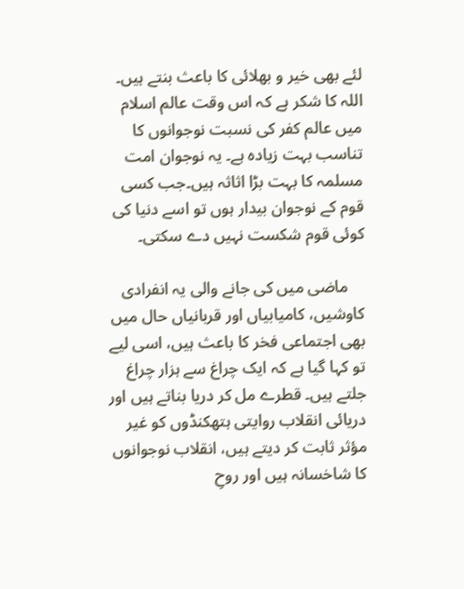لئے بھی خیر و بھلائی کا باعث بنتے ہیں۔ اللہ کا شکر ہے کہ اس وقت عالم اسلام میں عالم کفر کی نسبت نوجوانوں کا تناسب بہت زیادہ ہے۔ یہ نوجوان امت مسلمہ کا بہت بڑا اثاثہ ہیں۔جب کسی قوم کے نوجوان بیدار ہوں تو اسے دنیا کی کوئی قوم شکست نہیں دے سکتی۔

    ماضی میں کی جانے والی یہ انفرادی کاوشیں، کامیابیاں اور قربانیاں حال میں بھی اجتماعی فخر کا باعث ہیں، اسی لیے تو کہا گیا ہے کہ ایک چراغ سے ہزار چراغ جلتے ہیں۔ قطرے مل کر دریا بناتے ہیں اور دریائی انقلاب روایتی ہتھکنڈوں کو غیر مؤثر ثابت کر دیتے ہیں، انقلاب نوجوانوں کا شاخسانہ ہیں اور روحِ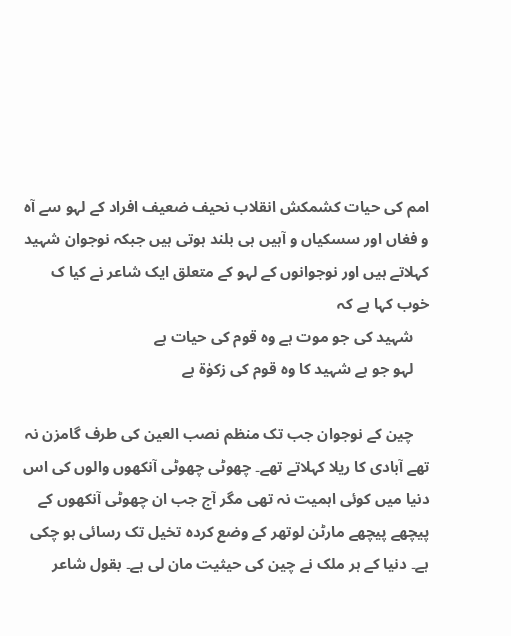امم کی حیات کشمکش انقلاب نحیف ضعیف افراد کے لہو سے آہ و فغاں اور سسکیاں و آہیں ہی بلند ہوتی ہیں جبکہ نوجوان شہید کہلاتے ہیں اور نوجوانوں کے لہو کے متعلق ایک شاعر نے کیا ک خوب کہا ہے کہ
    شہید کی جو موت ہے وہ قوم کی حیات ہے
    لہو جو ہے شہید کا وہ قوم کی زکوٰة ہے

    چین کے نوجوان جب تک منظم نصب العین کی طرف گامزن نہ تھے آبادی کا ریلا کہلاتے تھے۔ چھوٹی چھوٹی آنکھوں والوں کی اس دنیا میں کوئی اہمیت نہ تھی مگر آج جب ان چھوٹی آنکھوں کے پیچھے پیچھے مارٹن لوتھر کے وضع کردہ تخیل تک رسائی ہو چکی ہے۔ دنیا کے ہر ملک نے چین کی حیثیت مان لی ہے۔ بقول شاعر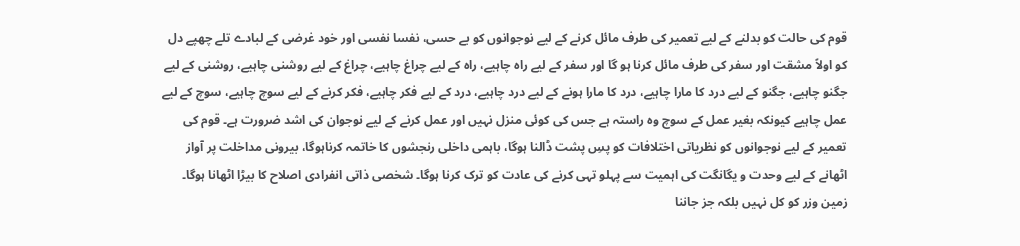قوم کی حالت کو بدلنے کے لیے تعمیر کی طرف مائل کرنے کے لیے نوجوانوں کو بے حسی، نفسا نفسی اور خود غرضی کے لبادے تلے چھپے دل کو اولاً مشقت اور سفر کی طرف مائل کرنا ہو گا اور سفر کے لیے راہ چاہیے، راہ کے لیے چراغ چاہیے، چراغ کے لیے روشنی چاہیے، روشنی کے لیے جگنو چاہیے، جگنو کے لیے درد کا مارا چاہیے، درد کا مارا ہونے کے لیے درد چاہیے، درد کے لیے فکر چاہیے، فکر کرنے کے لیے سوچ چاہیے، سوچ کے لیے عمل چاہیے کیونکہ بغیر عمل کے سوچ وہ راستہ ہے جس کی کوئی منزل نہیں اور عمل کرنے کے لیے نوجوان کی اشد ضرورت ہے۔ قوم کی تعمیر کے لیے نوجوانوں کو نظریاتی اختلافات کو پسِ پشت ڈالنا ہوگا، باہمی داخلی رنجشوں کا خاتمہ کرناہوگا، بیرونی مداخلت پر آواز اٹھانے کے لیے وحدت و یگانگت کی اہمیت سے پہلو تہی کرنے کی عادت کو ترک کرنا ہوگا۔ شخصی ذاتی انفرادی اصلاح کا بیڑا اٹھانا ہوگا۔ زمین وزر کو کل نہیں بلکہ جز جاننا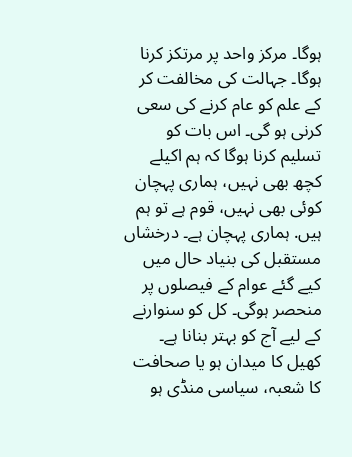ہوگا۔ مرکز واحد پر مرتکز کرنا ہوگا۔ جہالت کی مخالفت کر کے علم کو عام کرنے کی سعی کرنی ہو گی۔ اس بات کو تسلیم کرنا ہوگا کہ ہم اکیلے کچھ بھی نہیں، ہماری پہچان کوئی بھی نہیں، قوم ہے تو ہم ہیں. ہماری پہچان ہے۔ درخشاں مستقبل کی بنیاد حال میں کیے گئے عوام کے فیصلوں پر منحصر ہوگی۔ کل کو سنوارنے کے لیے آج کو بہتر بنانا ہے۔ کھیل کا میدان ہو یا صحافت کا شعبہ، سیاسی منڈی ہو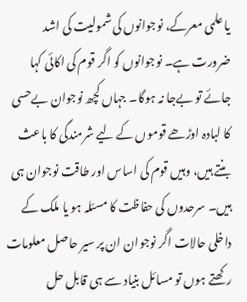یا علمی معرکے، نوجوانوں کی شمولیت کی اشد ضرورت ہے۔ نوجوانوں کو اگر قوم کی اکائی کہا جائے تو بےجا نہ ہوگا۔ جہاں کچھ نوجوان بےحسی کا لبادہ اوڑھے قوموں کے لیے شرمندگی کا باعث بنتے ہیں، وہیں قوم کی اساس اور طاقت نوجوان ہی ہیں۔ سرحدوں کی حفاظت کا مسئلہ ہو یا ملک کے داخلی حالات اگر نوجوان ان پر سیر حاصل معلومات رکھتے ہوں تو مسائل بنیاد سے ہی قابل حل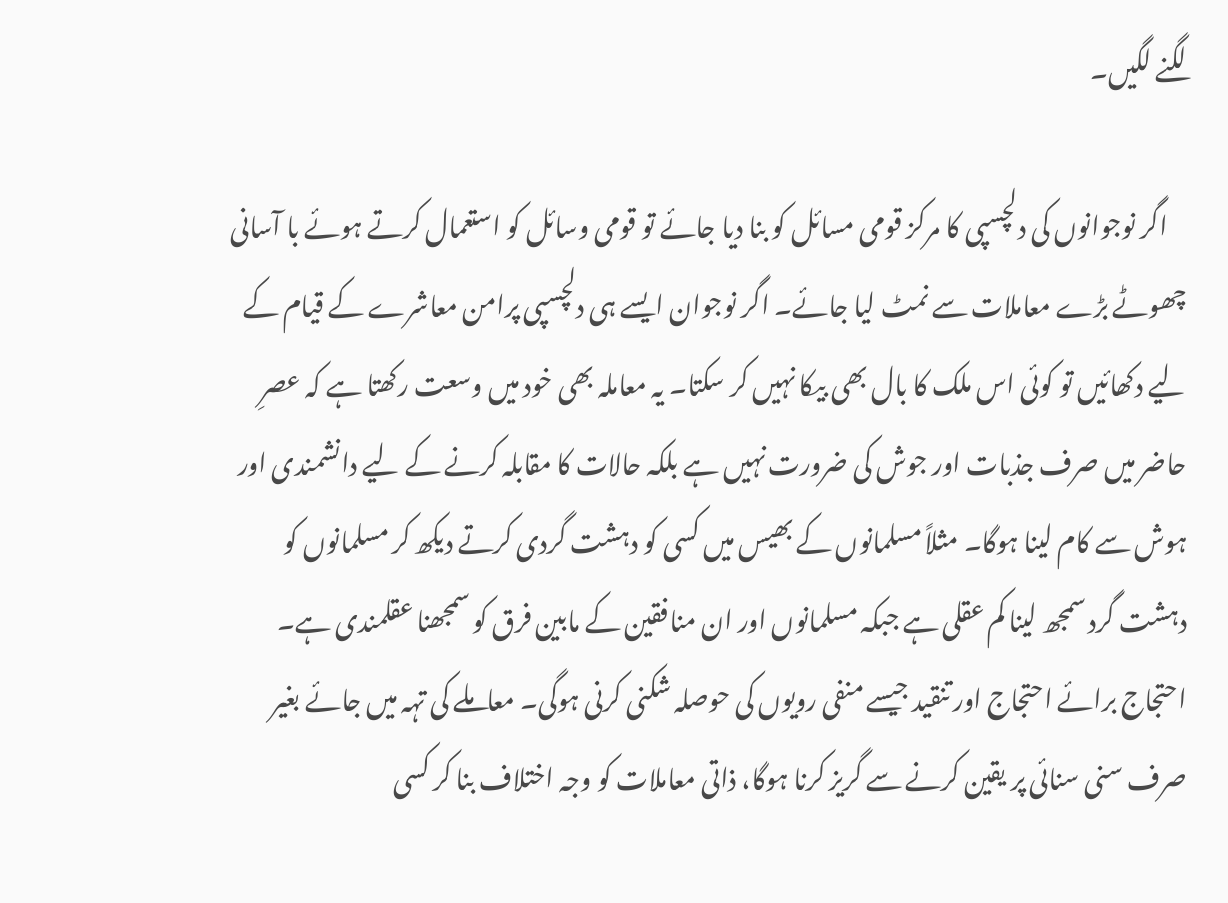لگنے لگیں۔

    اگر نوجوانوں کی دلچسپی کا مرکز قومی مسائل کو بنا دیا جائے تو قومی وسائل کو استعمال کرتے ہوئے با آسانی چھوٹے بڑے معاملات سے نمٹ لیا جائے۔ اگر نوجوان ایسے ہی دلچسپی پرامن معاشرے کے قیام کے لیے دکھائیں تو کوئی اس ملک کا بال بھی بیکا نہیں کر سکتا۔ یہ معاملہ بھی خود میں وسعت رکھتا ہے کہ عصرِ حاضر میں صرف جذبات اور جوش کی ضرورت نہیں ہے بلکہ حالات کا مقابلہ کرنے کے لیے دانشمندی اور ہوش سے کام لینا ہوگا۔ مثلاً مسلمانوں کے بھیس میں کسی کو دہشت گردی کرتے دیکھ کر مسلمانوں کو دہشت گرد سمجھ لینا کم عقلی ہے جبکہ مسلمانوں اور ان منافقین کے مابین فرق کو سمجھنا عقلمندی ہے۔ احتجاج برائے احتجاج اور تنقید جیسے منفی رویوں کی حوصلہ شکنی کرنی ہوگی۔ معاملے کی تہہ میں جائے بغیر صرف سنی سنائی پر یقین کرنے سے گریز کرنا ہوگا، ذاتی معاملات کو وجہ اختلاف بنا کر کسی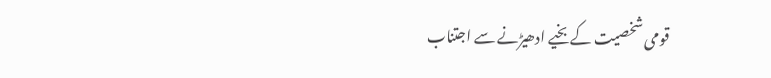قومی شخصیت کے بخیے ادھیڑنے سے اجتناب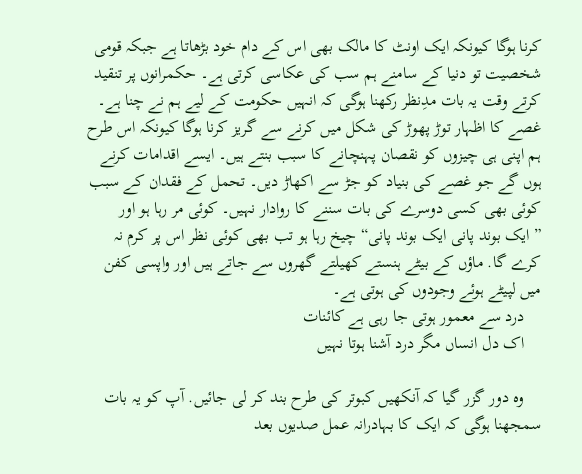کرنا ہوگا کیونکہ ایک اونٹ کا مالک بھی اس کے دام خود بڑھاتا ہے جبکہ قومی شخصیت تو دنیا کے سامنے ہم سب کی عکاسی کرتی ہے۔ حکمرانوں پر تنقید کرتے وقت یہ بات مدِنظر رکھنا ہوگی کہ انہیں حکومت کے لیے ہم نے چنا ہے۔ غصے کا اظہار توڑ پھوڑ کی شکل میں کرنے سے گریز کرنا ہوگا کیونکہ اس طرح ہم اپنی ہی چیزوں کو نقصان پہنچانے کا سبب بنتے ہیں۔ ایسے اقدامات کرنے ہوں گے جو غصے کی بنیاد کو جڑ سے اکھاڑ دیں۔ تحمل کے فقدان کے سبب کوئی بھی کسی دوسرے کی بات سننے کا روادار نہیں۔ کوئی مر رہا ہو اور ”ایک بوند پانی ایک بوند پانی“ چیخ رہا ہو تب بھی کوئی نظر اس پر کرم نہ کرے گا. ماؤں کے بیٹے ہنستے کھیلتے گھروں سے جاتے ہیں اور واپسی کفن میں لپیٹے ہوئے وجودوں کی ہوتی ہے۔
    درد سے معمور ہوتی جا رہی ہے کائنات
    اک دل انساں مگر درد آشنا ہوتا نہیں

    وہ دور گزر گیا کہ آنکھیں کبوتر کی طرح بند کر لی جائیں. آپ کو یہ بات سمجھنا ہوگی کہ ایک کا بہادرانہ عمل صدیوں بعد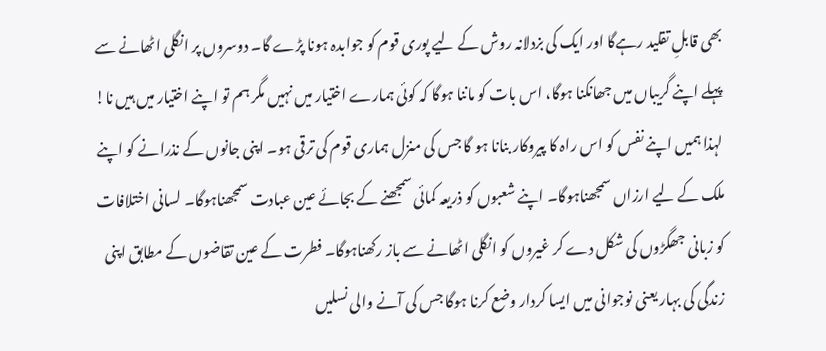بھی قابلِ تقلید رہےگا اور ایک کی بزدلانہ روش کے لیے پوری قوم کو جوابدہ ہونا پڑے گا۔ دوسروں پر انگلی اٹھانے سے پہلے اپنے گریباں میں جھانکنا ہوگا، اس بات کو ماننا ہوگا کہ کوئی ہمارے اختیار میں نہیں مگر ہم تو اپنے اختیار میں ہیں نا! لہذا ہمیں اپنے نفس کو اس راہ کا پیروکار بنانا ہو گا جس کی منزل ہماری قوم کی ترقی ہو۔ اپنی جانوں کے نذرانے کو اپنے ملک کے لیے ارزاں سمجھناہوگا۔ اپنے شعبوں کو ذریعہ کمائی سمجھنے کے بجائے عین عبادت سمجھناہوگا۔ لسانی اختلافات کو زبانی جھگڑوں کی شکل دے کر غیروں کو انگلی اٹھانے سے باز رکھناہوگا۔ فطرت کے عین تقاضوں کے مطابق اپنی زندگی کی بہار یعنی نوجوانی میں ایسا کردار وضع کرنا ہوگا جس کی آنے والی نسلیں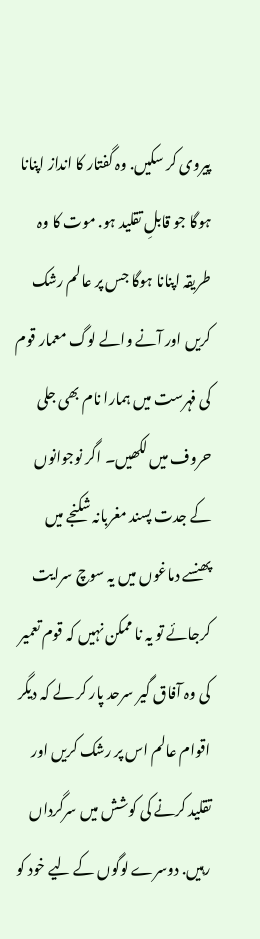پیروی کر سکیں. وہ گفتار کا انداز اپنانا ہوگا جو قابلِ تقلید ہو. موت کا وہ طریقہ اپنانا ہوگا جس پر عالم رشک کریں اور آنے والے لوگ معمار قوم کی فہرست میں ہمارا نام بھی جلی حروف میں لکھیں۔ اگر نوجوانوں کے جدت پسند مغربانہ شکنجے میں پھنسے دماغوں میں یہ سوچ سرایت کرجائے تو یہ نا ممکن نہیں کہ قوم تعمیر کی وہ آفاق گیر سرحد پار کر لے کہ دیگر اقوام عالم اس پر رشک کریں اور تقلید کرنے کی کوشش میں سرگرداں رہیں. دوسرے لوگوں کے لیے خود کو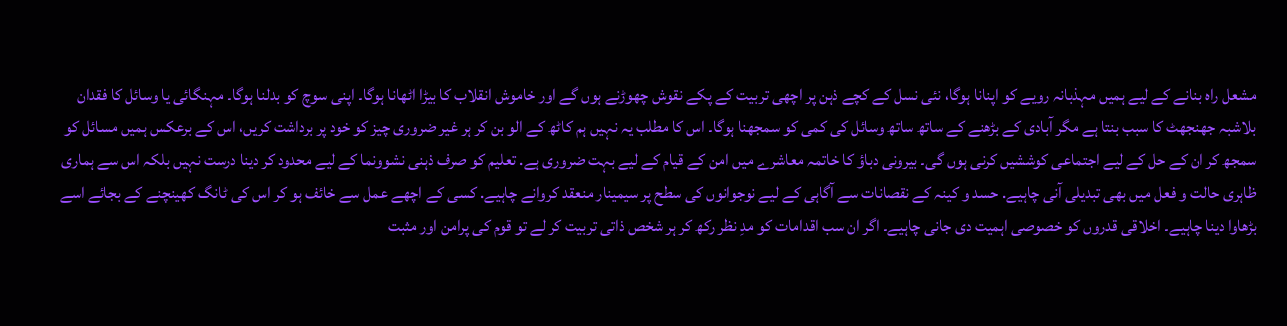مشعل راہ بنانے کے لیے ہمیں مہذبانہ رویے کو اپنانا ہوگا، نئی نسل کے کچے ذہن پر اچھی تربیت کے پکے نقوش چھوڑنے ہوں گے اور خاموش انقلاب کا بیڑا اٹھانا ہوگا۔ اپنی سوچ کو بدلنا ہوگا۔ مہنگائی یا وسائل کا فقدان بلاشبہ جھنجھٹ کا سبب بنتا ہے مگر آبادی کے بڑھنے کے ساتھ ساتھ وسائل کی کمی کو سمجھنا ہوگا۔ اس کا مطلب یہ نہیں ہم کاٹھ کے الو بن کر ہر غیر ضروری چیز کو خود پر برداشت کریں، اس کے برعکس ہمیں مسائل کو سمجھ کر ان کے حل کے لیے اجتماعی کوششیں کرنی ہوں گی۔ بیرونی دباؤ کا خاتمہ معاشرے میں امن کے قیام کے لیے بہت ضروری ہے. تعلیم کو صرف ذہنی نشوونما کے لیے محدود کر دینا درست نہیں بلکہ اس سے ہماری ظاہری حالت و فعل میں بھی تبدیلی آنی چاہیے. حسد و کینہ کے نقصانات سے آگاہی کے لیے نوجوانوں کی سطح پر سیمینار منعقد کروانے چاہیے. کسی کے اچھے عمل سے خائف ہو کر اس کی ٹانگ کھینچنے کے بجائے اسے بڑھاوا دینا چاہیے۔ اخلاقی قدروں کو خصوصی اہمیت دی جانی چاہیے۔ اگر ان سب اقدامات کو مدِ نظر رکھ کر ہر شخص ذاتی تربیت کر لے تو قوم کی پرامن اور مثبت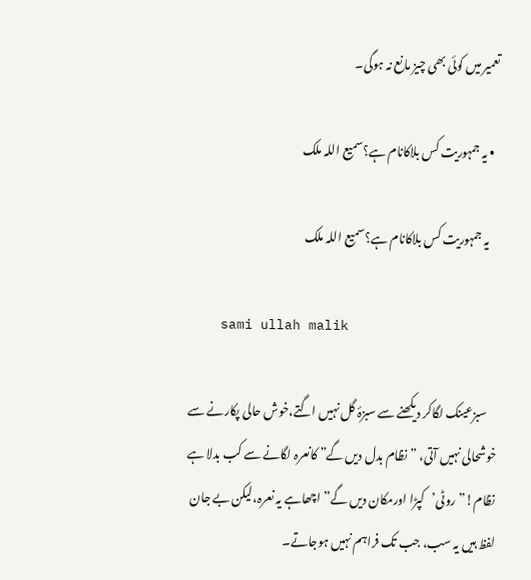تعمیر میں کوئی بھی چیز مانع نہ ہوگی۔

  • یہ جمہوریت کس بلاکانام ہے؟سمیع اللہ ملک

    یہ جمہوریت کس بلاکانام ہے؟سمیع اللہ ملک

    sami ullah malik

    سبزعینک لگاکر دیکھنے سے سبزۂ گل نہیں اگتے،خوش حالی پکارنے سے خوشحالی نہیں آتی، ”نظام بدل دیں گے” کانعرہ لگانے سے کب بدلا ہے نظام!”روٹی’کپڑا اورمکان دیں گے” اچھاہے یہ نعرہ،لیکن بے جان لفظ ہیں یہ سب، جب تک فراہم نہیں ہوجاتے۔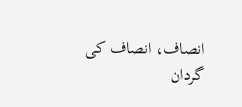انصاف، انصاف کی گردان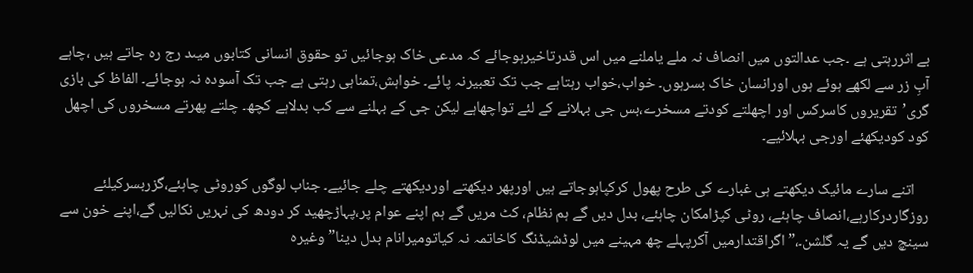بے اثررہتی ہے ۔جب عدالتوں میں انصاف نہ ملے یاملنے میں اس قدرتاخیرہوجائے کہ مدعی خاک ہوجائیں تو حقوق انسانی کتابوں میںد رج رہ جاتے ہیں ،چاہے آبِ زر سے لکھے ہوئے ہوں اورانسان خاک بسرہوں۔ خواب،خواب رہتاہے جب تک تعبیرنہ پائے۔ خواہش،تمناہی رہتی ہے جب تک آسودہ نہ ہوجائے۔ الفاظ کی بازی گری’تقریروں کاسرکس اور اچھلتے کودتے مسخرے،بس جی بہلانے کے لئے تواچھاہے لیکن جی کے بہلنے سے کب بدلاہے کچھ۔ چلتے پھرتے مسخروں کی اچھل کود کودیکھئے اورجی بہلائیے۔

    اتنے سارے مائیک دیکھتے ہی غبارے کی طرح پھول کرکپاہوجاتے ہیں اورپھر دیکھتے اوردیکھتے چلے جائیے۔ جناب لوگوں کوروٹی چاہئے،گزربسرکیلئے روزگاردرکارہے،انصاف چاہئے، روٹی کپڑامکان چاہئے، بدل دیں گے ہم نظام، کٹ مریں گے ہم اپنے عوام پر،پہاڑچھید کر دودھ کی نہریں نکالیں گے،اپنے خون سے سینچ دیں گے یہ گلشن۔،”اگراقتدارمیں آکرپہلے چھ مہینے میں لوڈشیڈنگ کاخاتمہ نہ کیاتومیرانام بدل دینا”وغیرہ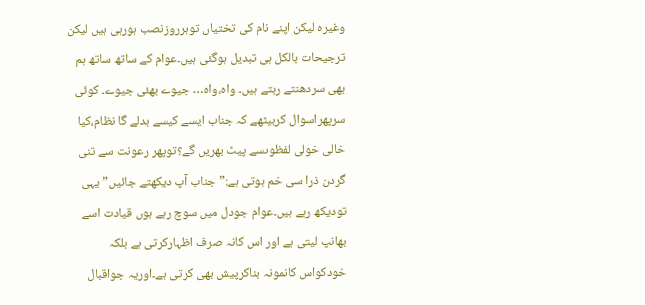وغیرہ لیکن اپنے نام کی تختیاں توہرروزنصب ہورہی ہیں لیکن ترجیحات بالکل ہی تبدیل ہوگئی ہیں۔عوام کے ساتھ ساتھ ہم بھی سردھنتے رہتے ہیں۔ واہ،واہ… جیوے بھئی جیوے۔ کوئی سرپھراسوال کربیٹھے کہ جناب ایسے کیسے بدلے گا نظام،کیا خالی خولی لفظوںسے پیٹ بھریں گے؟توپھر رعونت سے تنی گردن ذرا سی خم ہوتی ہے:”جناب آپ دیکھتے جائیں” یہی تودیکھ رہے ہیں۔عوام جودل میں سوچ رہے ہوں قیادت اسے بھانپ لیتی ہے اور اس کانہ صرف اظہارکرتی ہے بلکہ خودکواس کانمونہ بناکرپیش بھی کرتی ہے۔اوریہ جواقبال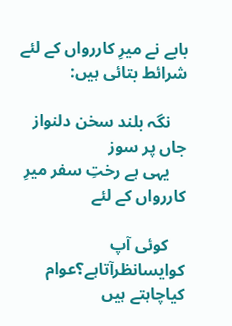بابے نے میرِ کاررواں کے لئے شرائط بتائی ہیں:

    نگہ بلند سخن دلنواز جاں پر سوز
    یہی ہے رختِ سفر میرِ کاررواں کے لئے

    کوئی آپ کوایسانظرآتاہے؟عوام کیاچاہتے ہیں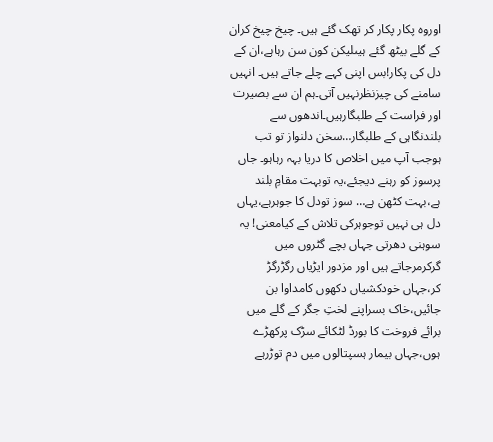اوروہ پکار پکار کر تھک گئے ہیں۔ چیخ چیخ کران کے گلے بیٹھ گئے ہیںلیکن کون سن رہاہے،ان کے دل کی پکار!بس اپنی کہے چلے جاتے ہیں۔ انہیں سامنے کی چیزنظرنہیں آتی۔ہم ان سے بصیرت اور فراست کے طلبگارہیں۔اندھوں سے بلندنگاہی کے طلبگار…سخن دلنواز تو تب ہوجب آپ میں اخلاص کا دریا بہہ رہاہو۔ جاں پرسوز کو رہنے دیجئے،یہ توبہت مقامِ بلند ہے،بہت کٹھن ہے… سوز تودل کا جوہرہے،یہاں دل ہی نہیں توجوہرکی تلاش کے کیامعنی! یہ سوہنی دھرتی جہاں بچے گٹروں میں گرکرمرجاتے ہیں اور مزدور ایڑیاں رگڑرگڑ کر،جہاں خودکشیاں دکھوں کامداوا بن جائیں،خاک بسراپنے لختِ جگر کے گلے میں برائے فروخت کا بورڈ لٹکائے سڑک پرکھڑے ہوں،جہاں بیمار ہسپتالوں میں دم توڑرہے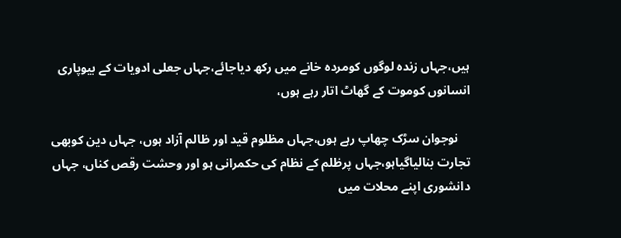ہیں،جہاں زندہ لوگوں کومردہ خانے میں رکھ دیاجائے،جہاں جعلی ادویات کے بیوپاری انسانوں کوموت کے گھاٹ اتار رہے ہوں،

    نوجوان سڑک چھاپ رہے ہوں،جہاں مظلوم قید اور ظالم آزاد ہوں، جہاں دین کوبھی تجارت بنالیاگیاہو،جہاں پرظلم کے نظام کی حکمرانی ہو اور وحشت رقص کناں، جہاں دانشوری اپنے محلات میں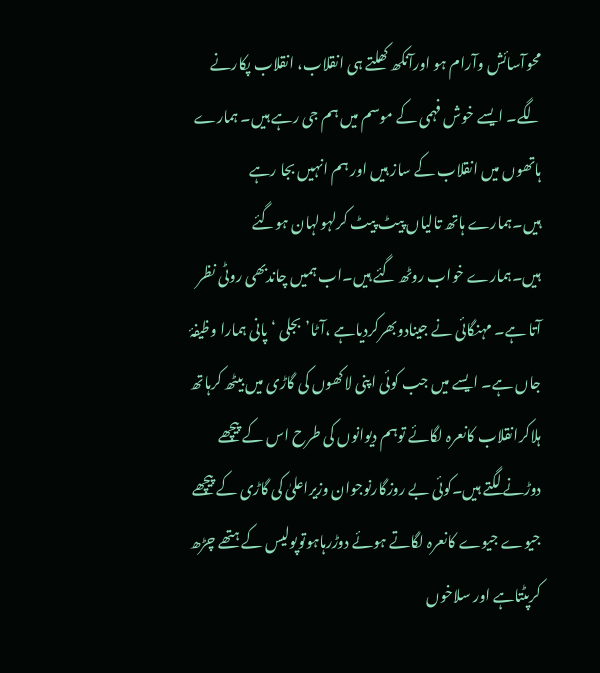محوآسائش وآرام ہو اورآنکھ کھلتے ہی انقلاب، انقلاب پکارنے لگے۔ ایسے خوش فہمی کے موسم میں ہم جی رہے ہیں۔ ہمارے ہاتھوں میں انقلاب کے ساز ہیں اور ہم انہیں بجا رہے ہیں۔ہمارے ہاتھ تالیاں پیٹ پیٹ کرلہولہان ہوگئے ہیں۔ہمارے خواب روٹھ گئے ہیں۔اب ہمیں چاندبھی روٹی نظر آتا ہے۔ مہنگائی نے جینادوبھرکردیاہے ،آٹا’بجلی ‘پانی ہمارا وظیفۂ جاں ہے۔ ایسے میں جب کوئی اپنی لاکھوں کی گاڑی میں بیٹھ کرہاتھ ہلاکرانقلاب کانعرہ لگائے توہم دیوانوں کی طرح اس کے پیچھے دوڑنے لگتے ہیں۔کوئی بے روزگارنوجوان وزیراعلیٰ کی گاڑی کے پیچھے جیوے جیوے کانعرہ لگاتے ہوئے دوڑرہاہوتوپولیس کے ہتھے چڑھ کرپٹتاہے اور سلاخوں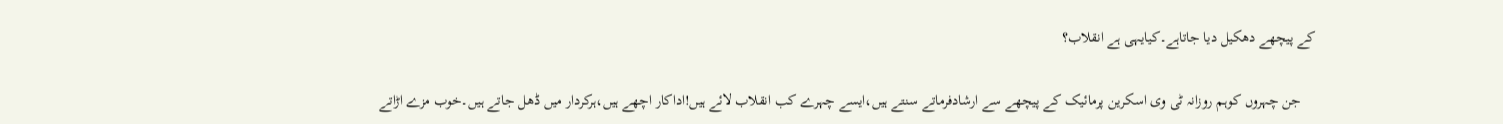کے پیچھے دھکیل دیا جاتاہے۔کیایہی ہے انقلاب؟

    جن چہروں کوہم روزانہ ٹی وی اسکرین پرمائیک کے پیچھے سے ارشادفرماتے سنتے ہیں،ایسے چہرے کب انقلاب لائے ہیں!اداکار اچھے ہیں،ہرکردار میں ڈھل جاتے ہیں۔خوب مزے اڑاتے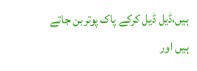ہیں،ڈیل ڈیل کرکے پاک پوتربن جاتے ہیں اور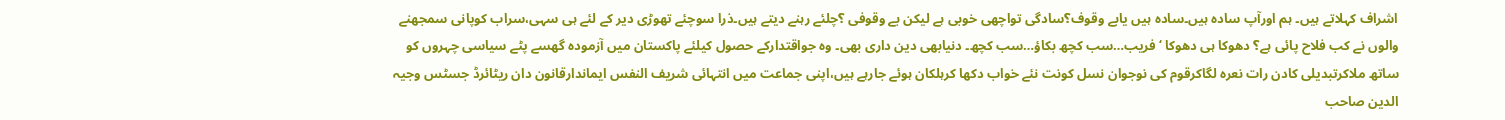اشراف کہلاتے ہیں۔ ہم اورآپ سادہ ہیں۔سادہ ہیں یابے وقوف؟سادگی تواچھی خوبی ہے لیکن بے وقوفی ؟چلئے رہنے دیتے ہیں۔ذرا سوچئے تھوڑی دیر کے لئے ہی سہی،سراب کوپانی سمجھنے والوں نے کب فلاح پائی ہے؟ دھوکا ہی دھوکا ‘فریب…سب کچھ بکاؤ…سب کچھ۔ دنیابھی دین داری بھی۔ وہ جواقتدارکے حصول کیلئے پاکستان میں آزمودہ گھسے پٹے سیاسی چہروں کو ساتھ ملاکرتبدیلی کادن رات نعرہ لگاکرقوم کی نوجوان نسل کونت نئے خواب دکھا کرہلکان ہوئے جارہے ہیں،اپنی جماعت میں انتہائی شریف النفس ایماندارقانون دان ریٹائرڈ جسٹس وجیہ الدین صاحب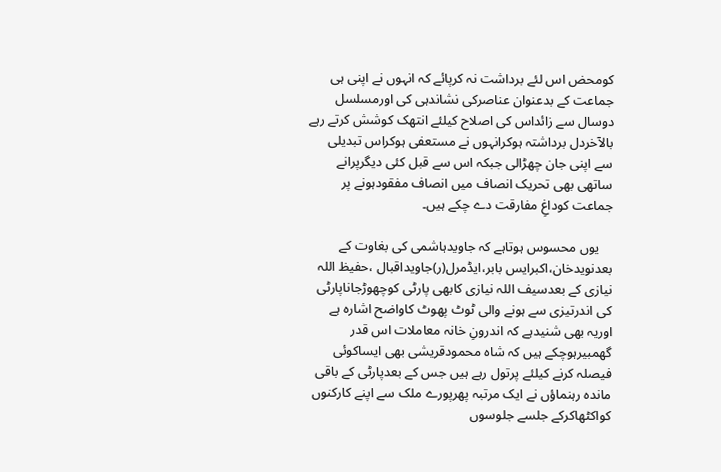کومحض اس لئے برداشت نہ کرپائے کہ انہوں نے اپنی ہی جماعت کے بدعنوان عناصرکی نشاندہی کی اورمسلسل دوسال سے زائداس کی اصلاح کیلئے انتھک کوشش کرتے رہے بالآخردل برداشتہ ہوکرانہوں نے مستعفی ہوکراس تبدیلی سے اپنی جان چھڑالی جبکہ اس سے قبل کئی دیگرپرانے ساتھی بھی تحریک انصاف میں انصاف مفقودہونے پر جماعت کوداغِ مفارقت دے چکے ہیں۔

    یوں محسوس ہوتاہے کہ جاویدہاشمی کی بغاوت کے بعدنویدخان،اکبرایس بابر،ایڈمرل(ر)جاویداقبال ،حفیظ اللہ نیازی کے بعدسیف اللہ نیازی کابھی پارٹی کوچھوڑجاناپارٹی کی اندرتیزی سے ہونے والی ٹوٹ پھوٹ کاواضح اشارہ ہے اوریہ بھی شنیدہے کہ اندرونِ خانہ معاملات اس قدر گھمبیرہوچکے ہیں کہ شاہ محمودقریشی بھی ایساکوئی فیصلہ کرنے کیلئے پرتول رہے ہیں جس کے بعدپارٹی کے باقی ماندہ رہنماؤں نے ایک مرتبہ پھرپورے ملک سے اپنے کارکنوں کواکٹھاکرکے جلسے جلوسوں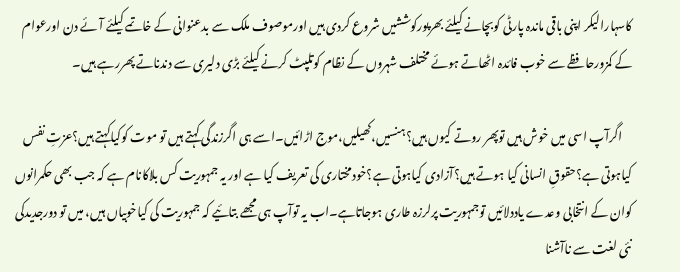کاسہارالیکر اپنی باقی ماندہ پارٹی کوبچانے کیلئے بھرپورکوششیں شروع کردی ہیں اورموصوف ملک سے بدعنوانی کے خاتمے کیلئے آئے دن اورعوام کے کمزورحافظے سے خوب فائدہ اٹھاتے ہوئے مختلف شہروں کے نظام کوتلپٹ کرنے کیلئے بڑی دلیری سے دندناتے پھررہے ہیں۔

    اگرآپ اسی میں خوش ہیں توپھر روتے کیوں ہیں؟ہنسیں،کھیلیں،موج اڑائیں۔اسے ہی اگرزندگی کہتے ہیں تو موت کوکیاکہتے ہیں؟عزتِ نفس کیاہوتی ہے؟حقوقِ انسانی کیا ہوتے ہیں؟آزادی کیاہوتی ہے؟خودمختاری کی تعریف کیا ہے اور یہ جمہوریت کس بلاکانام ہے کہ جب بھی حکمرانوں کوان کے انتخابی وعدے یاددلائیں توجمہوریت پرلرزہ طاری ہوجاتاہے۔اب یہ توآپ ہی مجھے بتائیے کہ جمہوریت کی کیاخوبیاں ہیں، میں تو دورجدیدکی نئی لغت سے ناآشنا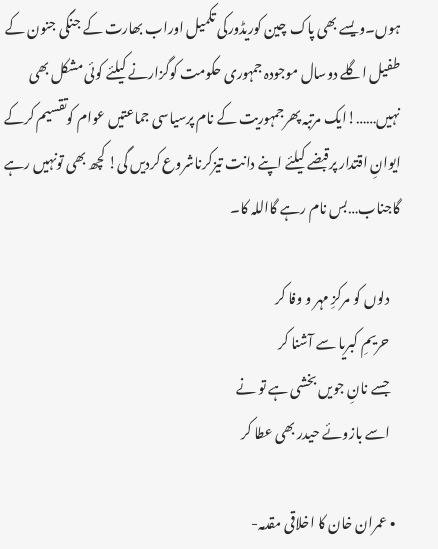ہوں۔ویسے بھی پاک چین کوریڈورکی تکمیل اوراب بھارت کے جنگی جنون کے طفیل اگلے دوسال موجودہ جمہوری حکومت کوگزارنے کیلئے کوئی مشکل بھی نہیں……!ایک مرتبہ پھرجمہوریت کے نام پرسیاسی جماعتیں عوام کوتقسیم کرکے ایوانِ اقتدار پرقبضے کیلئے اپنے دانت تیزکرناشروع کردیں گی! کچھ بھی تونہیں رہے گاجناب…بس نام رہے گااللہ کا۔

    دلوں کو مرکزِ مہر و وفا کر
    حریمِ کبریا سے آشنا کر
    جسے نانِ جویں بخشی ہے تو نے
    اسے بازوئے حیدر بھی عطا کر

  • عمران خان کا اخلاقی مقدمہ-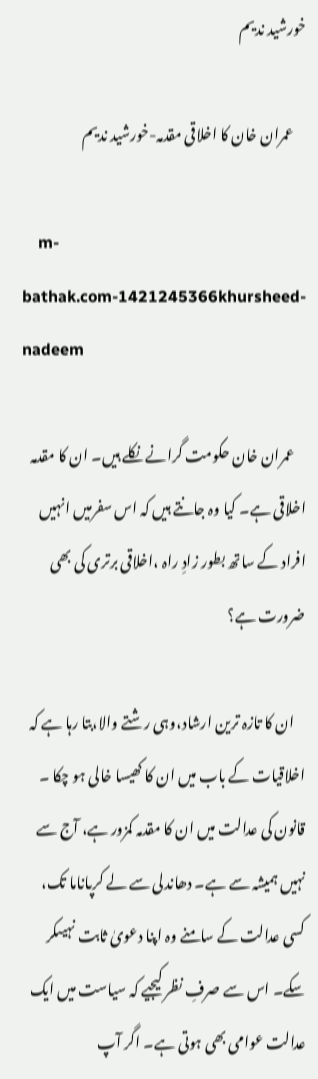خورشید ندیم

    عمران خان کا اخلاقی مقدمہ-خورشید ندیم

    m-bathak.com-1421245366khursheed-nadeem

    عمران خان حکومت گرانے نکلے ہیں۔ ان کا مقدمہ اخلاقی ہے۔ کیا وہ جانتے ہیں کہ اس سفرمیں انہیں افراد کے ساتھ بطور زادِ راہ ،اخلاقی برتری کی بھی ضرورت ہے؟

    ان کا تازہ ترین ارشاد،وہی رشتے والا،بتا رہا ہے کہ اخلاقیات کے باب میں ان کا کھیسا خالی ہو چکا ۔ قانون کی عدالت میں ان کا مقدمہ کمزور ہے، آج سے نہیں ہمیشہ سے ہے۔ دھاندلی سے لے کرپاناما تک، کسی عدالت کے سامنے وہ اپنا دعویٰ ثابت نہیںکر سکے۔ اس سے صرفِ نظر کیجیے کہ سیاست میں ایک عدالت عوامی بھی ہوتی ہے۔ اگر آپ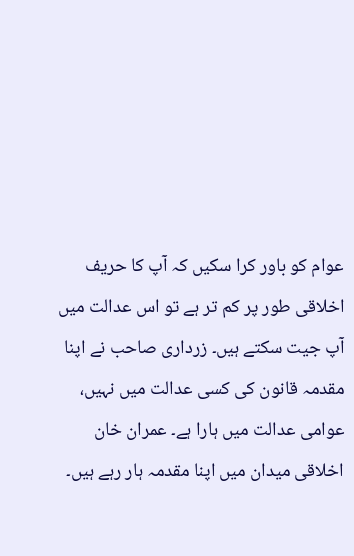عوام کو باور کرا سکیں کہ آپ کا حریف اخلاقی طور پر کم تر ہے تو اس عدالت میں آپ جیت سکتے ہیں۔ زرداری صاحب نے اپنا مقدمہ قانون کی کسی عدالت میں نہیں، عوامی عدالت میں ہارا ہے۔ عمران خان اخلاقی میدان میں اپنا مقدمہ ہار رہے ہیں۔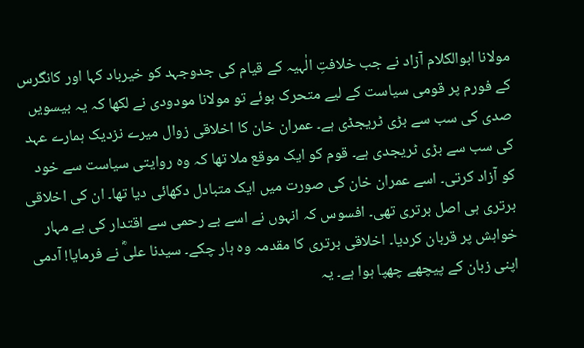مولانا ابوالکلام آزاد نے جب خلافتِ الٰہیہ کے قیام کی جدوجہد کو خیرباد کہا اور کانگرس کے فورم پر قومی سیاست کے لیے متحرک ہوئے تو مولانا مودودی نے لکھا کہ یہ بیسویں صدی کی سب سے بڑی ٹریجڈی ہے۔ عمران خان کا اخلاقی زوال میرے نزدیک ہمارے عہد کی سب سے بڑی ٹریجدی ہے۔ قوم کو ایک موقع ملا تھا کہ وہ روایتی سیاست سے خود کو آزاد کرتی۔ اسے عمران خان کی صورت میں ایک متبادل دکھائی دیا تھا۔ ان کی اخلاقی برتری ہی اصل برتری تھی۔ افسوس کہ انہوں نے اسے بے رحمی سے اقتدار کی بے مہار خواہش پر قربان کردیا۔ اخلاقی برتری کا مقدمہ وہ ہار چکے۔ سیدنا علیؓ نے فرمایا! آدمی اپنی زبان کے پیچھے چھپا ہوا ہے۔ یہ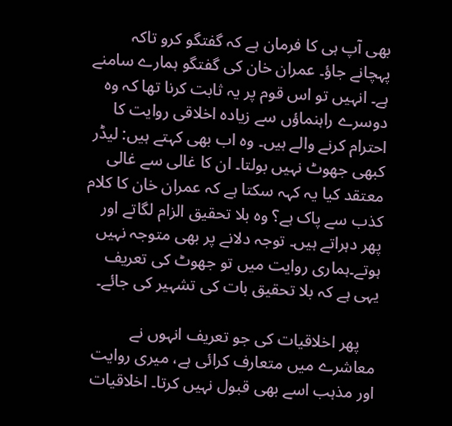بھی آپ ہی کا فرمان ہے کہ گفتگو کرو تاکہ پہچانے جاؤ۔ عمران خان کی گفتگو ہمارے سامنے ہے۔ انہیں تو اس قوم پر یہ ثابت کرنا تھا کہ وہ دوسرے راہنماؤں سے زیادہ اخلاقی روایت کا احترام کرنے والے ہیں۔ وہ اب بھی کہتے ہیں: لیڈر کبھی جھوٹ نہیں بولتا۔ ان کا غالی سے غالی معتقد کیا یہ کہہ سکتا ہے کہ عمران خان کا کلام کذب سے پاک ہے؟ وہ بلا تحقیق الزام لگاتے اور پھر دہراتے ہیں۔ توجہ دلانے پر بھی متوجہ نہیں ہوتے۔ہماری روایت میں تو جھوٹ کی تعریف یہی ہے کہ بلا تحقیق بات کی تشہیر کی جائے۔

    پھر اخلاقیات کی جو تعریف انہوں نے معاشرے میں متعارف کرائی ہے، میری روایت اور مذہب اسے بھی قبول نہیں کرتا۔ اخلاقیات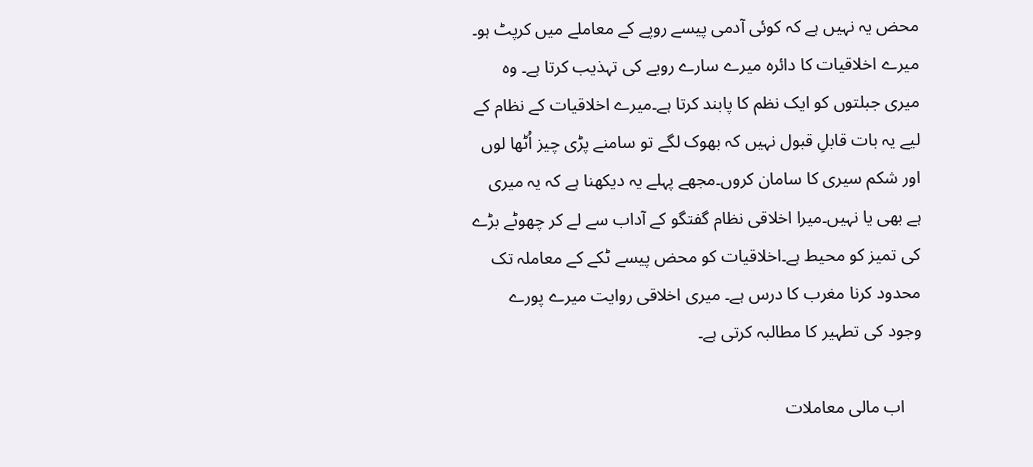محض یہ نہیں ہے کہ کوئی آدمی پیسے روپے کے معاملے میں کرپٹ ہو۔ میرے اخلاقیات کا دائرہ میرے سارے رویے کی تہذیب کرتا ہے۔ وہ میری جبلتوں کو ایک نظم کا پابند کرتا ہے۔میرے اخلاقیات کے نظام کے لیے یہ بات قابلِ قبول نہیں کہ بھوک لگے تو سامنے پڑی چیز اُٹھا لوں اور شکم سیری کا سامان کروں۔مجھے پہلے یہ دیکھنا ہے کہ یہ میری ہے بھی یا نہیں۔میرا اخلاقی نظام گفتگو کے آداب سے لے کر چھوٹے بڑے کی تمیز کو محیط ہے۔اخلاقیات کو محض پیسے ٹکے کے معاملہ تک محدود کرنا مغرب کا درس ہے۔ میری اخلاقی روایت میرے پورے وجود کی تطہیر کا مطالبہ کرتی ہے۔

    اب مالی معاملات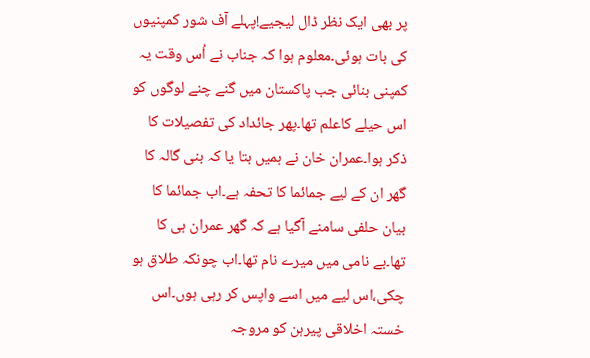پر بھی ایک نظر ڈال لیجیے!پہلے آف شور کمپنیوں کی بات ہوئی۔معلوم ہوا کہ جناب نے اُس وقت یہ کمپنی بنائی جب پاکستان میں گنے چنے لوگوں کو اس حیلے کاعلم تھا۔پھر جائداد کی تفصیلات کا ذکر ہوا۔عمران خان نے ہمیں بتا یا کہ بنی گالہ کا گھر ان کے لیے جمائما کا تحفہ ہے۔اب جمائما کا بیان حلفی سامنے آگیا ہے کہ گھر عمران ہی کا تھا۔بے نامی میں میرے نام تھا۔اب چونکہ طلاق ہو چکی،اس لیے میں اسے واپس کر رہی ہوں۔اس خستہ اخلاقی پیرہن کو مروجہ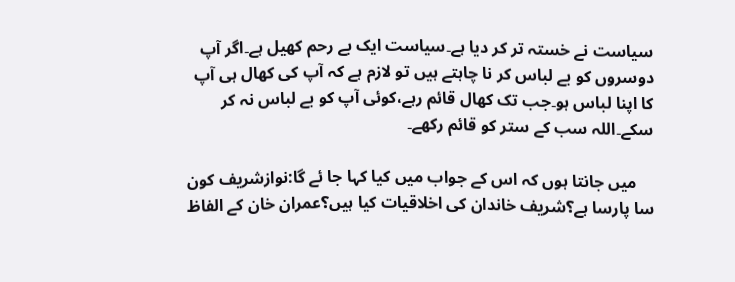سیاست نے خستہ تر کر دیا ہے۔سیاست ایک بے رحم کھیل ہے۔اگر آپ دوسروں کو بے لباس کر نا چاہتے ہیں تو لازم ہے کہ آپ کی کھال ہی آپ کا اپنا لباس ہو۔جب تک کھال قائم رہے،کوئی آپ کو بے لباس نہ کر سکے۔اللہ سب کے ستر کو قائم رکھے۔

    میں جانتا ہوں کہ اس کے جواب میں کیا کہا جا ئے گا:نوازشریف کون سا پارسا ہے؟شریف خاندان کی اخلاقیات کیا ہیں؟عمران خان کے الفاظ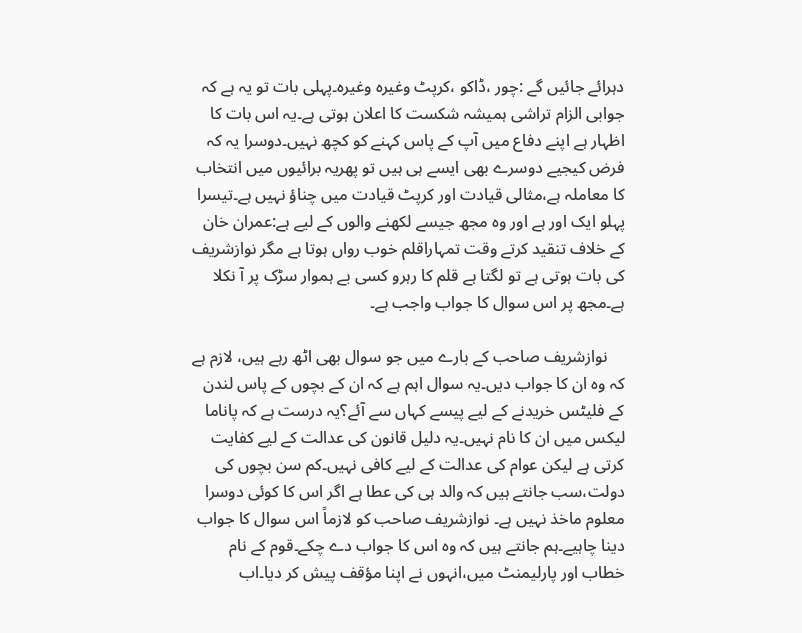دہرائے جائیں گے :چور ،ڈاکو ،کرپٹ وغیرہ وغیرہ۔پہلی بات تو یہ ہے کہ جوابی الزام تراشی ہمیشہ شکست کا اعلان ہوتی ہے۔یہ اس بات کا اظہار ہے اپنے دفاع میں آپ کے پاس کہنے کو کچھ نہیں۔دوسرا یہ کہ فرض کیجیے دوسرے بھی ایسے ہی ہیں تو پھریہ برائیوں میں انتخاب کا معاملہ ہے،مثالی قیادت اور کرپٹ قیادت میں چناؤ نہیں ہے۔تیسرا پہلو ایک اور ہے اور وہ مجھ جیسے لکھنے والوں کے لیے ہے:عمران خان کے خلاف تنقید کرتے وقت تمہاراقلم خوب رواں ہوتا ہے مگر نوازشریف کی بات ہوتی ہے تو لگتا ہے قلم کا رہرو کسی بے ہموار سڑک پر آ نکلا ہے۔مجھ پر اس سوال کا جواب واجب ہے۔

    نوازشریف صاحب کے بارے میں جو سوال بھی اٹھ رہے ہیں، لازم ہے کہ وہ ان کا جواب دیں۔یہ سوال اہم ہے کہ ان کے بچوں کے پاس لندن کے فلیٹس خریدنے کے لیے پیسے کہاں سے آئے؟یہ درست ہے کہ پاناما لیکس میں ان کا نام نہیں۔یہ دلیل قانون کی عدالت کے لیے کفایت کرتی ہے لیکن عوام کی عدالت کے لیے کافی نہیں۔کم سن بچوں کی دولت،سب جانتے ہیں کہ والد ہی کی عطا ہے اگر اس کا کوئی دوسرا معلوم ماخذ نہیں ہے۔ نوازشریف صاحب کو لازماً اس سوال کا جواب دینا چاہیے۔ہم جانتے ہیں کہ وہ اس کا جواب دے چکے۔قوم کے نام خطاب اور پارلیمنٹ میں،انہوں نے اپنا مؤقف پیش کر دیا۔اب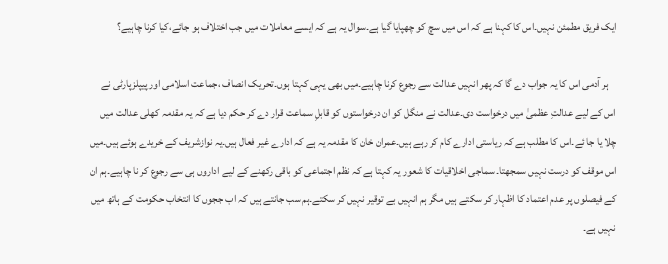ایک فریق مطمئن نہیں۔اس کا کہنا ہے کہ اس میں سچ کو چھپایا گیا ہے۔سوال یہ ہے کہ ایسے معاملات میں جب اختلاف ہو جائے،کیا کرنا چاہیے؟

    ہر آدمی اس کا یہ جواب دے گا کہ پھر انہیں عدالت سے رجوع کرنا چاہیے۔میں بھی یہی کہتا ہوں۔تحریک انصاف ،جماعت اسلامی اور پیپلزپارٹی نے اس کے لیے عدالتِ عظمیٰ میں درخواست دی۔عدالت نے منگل کو ان درخواستوں کو قابلِ سماعت قرار دے کر حکم دیا ہے کہ یہ مقدمہ کھلی عدالت میں چلا یا جا ئے۔اس کا مطلب ہے کہ ریاستی ادارے کام کر رہے ہیں۔عمران خان کا مقدمہ یہ ہے کہ ادارے غیر فعال ہیں۔یہ نوازشریف کے خریدے ہوئے ہیں۔میں اس موقف کو درست نہیں سمجھتا۔ سماجی اخلاقیات کا شعور یہ کہتا ہے کہ نظم اجتماعی کو باقی رکھنے کے لیے اداروں ہی سے رجوع کر نا چاہیے۔ہم ان کے فیصلوں پر عدم اعتماد کا اظہار کر سکتے ہیں مگر ہم انہیں بے توقیر نہیں کر سکتے۔ہم سب جانتے ہیں کہ اب ججوں کا انتخاب حکومت کے ہاتھ میں نہیں ہے۔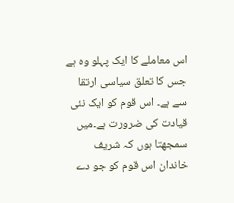اس معاملے کا ایک پہلو وہ ہے جس کا تعلق سیاسی ارتقا سے ہے۔ اس قوم کو ایک نئی قیادت کی ضرورت ہے۔میں سمجھتا ہوں کہ شریف خاندان اس قوم کو جو دے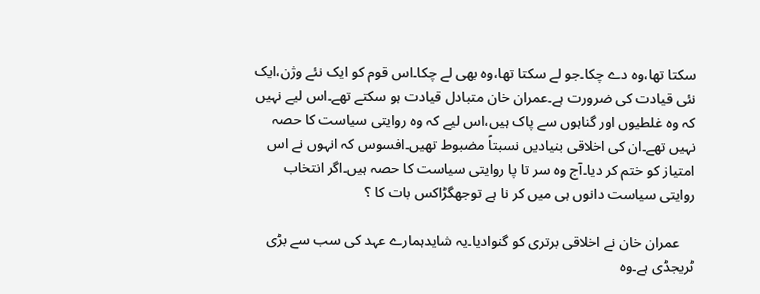سکتا تھا،وہ دے چکا۔جو لے سکتا تھا،وہ بھی لے چکا۔اس قوم کو ایک نئے وژن،ایک نئی قیادت کی ضرورت ہے۔عمران خان متبادل قیادت ہو سکتے تھے۔اس لیے نہیں کہ وہ غلطیوں اور گناہوں سے پاک ہیں،اس لیے کہ وہ روایتی سیاست کا حصہ نہیں تھے۔ان کی اخلاقی بنیادیں نسبتاً مضبوط تھیں۔افسوس کہ انہوں نے اس امتیاز کو ختم کر دیا۔آج وہ سر تا پا روایتی سیاست کا حصہ ہیں۔اگر انتخاب روایتی سیاست دانوں ہی میں کر نا ہے توجھگڑاکس بات کا ؟

    عمران خان نے اخلاقی برتری کو گنوادیا۔یہ شایدہمارے عہد کی سب سے بڑی ٹریجڈی ہے۔وہ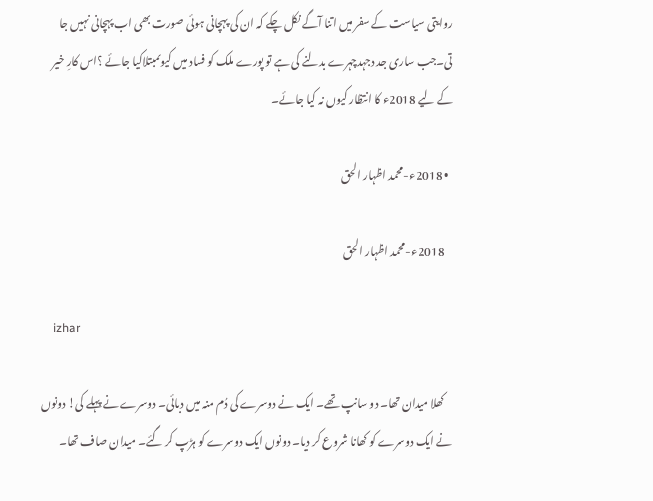روایتی سیاست کے سفر میں اتنا آگے نکل چکے کہ ان کی پہچانی ہوئی صورت بھی اب پہچانی نہیں جا تی۔جب ساری جد دجہدچہرے بدلنے کی ہے تو پورے ملک کو فساد میں کیوںمبتلاکیا جائے ؟اس کارِ خیر کے لیے 2018ء کا انتظار کیوں نہ کیا جائے۔

  • 2018ء-محمد اظہار الحق

    2018ء-محمد اظہار الحق

    izhar

    کھلا میدان تھا۔ دو سانپ تھے۔ ایک نے دوسرے کی دُم منہ میں دبائی۔ دوسرے نے پہلے کی! دونوں نے ایک دوسرے کو کھانا شروع کر دیا۔ دونوں ایک دوسرے کو ہڑپ کر گئے۔ میدان صاف تھا۔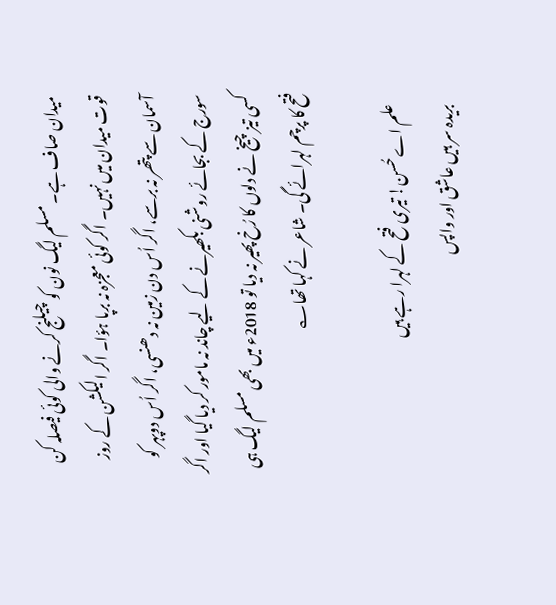میدان صاف ہے۔ مسلم لیگ نون کو چیلنج کرنے والی کوئی فیصلہ کن قوت میدان میں نہیں۔ اگر کوئی معجزہ نہ برپا ہؤا۔ اگر الیکشن کے روز آسمان سے پتھر نہ برسے، اگر اُس دن زمین نہ دھنسی، اگر اُس دوپہر کو سورج کے بجائے روشنی بکھیرنے کے لیے چاند نہ مامور کر دیا گیا اور اگر کسی تیز چیخ نے دلوں کا رُخ پھیر نہ دیا تو 2018ء میں بھی مسلم لیگ ہی فتح کا پرچم لہرائے گی۔ شاعر نے کہا تھا؎

    علم اے حُسن! تیری فتح کے لہرا رہے ہیں
    بریدہ سر ہیں عاشق اور واپس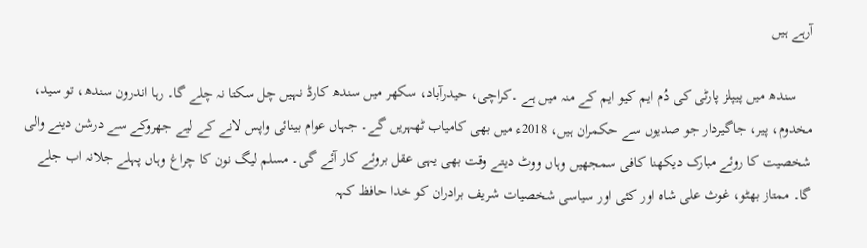آرہے ہیں

    سندھ میں پیپلز پارٹی کی دُم ایم کیو ایم کے منہ میں ہے ۔کراچی، حیدرآباد، سکھر میں سندھ کارڈ نہیں چل سکتا نہ چلے گا۔ رہا اندرون سندھ، تو سید، مخدوم، پیر، جاگیردار جو صدیوں سے حکمران ہیں، 2018ء میں بھی کامیاب ٹھہریں گے۔ جہاں عوام بینائی واپس لانے کے لیے جھروکے سے درشن دینے والی شخصیت کا روئے مبارک دیکھنا کافی سمجھیں وہاں ووٹ دیتے وقت بھی یہی عقل بروئے کار آئے گی۔ مسلم لیگ نون کا چراغ وہاں پہلے جلانہ اب جلے گا۔ ممتاز بھٹو، غوث علی شاہ اور کئی اور سیاسی شخصیات شریف برادران کو خدا حافظ کہہ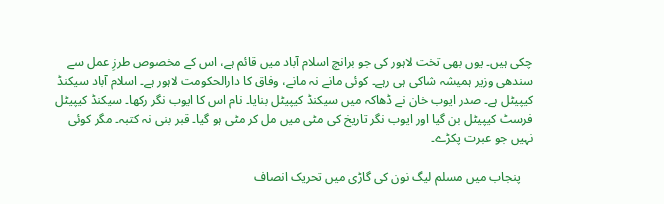چکی ہیں۔ یوں بھی تخت لاہور کی جو برانچ اسلام آباد میں قائم ہے، اس کے مخصوص طرزِ عمل سے سندھی وزیر ہمیشہ شاکی ہی رہے۔ کوئی مانے نہ مانے، وفاق کا دارالحکومت لاہور ہے۔ اسلام آباد سیکنڈ کیپیٹل ہے۔ صدر ایوب خان نے ڈھاکہ میں سیکنڈ کیپیٹل بنایا۔ نام اس کا ایوب نگر رکھا۔ سیکنڈ کیپیٹل فرسٹ کیپیٹل بن گیا اور ایوب نگر تاریخ کی مٹی میں مل کر مٹی ہو گیا۔ قبر بنی نہ کتبہ۔ مگر کوئی نہیں جو عبرت پکڑے۔

    پنجاب میں مسلم لیگ نون کی گاڑی میں تحریک انصاف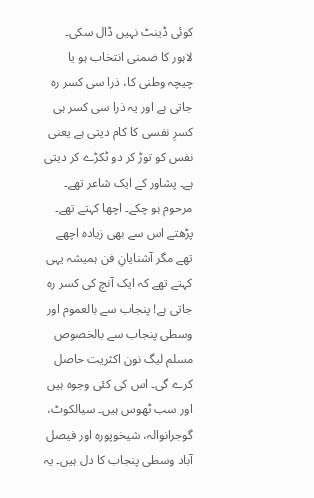کوئی ڈینٹ نہیں ڈال سکی۔ لاہور کا ضمنی انتخاب ہو یا چیچہ وطنی کا، ذرا سی کسر رہ جاتی ہے اور یہ ذرا سی کسر ہی کسرِ نفسی کا کام دیتی ہے یعنی نفس کو توڑ کر دو ٹکڑے کر دیتی ہے۔ پشاور کے ایک شاعر تھے۔ مرحوم ہو چکے۔ اچھا کہتے تھے۔ پڑھتے اس سے بھی زیادہ اچھے تھے مگر آشنایانِ فن ہمیشہ یہی کہتے تھے کہ ایک آنچ کی کسر رہ جاتی ہے! پنجاب سے بالعموم اور وسطی پنجاب سے بالخصوص مسلم لیگ نون اکثریت حاصل کرے گی۔ اس کی کئی وجوہ ہیں اور سب ٹھوس ہیں۔ سیالکوٹ، گوجرانوالہ، شیخوپورہ اور فیصل آباد وسطی پنجاب کا دل ہیں۔ یہ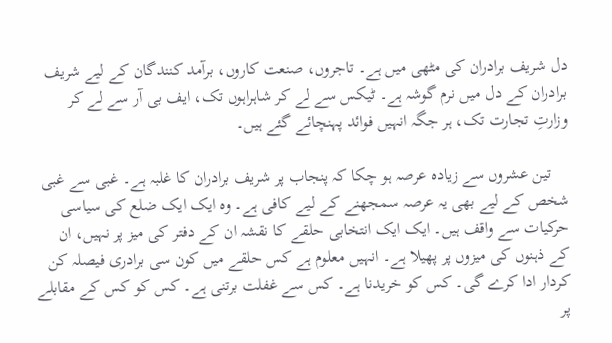دل شریف برادران کی مٹھی میں ہے۔ تاجروں، صنعت کاروں، برآمد کنندگان کے لیے شریف برادران کے دل میں نرم گوشہ ہے۔ ٹیکس سے لے کر شاہراہوں تک، ایف بی آر سے لے کر وزارتِ تجارت تک، ہر جگہ انہیں فوائد پہنچائے گئے ہیں۔

    تین عشروں سے زیادہ عرصہ ہو چکا کہ پنجاب پر شریف برادران کا غلبہ ہے۔ غبی سے غبی شخص کے لیے بھی یہ عرصہ سمجھنے کے لیے کافی ہے۔ وہ ایک ایک ضلع کی سیاسی حرکیات سے واقف ہیں۔ ایک ایک انتخابی حلقے کا نقشہ ان کے دفتر کی میز پر نہیں، ان کے ذہنوں کی میزوں پر پھیلا ہے۔ انہیں معلوم ہے کس حلقے میں کون سی برادری فیصلہ کن کردار ادا کرے گی۔ کس کو خریدنا ہے۔ کس سے غفلت برتنی ہے۔ کس کو کس کے مقابلے پر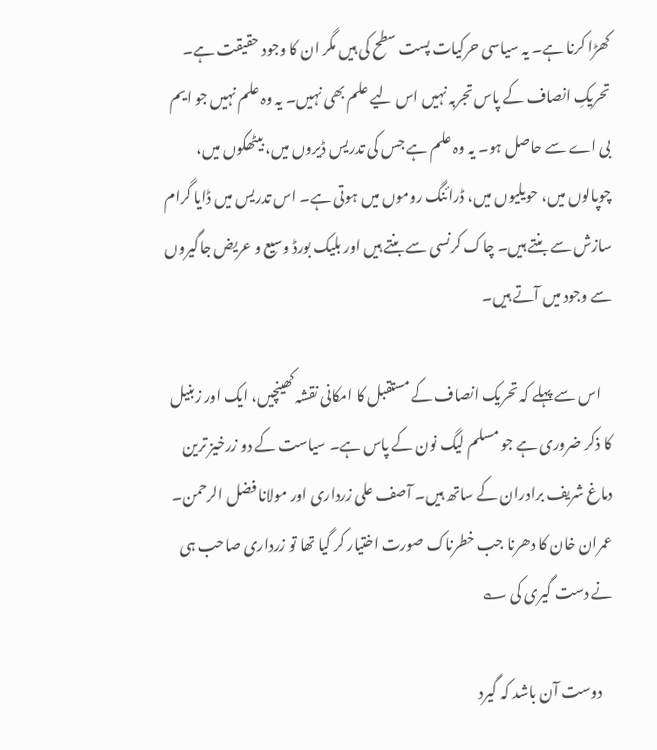کھڑا کرنا ہے۔ یہ سیاسی حرکیات پست سطح کی ہیں مگر ان کا وجود حقیقت ہے۔ تحریکِ انصاف کے پاس تجربہ نہیں اس لیے علم بھی نہیں۔ یہ وہ علم نہیں جو ایم بی اے سے حاصل ہو۔ یہ وہ علم ہے جس کی تدریس ڈیروں میں، بیٹھکوں میں، چوپالوں میں، حویلیوں میں، ڈرائنگ روموں میں ہوتی ہے۔ اس تدریس میں ڈایا گرام سازش سے بنتے ہیں۔ چاک کرنسی سے بنتے ہیں اور بلیک بورڈ وسیع و عریض جاگیروں سے وجود میں آتے ہیں۔

    اس سے پہلے کہ تحریک انصاف کے مستقبل کا امکانی نقشہ کھینچیں، ایک اور زبنیل کا ذکر ضروری ہے جو مسلم لیگ نون کے پاس ہے۔ سیاست کے دو زرخیز ترین دماغ شریف برادران کے ساتھ ہیں۔ آصف علی زرداری اور مولانا فضل الرحمن۔ عمران خان کا دھرنا جب خطرناک صورت اختیار کر گیا تھا تو زرداری صاحب ہی نے دست گیری کی ؎

    دوست آن باشد کہ گیرد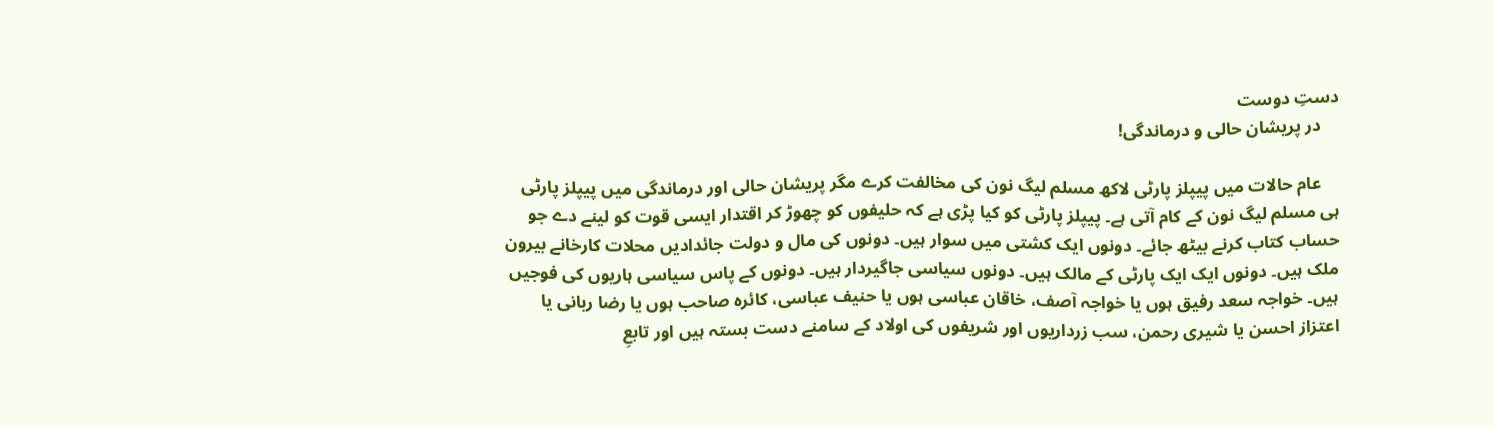دستِ دوست
    در پریشان حالی و درماندگی!

    عام حالات میں پیپلز پارٹی لاکھ مسلم لیگ نون کی مخالفت کرے مگر پریشان حالی اور درماندگی میں پیپلز پارٹی ہی مسلم لیگ نون کے کام آتی ہے۔ پیپلز پارٹی کو کیا پڑی ہے کہ حلیفوں کو چھوڑ کر اقتدار ایسی قوت کو لینے دے جو حساب کتاب کرنے بیٹھ جائے۔ دونوں ایک کشتی میں سوار ہیں۔ دونوں کی مال و دولت جائدادیں محلات کارخانے بیرون ملک ہیں۔ دونوں ایک ایک پارٹی کے مالک ہیں۔ دونوں سیاسی جاگیردار ہیں۔ دونوں کے پاس سیاسی ہاریوں کی فوجیں ہیں۔ خواجہ سعد رفیق ہوں یا خواجہ آصف، خاقان عباسی ہوں یا حنیف عباسی، کائرہ صاحب ہوں یا رضا ربانی یا اعتزاز احسن یا شیری رحمن، سب زرداریوں اور شریفوں کی اولاد کے سامنے دست بستہ ہیں اور تابعِ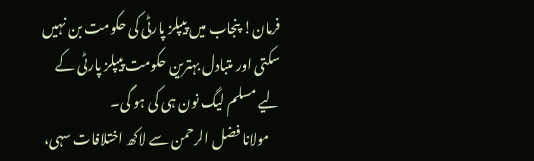فرمان! پنجاب میں پیپلز پارٹی کی حکومت بن نہیں سکتی اور متبادل بہترین حکومت پیپلز پارٹی کے لیے مسلم لیگ نون ہی کی ہو گی۔
    مولانا فضل الرحمن سے لاکھ اختلافات سہی،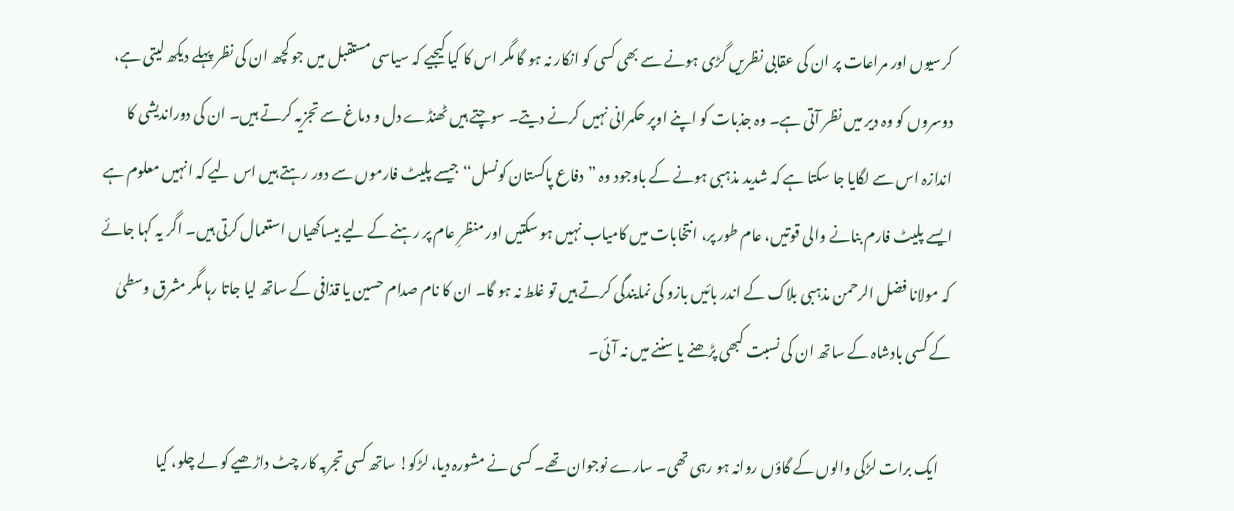کرسیوں اور مراعات پر ان کی عقابی نظریں گڑی ہونے سے بھی کسی کو انکار نہ ہو گا مگر اس کا کیا کیجیے کہ سیاسی مستقبل میں جو کچھ ان کی نظر پہلے دیکھ لیتی ہے، دوسروں کو وہ دیر میں نظر آتی ہے۔ وہ جذبات کو اپنے اوپر حکمرانی نہیں کرنے دیتے۔ سوچتے ہیں ٹھنڈے دل و دماغ سے تجزیہ کرتے ہیں۔ ان کی دوراندیشی کا اندازہ اس سے لگایا جا سکتا ہے کہ شدید مذہبی ہونے کے باوجود وہ ”دفاع پاکستان کونسل‘‘ جیسے پلیٹ فارموں سے دور رہتے ہیں اس لیے کہ انہیں معلوم ہے ایسے پلیٹ فارم بنانے والی قوتیں، عام طور پر، انتخابات میں کامیاب نہیں ہو سکتیں اور منظرِ عام پر رہنے کے لیے بیساکھیاں استعمال کرتی ہیں۔ اگر یہ کہا جائے کہ مولانا فضل الرحمن مذہبی بلاک کے اندر بائیں بازو کی نمایندگی کرتے ہیں تو غلط نہ ہو گا۔ ان کا نام صدام حسین یا قذافی کے ساتھ لیا جاتا رہا مگر مشرق وسطیٰ کے کسی بادشاہ کے ساتھ ان کی نسبت کبھی پڑھنے یا سننے میں نہ آئی۔

    ایک برات لڑکی والوں کے گاؤں روانہ ہو رہی تھی۔ سارے نوجوان تھے۔ کسی نے مشورہ دیا، لڑکو! ساتھ کسی تجربہ کار چٹ داڑھیے کو لے چلو، کیا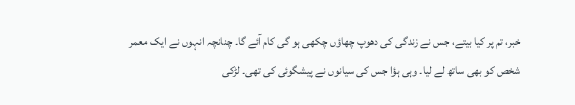خبر، تم پر کیا بیتے، جس نے زندگی کی دھوپ چھاؤں چکھی ہو گی کام آئے گا۔ چنانچہ انہوں نے ایک معمر شخص کو بھی ساتھ لے لیا۔ وہی ہؤا جس کی سیانوں نے پیشگوئی کی تھی۔ لڑکی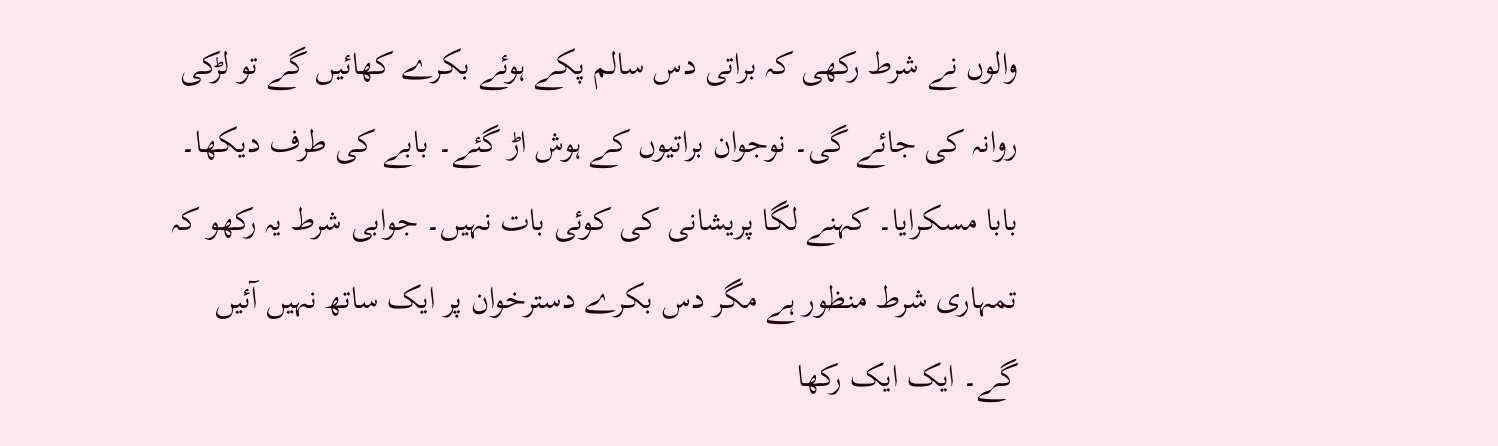والوں نے شرط رکھی کہ براتی دس سالم پکے ہوئے بکرے کھائیں گے تو لڑکی روانہ کی جائے گی۔ نوجوان براتیوں کے ہوش اڑ گئے۔ بابے کی طرف دیکھا۔ بابا مسکرایا۔ کہنے لگا پریشانی کی کوئی بات نہیں۔ جوابی شرط یہ رکھو کہ تمہاری شرط منظور ہے مگر دس بکرے دسترخوان پر ایک ساتھ نہیں آئیں گے۔ ایک ایک رکھا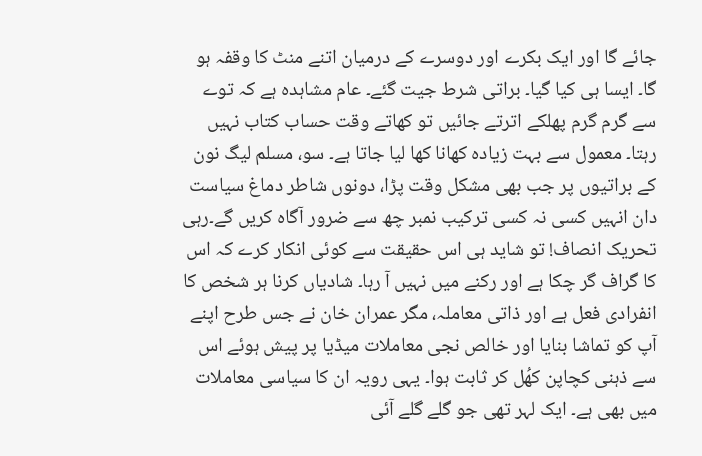جائے گا اور ایک بکرے اور دوسرے کے درمیان اتنے منٹ کا وقفہ ہو گا۔ ایسا ہی کیا گیا۔ براتی شرط جیت گئے۔ عام مشاہدہ ہے کہ توے سے گرم گرم پھلکے اترتے جائیں تو کھاتے وقت حساب کتاب نہیں رہتا۔ معمول سے بہت زیادہ کھانا کھا لیا جاتا ہے۔ سو، مسلم لیگ نون کے براتیوں پر جب بھی مشکل وقت پڑا، دونوں شاطر دماغ سیاست دان انہیں کسی نہ کسی ترکیب نمبر چھ سے ضرور آگاہ کریں گے۔رہی تحریک انصاف! تو شاید ہی اس حقیقت سے کوئی انکار کرے کہ اس کا گراف گر چکا ہے اور رکنے میں نہیں آ رہا۔ شادیاں کرنا ہر شخص کا انفرادی فعل ہے اور ذاتی معاملہ، مگر عمران خان نے جس طرح اپنے آپ کو تماشا بنایا اور خالص نجی معاملات میڈیا پر پیش ہوئے اس سے ذہنی کچاپن کھُل کر ثابت ہوا۔ یہی رویہ ان کا سیاسی معاملات میں بھی ہے۔ ایک لہر تھی جو گلے گلے آئی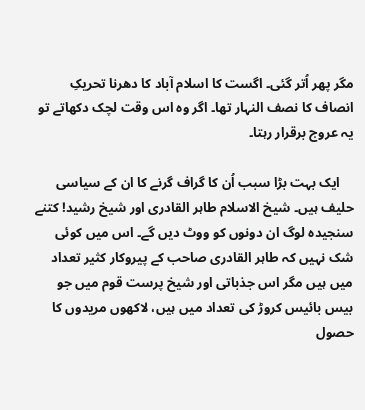مگر پھر اُتر گئی۔ اگست کا اسلام آباد کا دھرنا تحریکِ انصاف کا نصف النہار تھا۔ اگر وہ اس وقت لچک دکھاتے تو یہ عروج برقرار رہتا۔

    ایک بہت بڑا سبب اُن کا گراف گرنے کا ان کے سیاسی حلیف ہیں۔ شیخ الاسلام طاہر القادری اور شیخ رشید! کتنے سنجیدہ لوگ ان دونوں کو ووٹ دیں گے۔ اس میں کوئی شک نہیں کہ طاہر القادری صاحب کے پیروکار کثیر تعداد میں ہیں مگر اس جذباتی اور شیخ پرست قوم میں جو بیس بائیس کروڑ کی تعداد میں ہیں، لاکھوں مریدوں کا حصول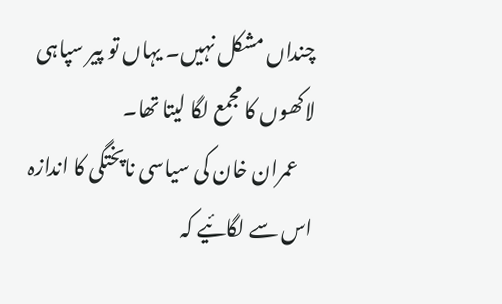چنداں مشکل نہیں۔ یہاں تو پیر سپاہی لاکھوں کا مجمع لگا لیتا تھا۔
    عمران خان کی سیاسی ناپختگی کا اندازہ اس سے لگائیے کہ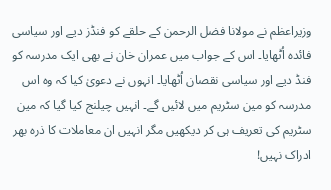وزیراعظم نے مولانا فضل الرحمن کے حلقے کو فنڈز دیے اور سیاسی فائدہ اُٹھایا۔ اس کے جواب میں عمران خان نے بھی ایک مدرسہ کو فنڈ دیے اور سیاسی نقصان اُٹھایا۔ انہوں نے دعویٰ کیا کہ وہ اس مدرسہ کو مین سٹریم میں لائیں گے۔ انہیں چیلنج کیا گیا کہ مین سٹریم کی تعریف ہی کر دیکھیں مگر انہیں ان معاملات کا ذرہ بھر ادراک نہیں!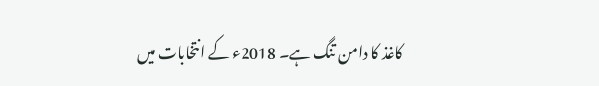کاغذ کا دامن تنگ ہے۔ 2018ء کے انتخابات میں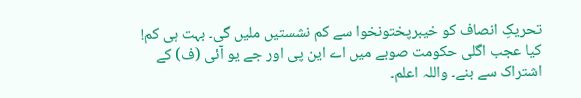تحریکِ انصاف کو خیبرپختونخوا سے کم نشستیں ملیں گی۔ بہت ہی کم! کیا عجب اگلی حکومت صوبے میں اے این پی اور جے یو آئی (ف) کے اشتراک سے بنے۔ واللہ اعلم۔